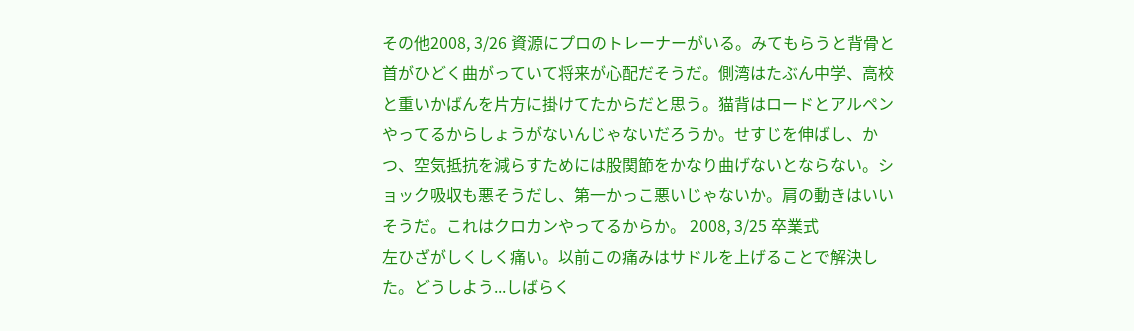その他2008, 3/26 資源にプロのトレーナーがいる。みてもらうと背骨と首がひどく曲がっていて将来が心配だそうだ。側湾はたぶん中学、高校と重いかばんを片方に掛けてたからだと思う。猫背はロードとアルペンやってるからしょうがないんじゃないだろうか。せすじを伸ばし、かつ、空気抵抗を減らすためには股関節をかなり曲げないとならない。ショック吸収も悪そうだし、第一かっこ悪いじゃないか。肩の動きはいいそうだ。これはクロカンやってるからか。 2008, 3/25 卒業式
左ひざがしくしく痛い。以前この痛みはサドルを上げることで解決した。どうしよう...しばらく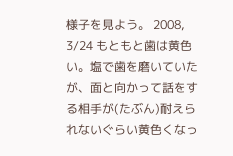様子を見よう。 2008, 3/24 もともと歯は黄色い。塩で歯を磨いていたが、面と向かって話をす る相手が(たぶん)耐えられないぐらい黄色くなっ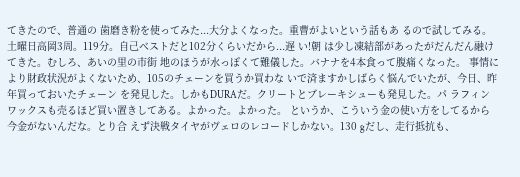てきたので、普通の 歯磨き粉を使ってみた...大分よくなった。重曹がよいという話もあ るので試してみる。 土曜日高岡3周。119分。自己ベストだと102分くらいだから...遅 い!朝 は少し凍結部があったがだんだん融けてきた。むしろ、あいの里の市街 地のほうが水っぽくて難儀した。バナナを4本食って腹痛くなった。 事情により財政状況がよくないため、105のチェーンを買うか買わな いで済ますかしばらく悩んでいたが、今日、昨年買っておいたチェーン を発見した。しかもDURAだ。クリートとブレーキシューも発見した。パ ラフィンワックスも売るほど買い置きしてある。よかった。よかった。 というか、こういう金の使い方をしてるから今金がないんだな。とり合 えず決戦タイヤがヴェロのレコードしかない。130 gだし、走行抵抗も、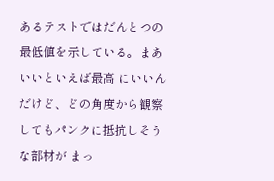あるテストではだんとつの最低値を示している。まあいいといえば最高 にいいんだけど、どの角度から観察してもパンクに抵抗しそうな部材が まっ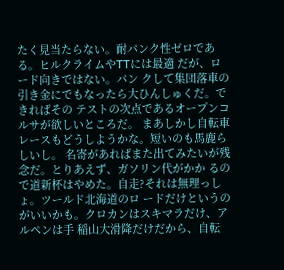たく見当たらない。耐パンク性ゼロである。ヒルクライムやTTには最適 だが、ロード向きではない。パン クして集団落車の引き金にでもなったら大ひんしゅくだ。できればその テストの次点であるオープンコルサが欲しいところだ。 まあしかし自転車レースもどうしようかな。短いのも馬鹿らしいし。 名寄があればまた出てみたいが残念だ。とりあえず、ガソリン代がかか るので道新杯はやめた。自走?それは無理っしょ。ツールド北海道のロ ードだけというのがいいかも。クロカンはスキマラだけ、アルペンは手 稲山大滑降だけだから、自転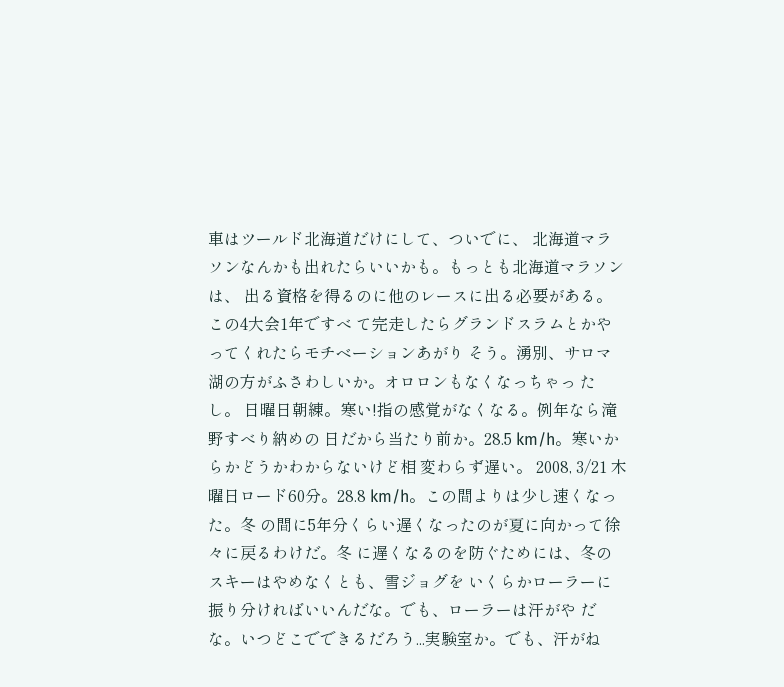車はツールド北海道だけにして、ついでに、 北海道マラソンなんかも出れたらいいかも。もっとも北海道マラソンは、 出る資格を得るのに他のレースに出る必要がある。この4大会1年ですべ て完走したらグランドスラムとかやってくれたらモチベーションあがり そう。湧別、サロマ湖の方がふさわしいか。オロロンもなくなっちゃっ たし。 日曜日朝練。寒い!指の感覚がなくなる。例年なら滝野すべり納めの 日だから当たり前か。28.5 km/h。寒いからかどうかわからないけど相 変わらず遅い。 2008, 3/21 木曜日ロード60分。28.8 km/h。この間よりは少し速くなった。冬 の間に5年分くらい遅くなったのが夏に向かって徐々に戻るわけだ。冬 に遅くなるのを防ぐためには、冬のスキーはやめなくとも、雪ジョグを いくらかローラーに振り分ければいいんだな。でも、ローラーは汗がや だな。いつどこでできるだろう...実験室か。でも、汗がね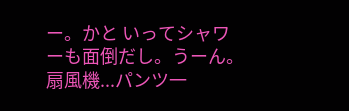ー。かと いってシャワーも面倒だし。うーん。扇風機...パンツ一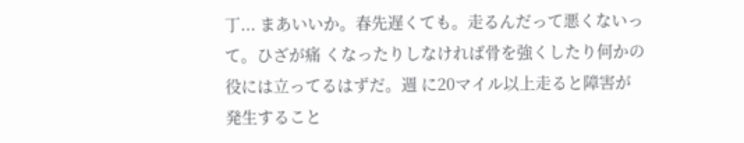丁... まあいいか。春先遅くても。走るんだって悪くないって。ひざが痛 くなったりしなければ骨を強くしたり何かの役には立ってるはずだ。週 に20マイル以上走ると障害が発生すること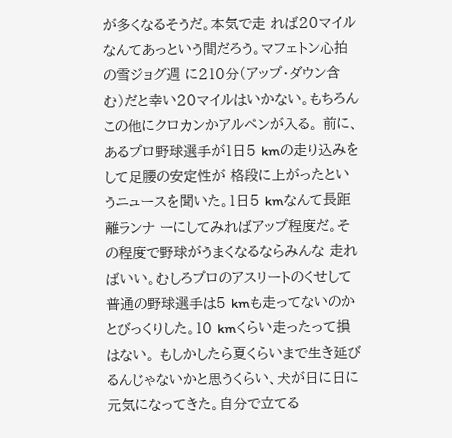が多くなるそうだ。本気で走 れば20マイルなんてあっという間だろう。マフェトン心拍の雪ジョグ週 に210分(アップ・ダウン含む)だと幸い20マイルはいかない。もちろん この他にクロカンかアルペンが入る。 前に、あるプロ野球選手が1日5 kmの走り込みをして足腰の安定性が 格段に上がったというニュースを聞いた。1日5 kmなんて長距離ランナ ーにしてみればアップ程度だ。その程度で野球がうまくなるならみんな 走ればいい。むしろプロのアスリートのくせして普通の野球選手は5 kmも走ってないのか とびっくりした。10 kmくらい走ったって損はない。 もしかしたら夏くらいまで生き延びるんじゃないかと思うくらい、犬が日に日に元気になってきた。自分で立てる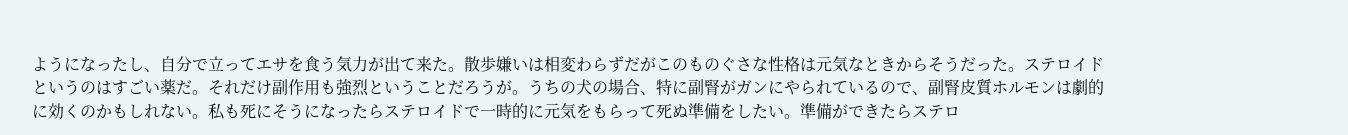ようになったし、自分で立ってエサを食う気力が出て来た。散歩嫌いは相変わらずだがこのものぐさな性格は元気なときからそうだった。ステロイドというのはすごい薬だ。それだけ副作用も強烈ということだろうが。うちの犬の場合、特に副腎がガンにやられているので、副腎皮質ホルモンは劇的に効くのかもしれない。私も死にそうになったらステロイドで一時的に元気をもらって死ぬ準備をしたい。準備ができたらステロ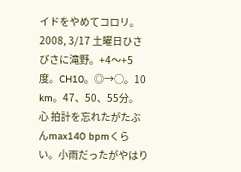イドをやめてコロリ。 2008, 3/17 土曜日ひさびさに滝野。+4〜+5度。CH10。◎→○。10 km。47、50、55分。 心 拍計を忘れたがたぶんmax140 bpmくらい。小雨だったがやはり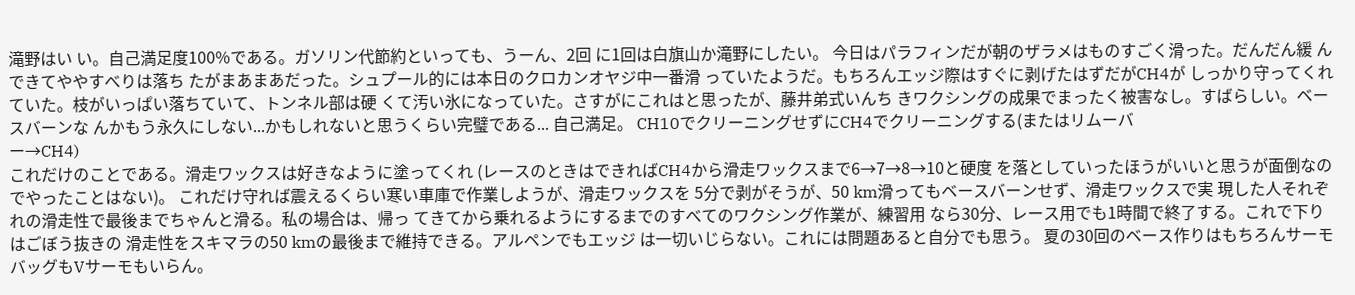滝野はい い。自己満足度100%である。ガソリン代節約といっても、うーん、2回 に1回は白旗山か滝野にしたい。 今日はパラフィンだが朝のザラメはものすごく滑った。だんだん緩 んできてややすべりは落ち たがまあまあだった。シュプール的には本日のクロカンオヤジ中一番滑 っていたようだ。もちろんエッジ際はすぐに剥げたはずだがCH4が しっかり守ってくれていた。枝がいっぱい落ちていて、トンネル部は硬 くて汚い氷になっていた。さすがにこれはと思ったが、藤井弟式いんち きワクシングの成果でまったく被害なし。すばらしい。ベースバーンな んかもう永久にしない...かもしれないと思うくらい完璧である... 自己満足。 CH10でクリーニングせずにCH4でクリーニングする(またはリムーバ
ー→CH4)
これだけのことである。滑走ワックスは好きなように塗ってくれ (レースのときはできればCH4から滑走ワックスまで6→7→8→10と硬度 を落としていったほうがいいと思うが面倒なのでやったことはない)。 これだけ守れば震えるくらい寒い車庫で作業しようが、滑走ワックスを 5分で剥がそうが、50 km滑ってもベースバーンせず、滑走ワックスで実 現した人それぞれの滑走性で最後までちゃんと滑る。私の場合は、帰っ てきてから乗れるようにするまでのすべてのワクシング作業が、練習用 なら30分、レース用でも1時間で終了する。これで下りはごぼう抜きの 滑走性をスキマラの50 kmの最後まで維持できる。アルペンでもエッジ は一切いじらない。これには問題あると自分でも思う。 夏の30回のベース作りはもちろんサーモバッグもVサーモもいらん。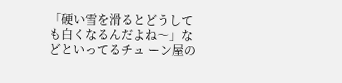「硬い雪を滑るとどうしても白くなるんだよね〜」などといってるチュ ーン屋の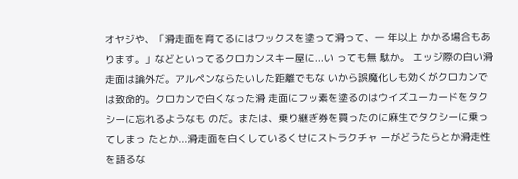オヤジや、「滑走面を育てるにはワックスを塗って滑って、一 年以上 かかる場合もあります。」などといってるクロカンスキー屋に...い っても無 駄か。 エッジ際の白い滑走面は論外だ。アルペンならたいした距離でもな いから誤魔化しも効くがクロカンでは致命的。クロカンで白くなった滑 走面にフッ素を塗るのはウイズユーカードをタクシーに忘れるようなも のだ。または、乗り継ぎ券を買ったのに麻生でタクシーに乗ってしまっ たとか...滑走面を白くしているくせにストラクチャ ーがどうたらとか滑走性を語るな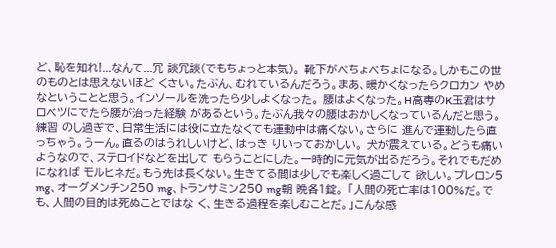ど、恥を知れ!...なんて...冗 談冗談(でもちょっと本気)。 靴下がべちょべちょになる。しかもこの世のものとは思えないほど くさい。たぶん、むれているんだろう。まあ、暖かくなったらクロカン やめなということと思う。インソールを洗ったら少しよくなった。 腰はよくなった。H高専のK玉君はサロベツにでたら腰が治った経験 があるという。たぶん我々の腰はおかしくなっているんだと思う。練習 のし過ぎで、日常生活には役に立たなくても運動中は痛くない。さらに 進んで運動したら直っちゃう。うーん。直るのはうれしいけど、はっき りいっておかしい。 犬が震えている。どうも痛いようなので、ステロイドなどを出して もらうことにした。一時的に元気が出るだろう。それでもだめになれば モルヒネだ。もう先は長くない。生きてる間は少しでも楽しく過ごして 欲しい。プレロン5 mg、オーグメンチン250 mg、トランサミン250 mg朝 晩各1錠。 「人間の死亡率は100%だ。でも、人間の目的は死ぬことではな く、生きる過程を楽しむことだ。」こんな感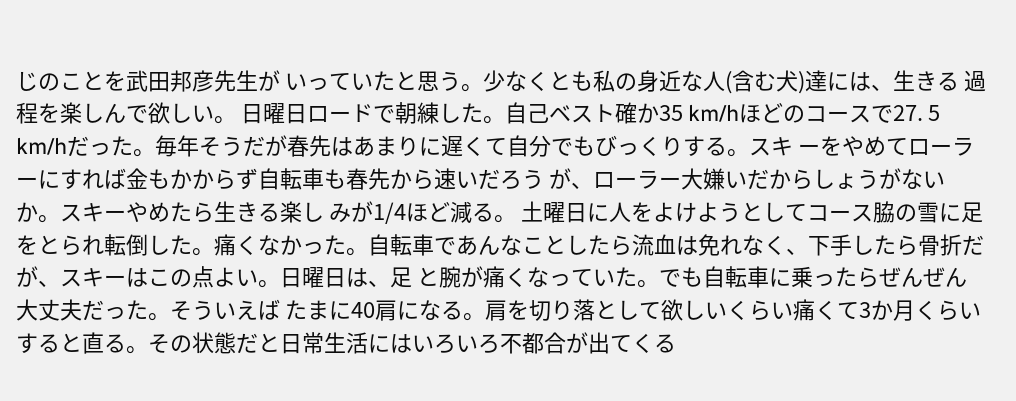じのことを武田邦彦先生が いっていたと思う。少なくとも私の身近な人(含む犬)達には、生きる 過程を楽しんで欲しい。 日曜日ロードで朝練した。自己ベスト確か35 km/hほどのコースで27. 5 km/hだった。毎年そうだが春先はあまりに遅くて自分でもびっくりする。スキ ーをやめてローラーにすれば金もかからず自転車も春先から速いだろう が、ローラー大嫌いだからしょうがないか。スキーやめたら生きる楽し みが1/4ほど減る。 土曜日に人をよけようとしてコース脇の雪に足をとられ転倒した。痛くなかった。自転車であんなことしたら流血は免れなく、下手したら骨折だが、スキーはこの点よい。日曜日は、足 と腕が痛くなっていた。でも自転車に乗ったらぜんぜん大丈夫だった。そういえば たまに40肩になる。肩を切り落として欲しいくらい痛くて3か月くらい すると直る。その状態だと日常生活にはいろいろ不都合が出てくる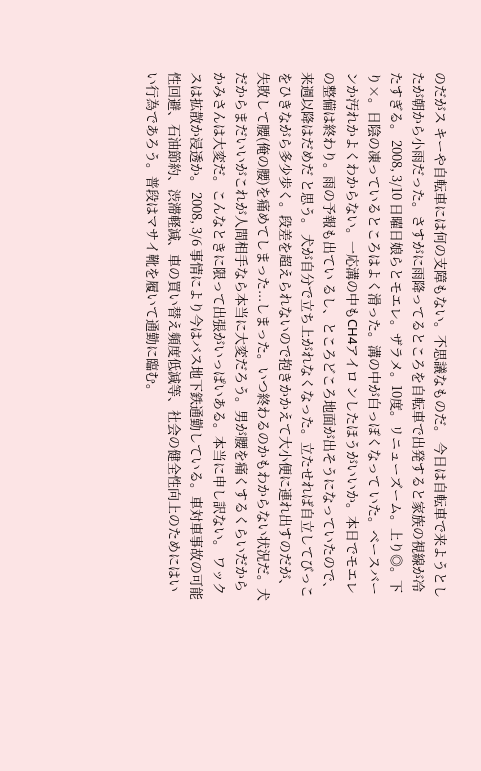のだがス キーや自転車には何の支障もない。不思議なものだ。 今日は自転車で来ようとしたが朝から小雨だった。さすがに雨降ってるところを自転車で出発すると家族の視線が冷たすぎる。 2008, 3/10 日曜日娘らとモエレ。ザラメ。10度。リニューズーム。上り◎。下 り×。日陰の凍っているところはよく滑った。溝の中が白っぽくなって いた。ベースバーンか汚れかよくわからない。一応溝の中もCH4アイロ ンしたほうがいいか。本日でモエレの整備は終わり。雨の予報も出てい るし、ところどころ地面が出そうになっていたので、来週以降はだめだ と思う。 犬が自分で立ち上がれなくなった。立たせれば自立してびっこをひきながら多少歩く。段差を超えられないので抱きかかえて大小便に連れ出すのだが、失敗して腰(俺の腰)を痛めてしまった...しまった。いつ終わるのかもわからない状況だ。犬だからまだいいがこれが人間相手なら本当に大変だろう。男が腰を痛くするくらいだからかみさんは大変だ。こんなときに限って出張がいっぱいある。本当に申し訳ない。 ワックスは拡散か浸透か。 2008, 3/6 事情により今はバス地下鉄通勤している。車対車事故の可能性回避、石油節約、渋滞軽減、車の買い替え頻度低減等、社会の健全性向上のためにはいい行為であろう。普段はマサイ靴を履いて通勤に臨む。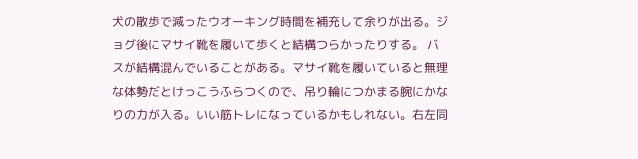犬の散歩で減ったウオーキング時間を補充して余りが出る。ジョグ後にマサイ靴を履いて歩くと結構つらかったりする。 バスが結構混んでいることがある。マサイ靴を履いていると無理な体勢だとけっこうふらつくので、吊り輪につかまる腕にかなりの力が入る。いい筋トレになっているかもしれない。右左同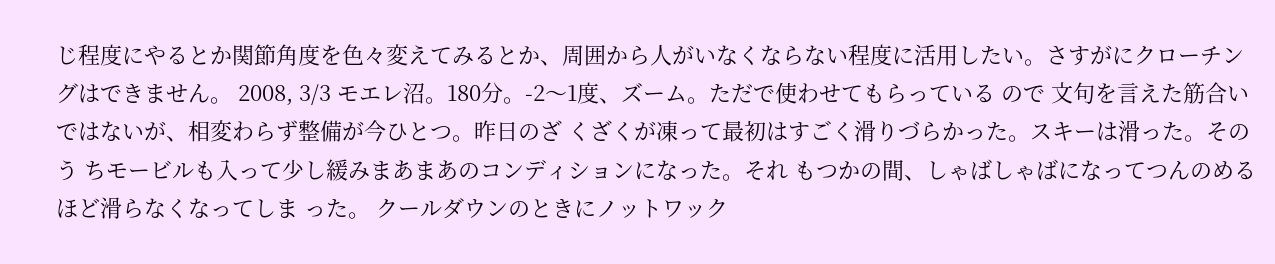じ程度にやるとか関節角度を色々変えてみるとか、周囲から人がいなくならない程度に活用したい。さすがにクローチングはできません。 2008, 3/3 モエレ沼。180分。-2〜1度、ズーム。ただで使わせてもらっている ので 文句を言えた筋合いではないが、相変わらず整備が今ひとつ。昨日のざ くざくが凍って最初はすごく滑りづらかった。スキーは滑った。そのう ちモービルも入って少し緩みまあまあのコンディションになった。それ もつかの間、しゃばしゃばになってつんのめるほど滑らなくなってしま った。 クールダウンのときにノットワック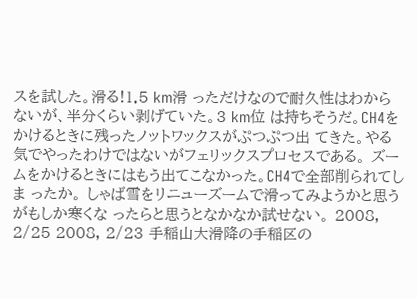スを試した。滑る!1.5 km滑 っただけなので耐久性はわからないが、半分くらい剥げていた。3 km位 は持ちそうだ。CH4をかけるときに残ったノットワックスがぷつぷつ出 てきた。やる気でやったわけではないがフェリックスプロセスである。 ズームをかけるときにはもう出てこなかった。CH4で全部削られてしま ったか。 しゃば雪をリニューズームで滑ってみようかと思うがもしか寒くな ったらと思うとなかなか試せない。 2008, 2/25 2008, 2/23 手稲山大滑降の手稲区の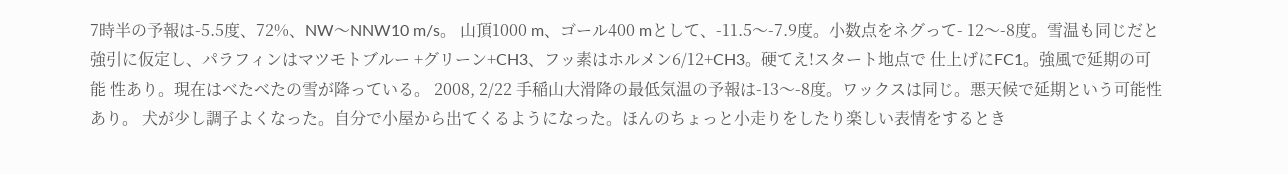7時半の予報は-5.5度、72%、NW〜NNW10 m/s。 山頂1000 m、ゴール400 mとして、-11.5〜-7.9度。小数点をネグって- 12〜-8度。雪温も同じだと強引に仮定し、パラフィンはマツモトブルー +グリーン+CH3、フッ素はホルメン6/12+CH3。硬てえ!スタート地点で 仕上げにFC1。強風で延期の可能 性あり。現在はべたべたの雪が降っている。 2008, 2/22 手稲山大滑降の最低気温の予報は-13〜-8度。ワックスは同じ。悪天候で延期という可能性あり。 犬が少し調子よくなった。自分で小屋から出てくるようになった。ほんのちょっと小走りをしたり楽しい表情をするとき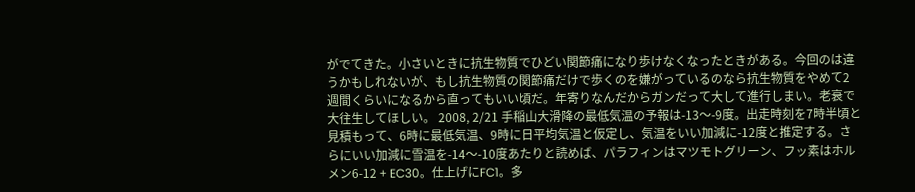がでてきた。小さいときに抗生物質でひどい関節痛になり歩けなくなったときがある。今回のは違うかもしれないが、もし抗生物質の関節痛だけで歩くのを嫌がっているのなら抗生物質をやめて2週間くらいになるから直ってもいい頃だ。年寄りなんだからガンだって大して進行しまい。老衰で大往生してほしい。 2008, 2/21 手稲山大滑降の最低気温の予報は-13〜-9度。出走時刻を7時半頃と見積もって、6時に最低気温、9時に日平均気温と仮定し、気温をいい加減に-12度と推定する。さらにいい加減に雪温を-14〜-10度あたりと読めば、パラフィンはマツモトグリーン、フッ素はホルメン6-12 + EC30。仕上げにFC1。多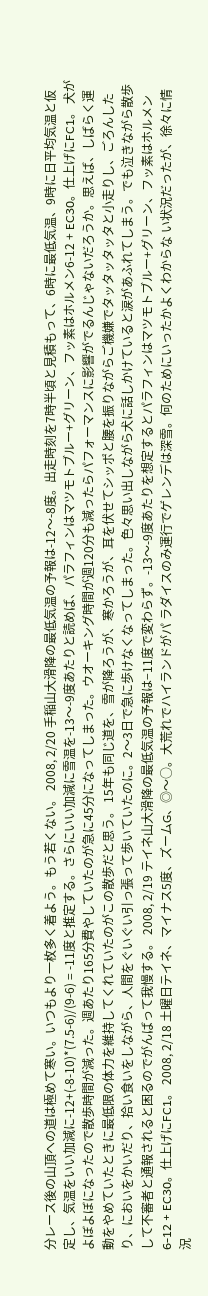分レース後の山頂への道は極めて寒い。いつもより一枚多く着よう。もう若くない。 2008, 2/20 手稲山大滑降の最低気温の予報は-12〜-8度。出走時刻を7時半頃と見積もって、6時に最低気温、9時に日平均気温と仮定し、気温をいい加減に-12+(-8-10)*(7.5-6)/(9-6) = -11度と推定する。さらにいい加減に雪温を-13〜-9度あたりと読めば、パラフィンはマツモトブルー+グリーン、フッ素はホルメン6-12 + EC30。仕上げにFC1。 犬がよぼよぼになったので散歩時間が減った。週あたり165分費やしていたのが急に45分になってしまった。ウオーキング時間が週120分も減ったらパフォーマンスに影響がでるんじゃないだろうか。思えば、しばらく運動をやめていたときに最低限の体力を維持してくれていたのがこの散歩だと思う。 15年も同じ道を、雪が降ろうが、寒かろうが、耳を伏せてシッポと腰を振りながらご機嫌でタッタッタッタと小走りし、ごろんしたり、においをかいだり、拾い食いをしながら、人間をぐいぐい引っ張って歩いていたのに。2〜3日で急に歩けなくなってしまった。色々思い出しながら犬に話しかけていると涙があふれてしまう。でも泣きながら散歩して不審者と通報されると困るのでがんばって我慢する。 2008, 2/19 テイネ山大滑降の最低気温の予報は−11度で変わらず。-13〜-9度あたりを想定するとパラフィンはマツモトブルー+グリーン、フッ素はホルメン6-12 + EC30。仕上げにFC1。 2008, 2/18 土曜日テイネ、マイナス5度、ズームG、◎〜○。大荒れでハイランドがパ ラダイスのみ運行でゲレンデは深雪。何のためにいったかよくわからな い状況だったが、徐々に情況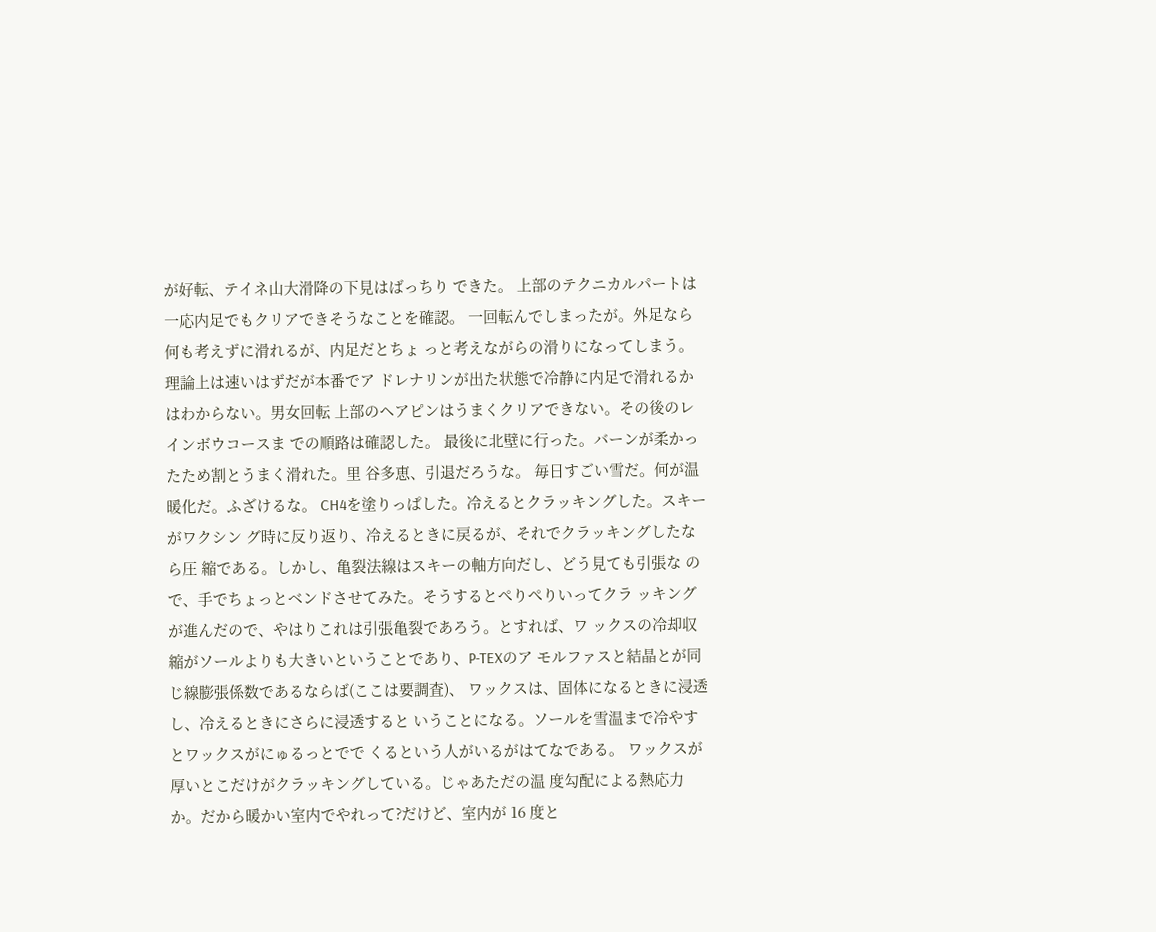が好転、テイネ山大滑降の下見はばっちり できた。 上部のテクニカルパートは一応内足でもクリアできそうなことを確認。 一回転んでしまったが。外足なら何も考えずに滑れるが、内足だとちょ っと考えながらの滑りになってしまう。理論上は速いはずだが本番でア ドレナリンが出た状態で冷静に内足で滑れるかはわからない。男女回転 上部のヘアピンはうまくクリアできない。その後のレインボウコースま での順路は確認した。 最後に北壁に行った。バーンが柔かったため割とうまく滑れた。里 谷多恵、引退だろうな。 毎日すごい雪だ。何が温暖化だ。ふざけるな。 CH4を塗りっぱした。冷えるとクラッキングした。スキーがワクシン グ時に反り返り、冷えるときに戻るが、それでクラッキングしたなら圧 縮である。しかし、亀裂法線はスキーの軸方向だし、どう見ても引張な ので、手でちょっとベンドさせてみた。そうするとぺりぺりいってクラ ッキングが進んだので、やはりこれは引張亀裂であろう。とすれば、ワ ックスの冷却収縮がソールよりも大きいということであり、P-TEXのア モルファスと結晶とが同じ線膨張係数であるならば(ここは要調査)、 ワックスは、固体になるときに浸透し、冷えるときにさらに浸透すると いうことになる。ソールを雪温まで冷やすとワックスがにゅるっとでで くるという人がいるがはてなである。 ワックスが厚いとこだけがクラッキングしている。じゃあただの温 度勾配による熱応力か。だから暖かい室内でやれって?だけど、室内が 16 度と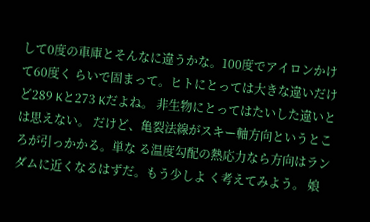して0度の車庫とそんなに違うかな。100度でアイロンかけて60度く らいで固まって。ヒトにとっては大きな違いだけど289 Kと273 Kだよね。 非生物にとってはたいした違いとは思えない。 だけど、亀裂法線がスキー軸方向というところが引っかかる。単な る温度勾配の熱応力なら方向はランダムに近くなるはずだ。もう少しよ く考えてみよう。 娘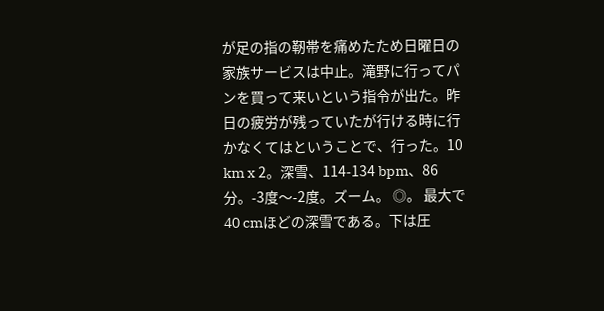が足の指の靭帯を痛めたため日曜日の家族サービスは中止。滝野に行ってパンを買って来いという指令が出た。昨日の疲労が残っていたが行ける時に行かなくてはということで、行った。10 km x 2。深雪、114-134 bpm、86分。-3度〜-2度。ズーム。 ◎。 最大で40 cmほどの深雪である。下は圧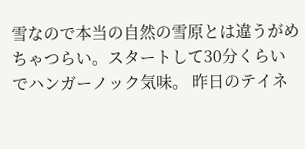雪なので本当の自然の雪原とは違うがめちゃつらい。スタートして30分くらいでハンガーノック気味。 昨日のテイネ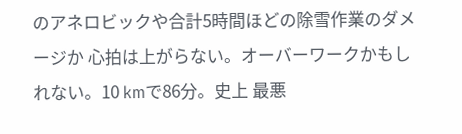のアネロビックや合計5時間ほどの除雪作業のダメージか 心拍は上がらない。オーバーワークかもしれない。10 kmで86分。史上 最悪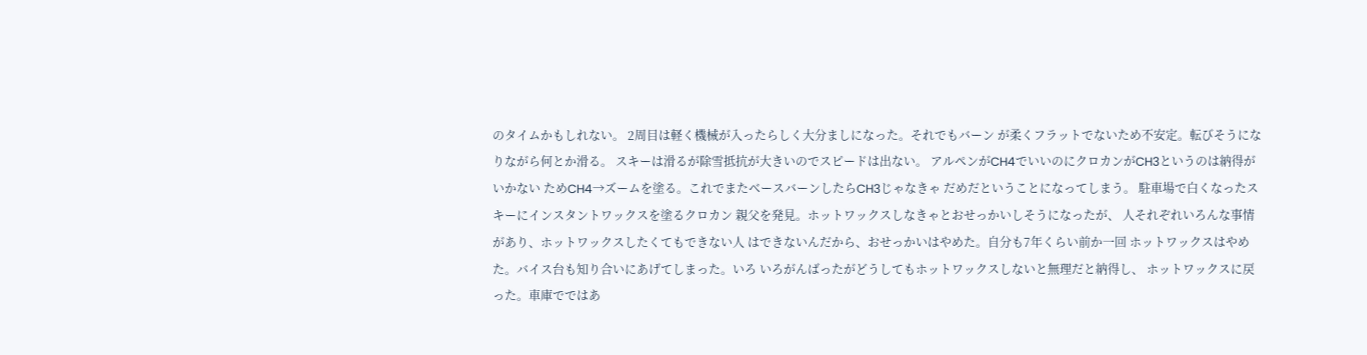のタイムかもしれない。 2周目は軽く機械が入ったらしく大分ましになった。それでもバーン が柔くフラットでないため不安定。転びそうになりながら何とか滑る。 スキーは滑るが除雪抵抗が大きいのでスピードは出ない。 アルペンがCH4でいいのにクロカンがCH3というのは納得がいかない ためCH4→ズームを塗る。これでまたベースバーンしたらCH3じゃなきゃ だめだということになってしまう。 駐車場で白くなったスキーにインスタントワックスを塗るクロカン 親父を発見。ホットワックスしなきゃとおせっかいしそうになったが、 人それぞれいろんな事情があり、ホットワックスしたくてもできない人 はできないんだから、おせっかいはやめた。自分も7年くらい前か一回 ホットワックスはやめた。バイス台も知り合いにあげてしまった。いろ いろがんばったがどうしてもホットワックスしないと無理だと納得し、 ホットワックスに戻った。車庫でではあ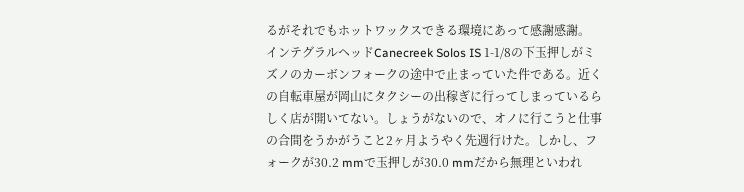るがそれでもホットワックスできる環境にあって感謝感謝。 インテグラルヘッドCanecreek Solos IS 1-1/8の下玉押しがミズノのカーボンフォークの途中で止まっていた件である。近くの自転車屋が岡山にタクシーの出稼ぎに行ってしまっているらしく店が開いてない。しょうがないので、オノに行こうと仕事の合間をうかがうこと2ヶ月ようやく先週行けた。しかし、フォークが30.2 mmで玉押しが30.0 mmだから無理といわれ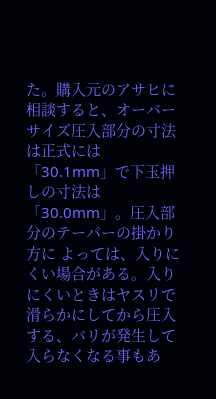た。購入元のアサヒに相談すると、オーバーサイズ圧入部分の寸法は正式には「30.1mm」で下玉押しの寸法は「30.0mm」。圧入部分のテーパーの掛かり方に よっては、入りにくい場合がある。入りにくいときはヤスリで滑らかにしてから圧入 する、バリが発生して入らなくなる事もあ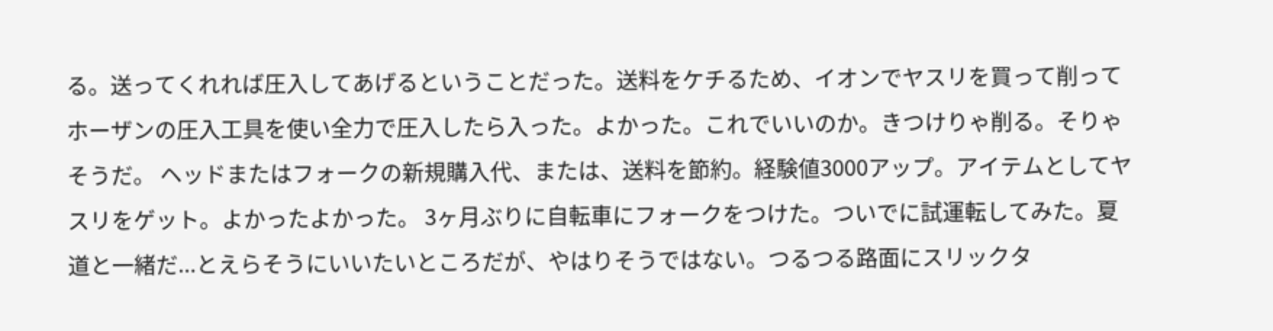る。送ってくれれば圧入してあげるということだった。送料をケチるため、イオンでヤスリを買って削ってホーザンの圧入工具を使い全力で圧入したら入った。よかった。これでいいのか。きつけりゃ削る。そりゃそうだ。 ヘッドまたはフォークの新規購入代、または、送料を節約。経験値3000アップ。アイテムとしてヤスリをゲット。よかったよかった。 3ヶ月ぶりに自転車にフォークをつけた。ついでに試運転してみた。夏道と一緒だ...とえらそうにいいたいところだが、やはりそうではない。つるつる路面にスリックタ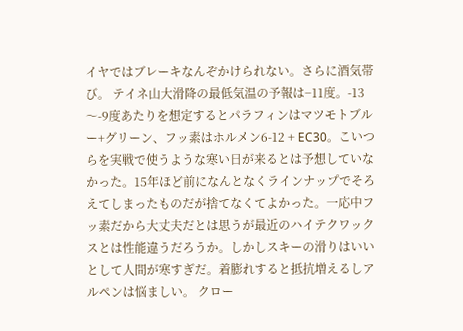イヤではブレーキなんぞかけられない。さらに酒気帯び。 テイネ山大滑降の最低気温の予報は−11度。-13〜-9度あたりを想定するとパラフィンはマツモトブルー+グリーン、フッ素はホルメン6-12 + EC30。こいつらを実戦で使うような寒い日が来るとは予想していなかった。15年ほど前になんとなくラインナップでそろえてしまったものだが捨てなくてよかった。一応中フッ素だから大丈夫だとは思うが最近のハイテクワックスとは性能違うだろうか。しかしスキーの滑りはいいとして人間が寒すぎだ。着膨れすると抵抗増えるしアルペンは悩ましい。 クロー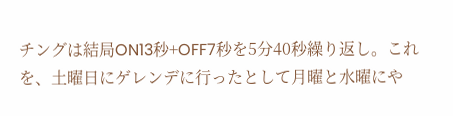チングは結局ON13秒+OFF7秒を5分40秒繰り返し。これを、土曜日にゲレンデに行ったとして月曜と水曜にや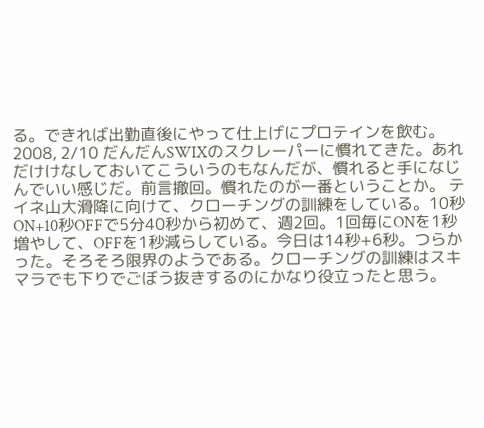る。できれば出勤直後にやって仕上げにプロテインを飲む。 2008, 2/10 だんだんSWIXのスクレーパーに慣れてきた。あれだけけなしておいてこういうのもなんだが、慣れると手になじんでいい感じだ。前言撤回。慣れたのが一番ということか。 テイネ山大滑降に向けて、クローチングの訓練をしている。10秒ON+10秒OFFで5分40秒から初めて、週2回。1回毎にONを1秒増やして、OFFを1秒減らしている。今日は14秒+6秒。つらかった。そろそろ限界のようである。クローチングの訓練はスキマラでも下りでごぼう抜きするのにかなり役立ったと思う。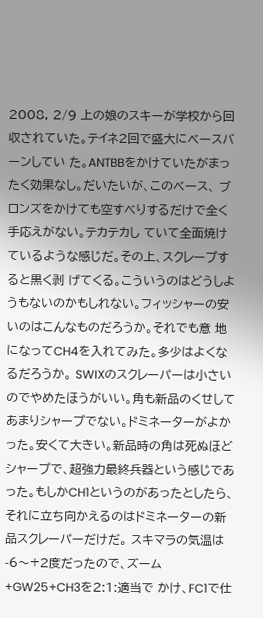2008, 2/9 上の娘のスキーが学校から回収されていた。テイネ2回で盛大にベースバーンしてい た。ANTBBをかけていたがまったく効果なし。だいたいが、このベース、 ブロンズをかけても空すべりするだけで全く手応えがない。テカテカし ていて全面焼けているような感じだ。その上、スクレープすると黒く剥 げてくる。こういうのはどうしようもないのかもしれない。フィッシャーの安いのはこんなものだろうか。それでも意 地になってCH4を入れてみた。多少はよくなるだろうか。 SWIXのスクレーパーは小さいのでやめたほうがいい。角も新品のくせしてあまりシャープでない。ドミネーターがよかった。安くて大きい。新品時の角は死ぬほどシャープで、超強力最終兵器という感じであった。もしかCH1というのがあったとしたら、それに立ち向かえるのはドミネーターの新品スクレーパーだけだ。 スキマラの気温は-6〜+2度だったので、ズーム+GW25+CH3を2:1:適当で かけ、FC1で仕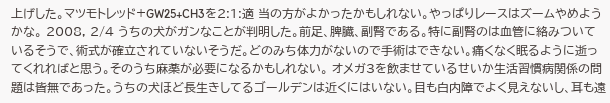上げした。マツモトレッド+GW25+CH3を2:1:適 当の方がよかったかもしれない。やっぱりレースはズームやめようかな。 2008, 2/4 うちの犬がガンなことが判明した。前足、脾臓、副腎である。特に副腎のは血管に絡みついているそうで、術式が確立されていないそうだ。どのみち体力がないので手術はできない。痛くなく眠るように逝ってくれればと思う。そのうち麻薬が必要になるかもしれない。 オメガ3を飲ませているせいか生活習慣病関係の問題は皆無であった。うちの犬ほど長生きしてるゴールデンは近くにはいない。目も白内障でよく見えないし、耳も遠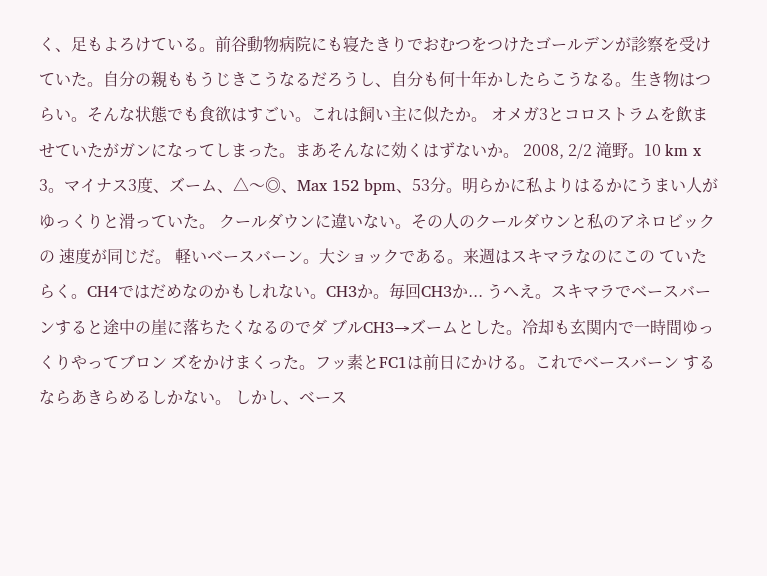く、足もよろけている。前谷動物病院にも寝たきりでおむつをつけたゴールデンが診察を受けていた。自分の親ももうじきこうなるだろうし、自分も何十年かしたらこうなる。生き物はつらい。そんな状態でも食欲はすごい。これは飼い主に似たか。 オメガ3とコロストラムを飲ませていたがガンになってしまった。まあそんなに効くはずないか。 2008, 2/2 滝野。10 km x 3。マイナス3度、ズーム、△〜◎、Max 152 bpm、53分。明らかに私よりはるかにうまい人がゆっくりと滑っていた。 クールダウンに違いない。その人のクールダウンと私のアネロビックの 速度が同じだ。 軽いベースバーン。大ショックである。来週はスキマラなのにこの ていたらく。CH4ではだめなのかもしれない。CH3か。毎回CH3か... うへえ。スキマラでベースバーンすると途中の崖に落ちたくなるのでダ ブルCH3→ズームとした。冷却も玄関内で一時間ゆっくりやってブロン ズをかけまくった。フッ素とFC1は前日にかける。これでベースバーン するならあきらめるしかない。 しかし、ベース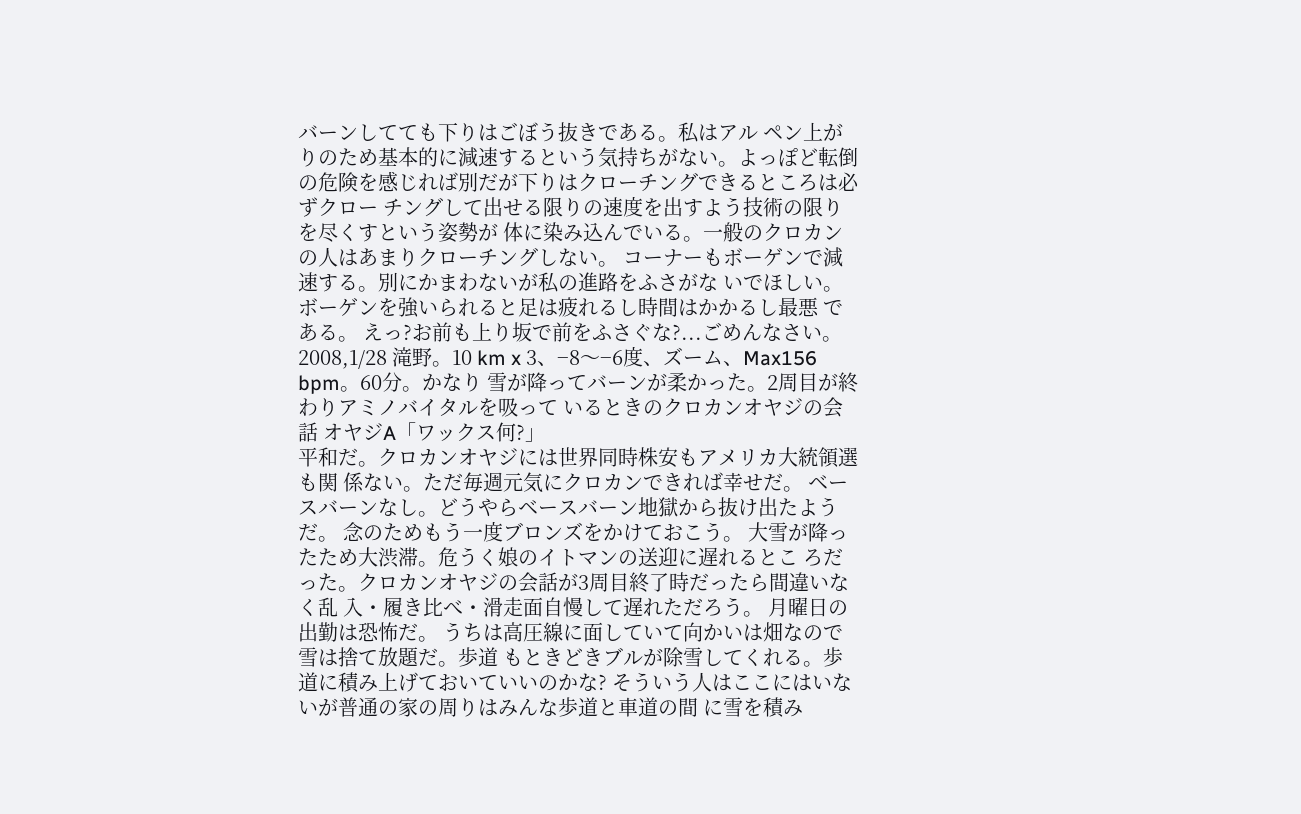バーンしてても下りはごぼう抜きである。私はアル ペン上がりのため基本的に減速するという気持ちがない。よっぽど転倒 の危険を感じれば別だが下りはクローチングできるところは必ずクロー チングして出せる限りの速度を出すよう技術の限りを尽くすという姿勢が 体に染み込んでいる。一般のクロカンの人はあまりクローチングしない。 コーナーもボーゲンで減速する。別にかまわないが私の進路をふさがな いでほしい。ボーゲンを強いられると足は疲れるし時間はかかるし最悪 である。 えっ?お前も上り坂で前をふさぐな?...ごめんなさい。 2008,1/28 滝野。10 km x 3、−8〜−6度、ズーム、Max156 bpm。60分。かなり 雪が降ってバーンが柔かった。2周目が終わりアミノバイタルを吸って いるときのクロカンオヤジの会話 オヤジA「ワックス何?」
平和だ。クロカンオヤジには世界同時株安もアメリカ大統領選も関 係ない。ただ毎週元気にクロカンできれば幸せだ。 ベースバーンなし。どうやらベースバーン地獄から抜け出たようだ。 念のためもう一度ブロンズをかけておこう。 大雪が降ったため大渋滞。危うく娘のイトマンの送迎に遅れるとこ ろだった。クロカンオヤジの会話が3周目終了時だったら間違いなく乱 入・履き比べ・滑走面自慢して遅れただろう。 月曜日の出勤は恐怖だ。 うちは高圧線に面していて向かいは畑なので雪は捨て放題だ。歩道 もときどきブルが除雪してくれる。歩道に積み上げておいていいのかな? そういう人はここにはいないが普通の家の周りはみんな歩道と車道の間 に雪を積み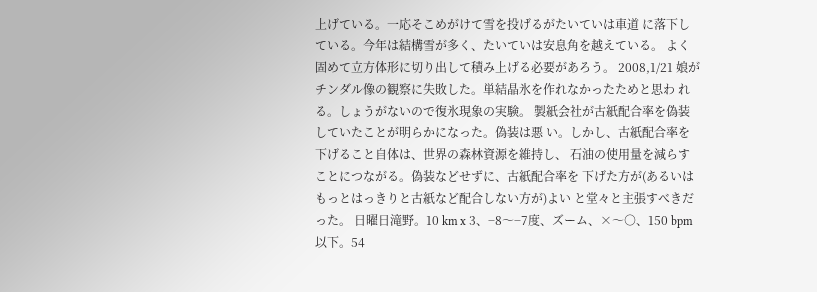上げている。一応そこめがけて雪を投げるがたいていは車道 に落下している。今年は結構雪が多く、たいていは安息角を越えている。 よく固めて立方体形に切り出して積み上げる必要があろう。 2008,1/21 娘がチンダル像の観察に失敗した。単結晶氷を作れなかったためと思わ れる。しょうがないので復氷現象の実験。 製紙会社が古紙配合率を偽装していたことが明らかになった。偽装は悪 い。しかし、古紙配合率を下げること自体は、世界の森林資源を維持し、 石油の使用量を減らすことにつながる。偽装などせずに、古紙配合率を 下げた方が(あるいはもっとはっきりと古紙など配合しない方が)よい と堂々と主張すべきだった。 日曜日滝野。10 km x 3、−8〜−7度、ズーム、×〜○、150 bpm以下。54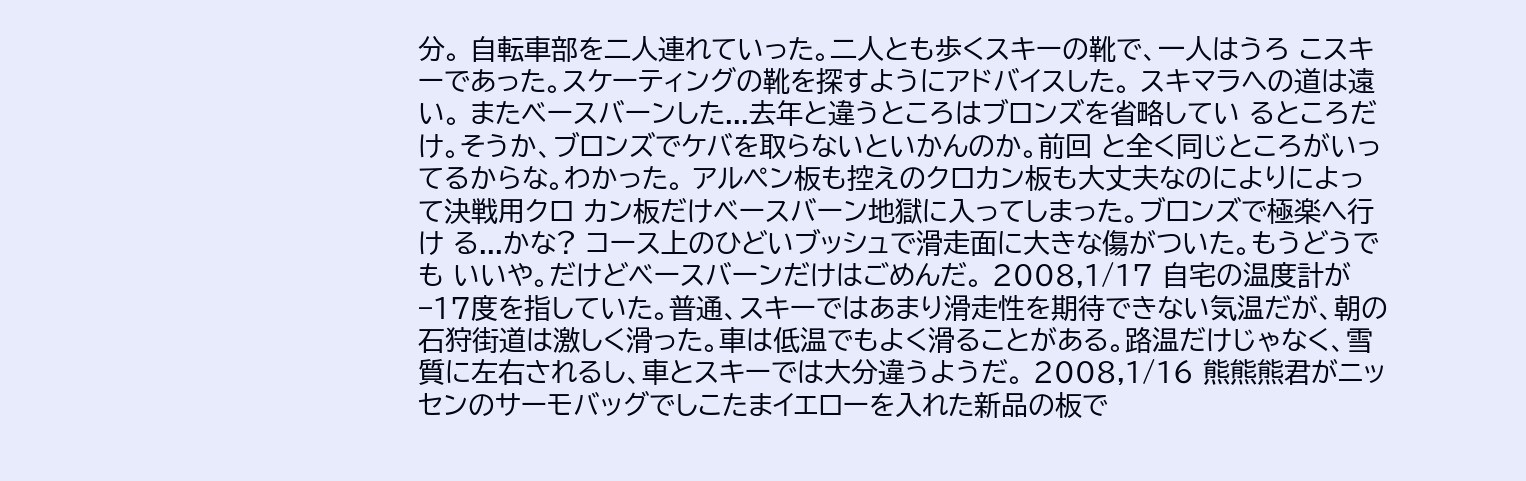分。 自転車部を二人連れていった。二人とも歩くスキーの靴で、一人はうろ こスキーであった。スケーティングの靴を探すようにアドバイスした。 スキマラへの道は遠い。 またベースバーンした...去年と違うところはブロンズを省略してい るところだけ。そうか、ブロンズでケバを取らないといかんのか。前回 と全く同じところがいってるからな。わかった。 アルペン板も控えのクロカン板も大丈夫なのによりによって決戦用クロ カン板だけベースバーン地獄に入ってしまった。ブロンズで極楽へ行け る...かな? コース上のひどいブッシュで滑走面に大きな傷がついた。もうどうでも いいや。だけどベースバーンだけはごめんだ。 2008,1/17 自宅の温度計が−17度を指していた。普通、スキーではあまり滑走性を期待できない気温だが、朝の石狩街道は激しく滑った。車は低温でもよく滑ることがある。路温だけじゃなく、雪質に左右されるし、車とスキーでは大分違うようだ。 2008,1/16 熊熊熊君がニッセンのサーモバッグでしこたまイエローを入れた新品の板で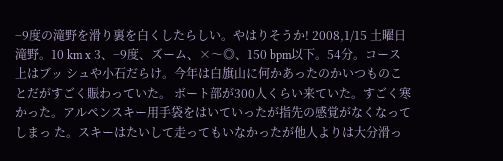−9度の滝野を滑り裏を白くしたらしい。やはりそうか! 2008,1/15 土曜日滝野。10 km x 3、−9度、ズーム、×〜◎、150 bpm以下。54分。コース上はブッ シュや小石だらけ。今年は白旗山に何かあったのかいつものことだがすごく賑わっていた。 ボート部が300人くらい来ていた。すごく寒かった。アルペンスキー用手袋をはいていったが指先の感覚がなくなってしまっ た。スキーはたいして走ってもいなかったが他人よりは大分滑っ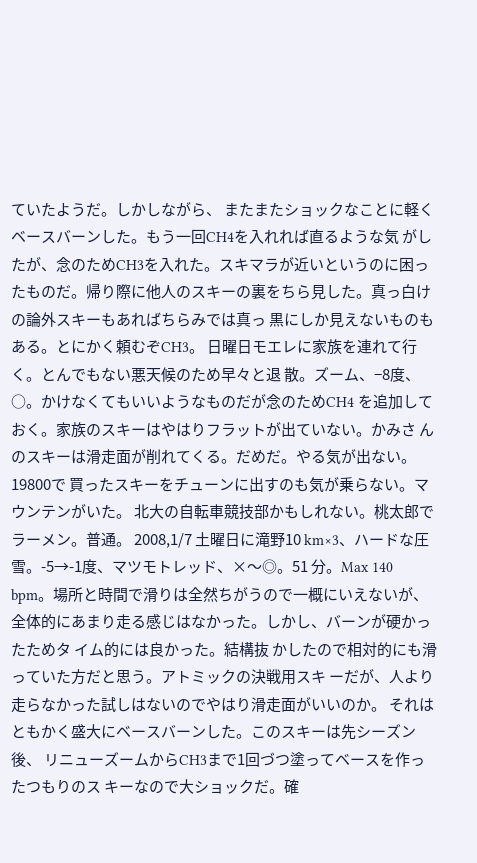ていたようだ。しかしながら、 またまたショックなことに軽くベースバーンした。もう一回CH4を入れれば直るような気 がしたが、念のためCH3を入れた。スキマラが近いというのに困ったものだ。帰り際に他人のスキーの裏をちら見した。真っ白けの論外スキーもあればちらみでは真っ 黒にしか見えないものもある。とにかく頼むぞCH3。 日曜日モエレに家族を連れて行く。とんでもない悪天候のため早々と退 散。ズーム、−8度、○。かけなくてもいいようなものだが念のためCH4 を追加しておく。家族のスキーはやはりフラットが出ていない。かみさ んのスキーは滑走面が削れてくる。だめだ。やる気が出ない。19800で 買ったスキーをチューンに出すのも気が乗らない。マウンテンがいた。 北大の自転車競技部かもしれない。桃太郎でラーメン。普通。 2008,1/7 土曜日に滝野10 km×3、ハードな圧雪。-5→-1度、マツモトレッド、×〜◎。51 分。Max 140 bpm。場所と時間で滑りは全然ちがうので一概にいえないが、 全体的にあまり走る感じはなかった。しかし、バーンが硬かったためタ イム的には良かった。結構抜 かしたので相対的にも滑っていた方だと思う。アトミックの決戦用スキ ーだが、人より走らなかった試しはないのでやはり滑走面がいいのか。 それはともかく盛大にベースバーンした。このスキーは先シーズン後、 リニューズームからCH3まで1回づつ塗ってベースを作ったつもりのス キーなので大ショックだ。確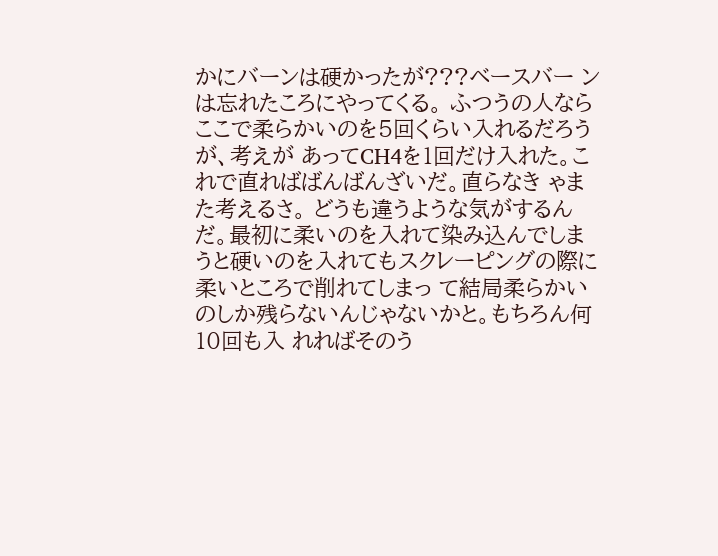かにバーンは硬かったが???ベースバー ンは忘れたころにやってくる。 ふつうの人ならここで柔らかいのを5回くらい入れるだろうが、考えが あってCH4を1回だけ入れた。これで直ればばんばんざいだ。直らなき ゃまた考えるさ。 どうも違うような気がするんだ。最初に柔いのを入れて染み込んでしま うと硬いのを入れてもスクレーピングの際に柔いところで削れてしまっ て結局柔らかいのしか残らないんじゃないかと。もちろん何10回も入 れればそのう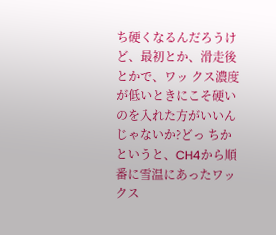ち硬くなるんだろうけど、最初とか、滑走後とかで、ワッ クス濃度が低いときにこそ硬いのを入れた方がいいんじゃないか?どっ ちかというと、CH4から順番に雪温にあったワックス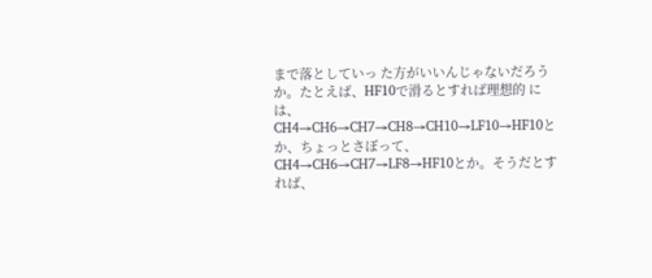まで落としていっ た方がいいんじゃないだろうか。たとえば、HF10で滑るとすれば理想的 には、CH4→CH6→CH7→CH8→CH10→LF10→HF10とか、ちょっとさぼって、 CH4→CH6→CH7→LF8→HF10とか。そうだとすれば、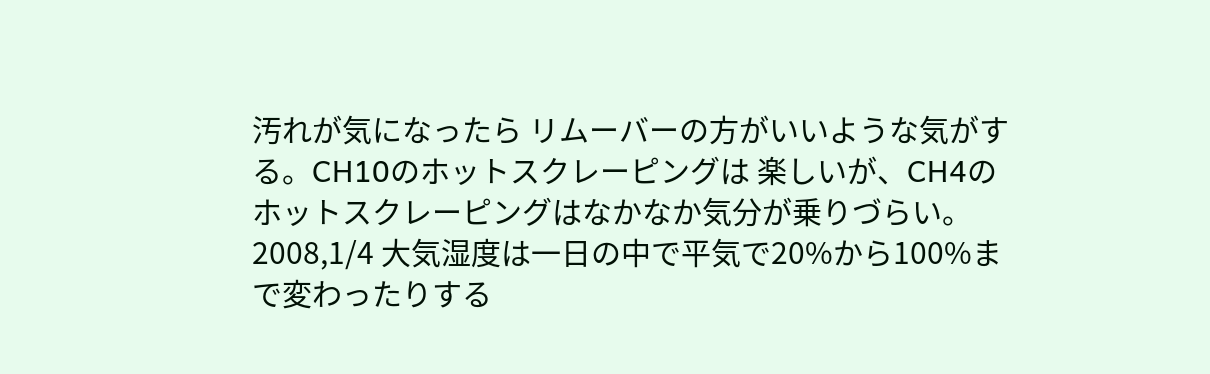汚れが気になったら リムーバーの方がいいような気がする。CH10のホットスクレーピングは 楽しいが、CH4のホットスクレーピングはなかなか気分が乗りづらい。 2008,1/4 大気湿度は一日の中で平気で20%から100%まで変わったりする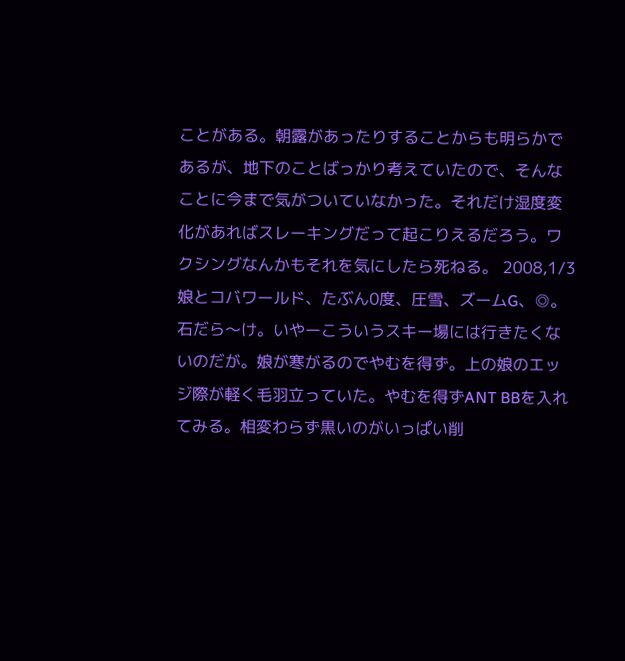ことがある。朝露があったりすることからも明らかであるが、地下のことばっかり考えていたので、そんなことに今まで気がついていなかった。それだけ湿度変化があればスレーキングだって起こりえるだろう。ワクシングなんかもそれを気にしたら死ねる。 2008,1/3 娘とコバワールド、たぶん0度、圧雪、ズームG、◎。石だら〜け。いやーこういうスキー場には行きたくないのだが。娘が寒がるのでやむを得ず。上の娘のエッジ際が軽く毛羽立っていた。やむを得ずANT BBを入れてみる。相変わらず黒いのがいっぱい削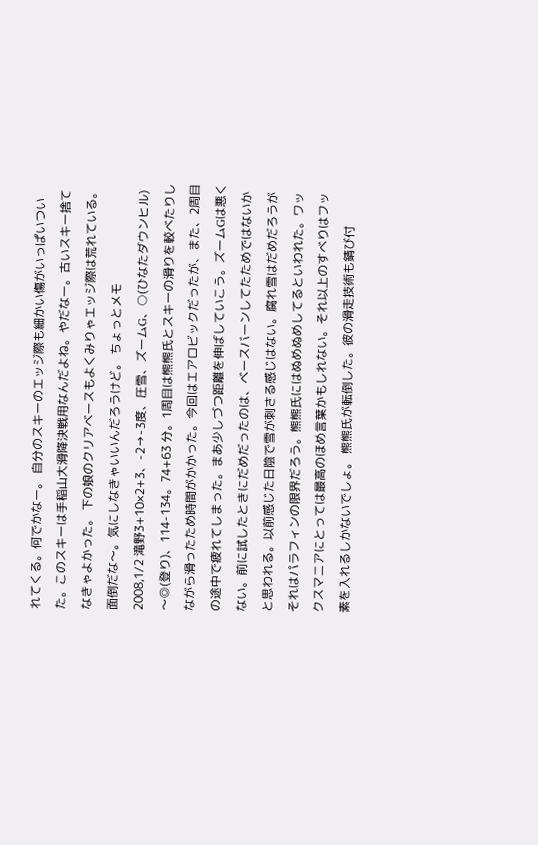れてくる。何でかなー。 自分のスキーのエッジ際も細かい傷がいっぱいついた。このスキーは手稲山大滑降決戦用なんだよね。やだなー。古いスキー捨てなきゃよかった。 下の娘のクリアベースもよくみりゃエッジ際は荒れている。面倒だな〜。気にしなきゃいいんだろうけど。 ちょっとメモ
2008,1/2 滝野3+10×2+3、-2→-3度、圧雪、ズームG、○(ひなたダウンヒル)〜◎(登り)、114-134。74+63 分。1周目は熊熊氏とスキーの滑りを較べたりしながら滑ったため時間がかかった。今回はエアロビックだったが、また、2周目の途中で疲れてしまった。まあ少しづつ距離を伸ばしていこう。ズームGは悪くない。前に試したときにだめだったのは、ベースバーンしてたためではないかと思われる。以前感じた日陰で雪が刺さる感じはない。腐れ雪はだめだろうがそれはパラフィンの限界だろう。熊熊氏にはぬめぬめしてるといわれた。ワックスマニアにとっては最高のほめ言葉かもしれない。それ以上のすべりはフッ素を入れるしかないでしょ。 熊熊氏が転倒した。彼の滑走技術も錆び付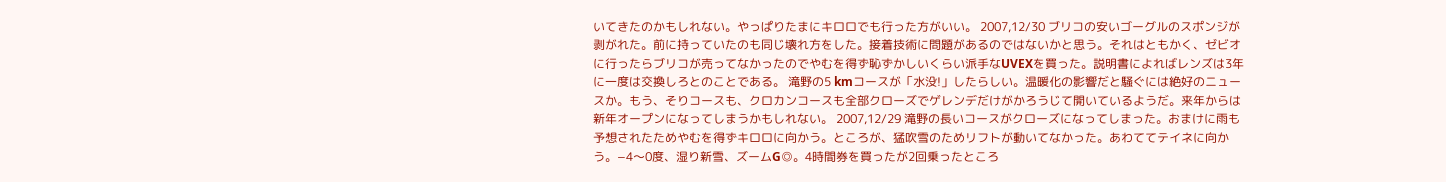いてきたのかもしれない。やっぱりたまにキロロでも行った方がいい。 2007,12/30 ブリコの安いゴーグルのスポンジが剥がれた。前に持っていたのも同じ壊れ方をした。接着技術に問題があるのではないかと思う。それはともかく、ゼビオに行ったらブリコが売ってなかったのでやむを得ず恥ずかしいくらい派手なUVEXを買った。説明書によればレンズは3年に一度は交換しろとのことである。 滝野の5 kmコースが「水没!」したらしい。温暖化の影響だと騒ぐには絶好のニュースか。もう、そりコースも、クロカンコースも全部クローズでゲレンデだけがかろうじて開いているようだ。来年からは新年オープンになってしまうかもしれない。 2007,12/29 滝野の長いコースがクローズになってしまった。おまけに雨も予想されたためやむを得ずキロロに向かう。ところが、猛吹雪のためリフトが動いてなかった。あわててテイネに向かう。−4〜0度、湿り新雪、ズームG◎。4時間券を買ったが2回乗ったところ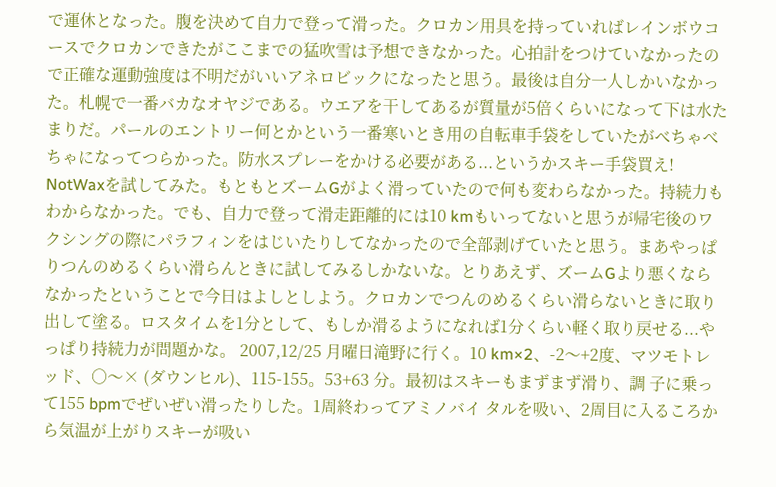で運休となった。腹を決めて自力で登って滑った。クロカン用具を持っていればレインボウコースでクロカンできたがここまでの猛吹雪は予想できなかった。心拍計をつけていなかったので正確な運動強度は不明だがいいアネロビックになったと思う。最後は自分一人しかいなかった。札幌で一番バカなオヤジである。ウエアを干してあるが質量が5倍くらいになって下は水たまりだ。パールのエントリー何とかという一番寒いとき用の自転車手袋をしていたがべちゃべちゃになってつらかった。防水スプレーをかける必要がある...というかスキー手袋買え! NotWaxを試してみた。もともとズームGがよく滑っていたので何も変わらなかった。持続力もわからなかった。でも、自力で登って滑走距離的には10 kmもいってないと思うが帰宅後のワクシングの際にパラフィンをはじいたりしてなかったので全部剥げていたと思う。まあやっぱりつんのめるくらい滑らんときに試してみるしかないな。とりあえず、ズームGより悪くならなかったということで今日はよしとしよう。クロカンでつんのめるくらい滑らないときに取り出して塗る。ロスタイムを1分として、もしか滑るようになれば1分くらい軽く取り戻せる...やっぱり持続力が問題かな。 2007,12/25 月曜日滝野に行く。10 km×2、-2〜+2度、マツモトレッド、○〜× (ダウンヒル)、115-155。53+63 分。最初はスキーもまずまず滑り、調 子に乗って155 bpmでぜいぜい滑ったりした。1周終わってアミノバイ タルを吸い、2周目に入るころから気温が上がりスキーが吸い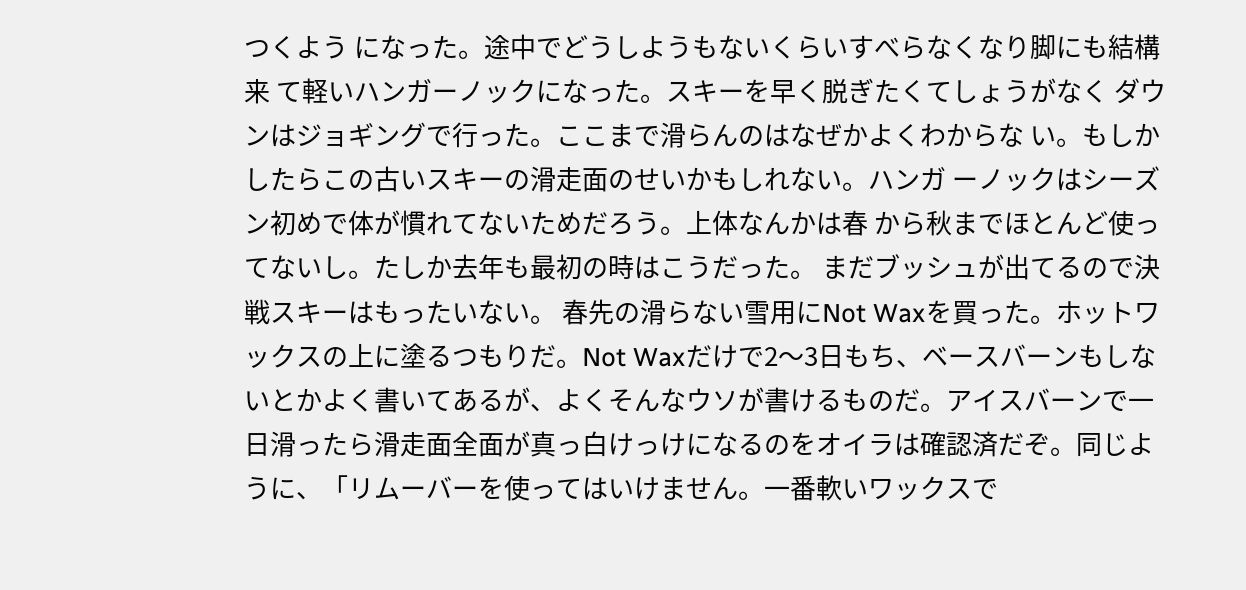つくよう になった。途中でどうしようもないくらいすべらなくなり脚にも結構来 て軽いハンガーノックになった。スキーを早く脱ぎたくてしょうがなく ダウンはジョギングで行った。ここまで滑らんのはなぜかよくわからな い。もしかしたらこの古いスキーの滑走面のせいかもしれない。ハンガ ーノックはシーズン初めで体が慣れてないためだろう。上体なんかは春 から秋までほとんど使ってないし。たしか去年も最初の時はこうだった。 まだブッシュが出てるので決戦スキーはもったいない。 春先の滑らない雪用にNot Waxを買った。ホットワックスの上に塗るつもりだ。Not Waxだけで2〜3日もち、ベースバーンもしないとかよく書いてあるが、よくそんなウソが書けるものだ。アイスバーンで一日滑ったら滑走面全面が真っ白けっけになるのをオイラは確認済だぞ。同じように、「リムーバーを使ってはいけません。一番軟いワックスで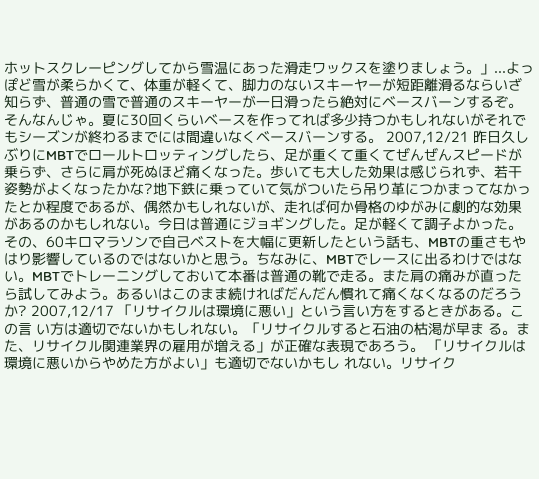ホットスクレーピングしてから雪温にあった滑走ワックスを塗りましょう。」...よっぽど雪が柔らかくて、体重が軽くて、脚力のないスキーヤーが短距離滑るならいざ知らず、普通の雪で普通のスキーヤーが一日滑ったら絶対にベースバーンするぞ。そんなんじゃ。夏に30回くらいベースを作ってれば多少持つかもしれないがそれでもシーズンが終わるまでには間違いなくベースバーンする。 2007,12/21 昨日久しぶりにMBTでロールトロッティングしたら、足が重くて重くてぜんぜんスピードが乗らず、さらに肩が死ぬほど痛くなった。歩いても大した効果は感じられず、若干姿勢がよくなったかな?地下鉄に乗っていて気がついたら吊り革につかまってなかったとか程度であるが、偶然かもしれないが、走れば何か骨格のゆがみに劇的な効果があるのかもしれない。今日は普通にジョギングした。足が軽くて調子よかった。その、60キロマラソンで自己ベストを大幅に更新したという話も、MBTの重さもやはり影響しているのではないかと思う。ちなみに、MBTでレースに出るわけではない。MBTでトレーニングしておいて本番は普通の靴で走る。また肩の痛みが直ったら試してみよう。あるいはこのまま続ければだんだん慣れて痛くなくなるのだろうか? 2007,12/17 「リサイクルは環境に悪い」という言い方をするときがある。この言 い方は適切でないかもしれない。「リサイクルすると石油の枯渇が早ま る。また、リサイクル関連業界の雇用が増える」が正確な表現であろう。 「リサイクルは環境に悪いからやめた方がよい」も適切でないかもし れない。リサイク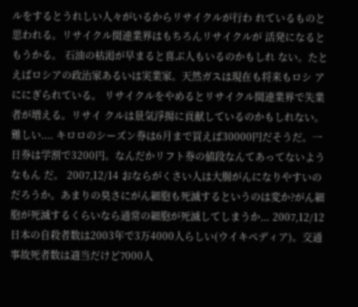ルをするとうれしい人々がいるからリサイクルが行わ れているものと思われる。リサイクル関連業界はもちろんリサイクルが 活発になるともうかる。 石油の枯渇が早まると喜ぶ人もいるのかもしれ ない。たとえばロシアの政治家あるいは実業家。天然ガスは現在も将来もロシ アににぎられている。 リサイクルをやめるとリサイクル関連業界で失業者が増える。リサイ クルは景気浮揚に貢献しているのかもしれない。 難しい.... キロロのシーズン券は6月まで買えば30000円だそうだ。一日券は学割で3200円。なんだかリフト券の値段なんてあってないようなもん だ。 2007,12/14 おならがくさい人は大腸がんになりやすいのだろうか。あまりの臭さにがん細胞も死滅するというのは変か?がん細胞が死滅するくらいなら通常の細胞が死滅してしまうか... 2007,12/12 日本の自殺者数は2003年で3万4000人らしい(ウイキペディア)。交通事故死者数は適当だけど7000人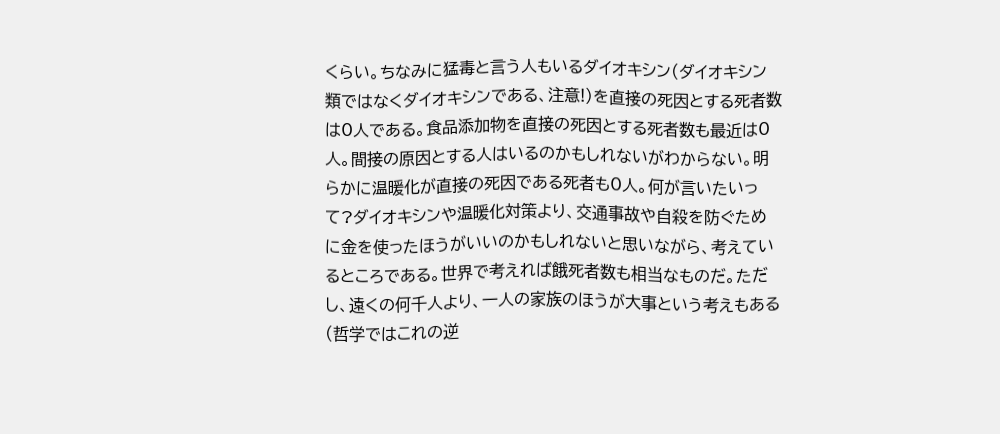くらい。ちなみに猛毒と言う人もいるダイオキシン(ダイオキシン類ではなくダイオキシンである、注意!)を直接の死因とする死者数は0人である。食品添加物を直接の死因とする死者数も最近は0人。間接の原因とする人はいるのかもしれないがわからない。明らかに温暖化が直接の死因である死者も0人。何が言いたいって?ダイオキシンや温暖化対策より、交通事故や自殺を防ぐために金を使ったほうがいいのかもしれないと思いながら、考えているところである。世界で考えれば餓死者数も相当なものだ。ただし、遠くの何千人より、一人の家族のほうが大事という考えもある(哲学ではこれの逆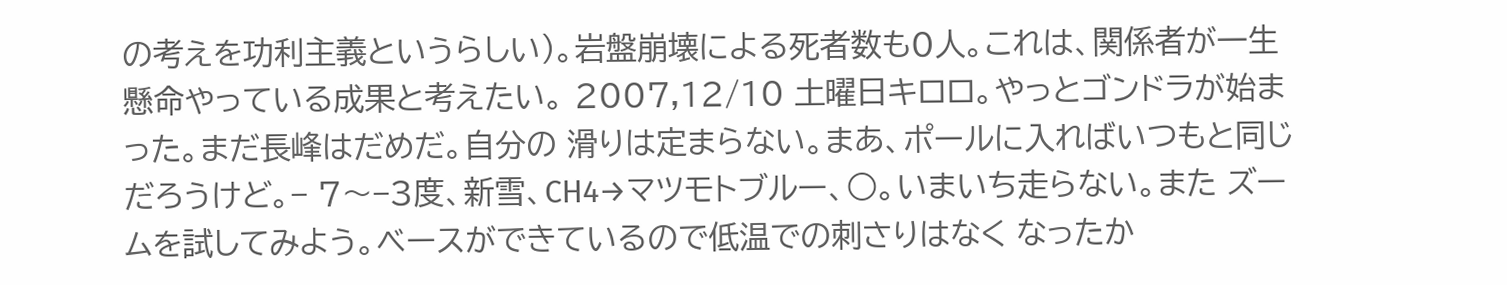の考えを功利主義というらしい)。岩盤崩壊による死者数も0人。これは、関係者が一生懸命やっている成果と考えたい。 2007,12/10 土曜日キロロ。やっとゴンドラが始まった。まだ長峰はだめだ。自分の 滑りは定まらない。まあ、ポールに入ればいつもと同じだろうけど。− 7〜−3度、新雪、CH4→マツモトブルー、○。いまいち走らない。また ズームを試してみよう。ベースができているので低温での刺さりはなく なったか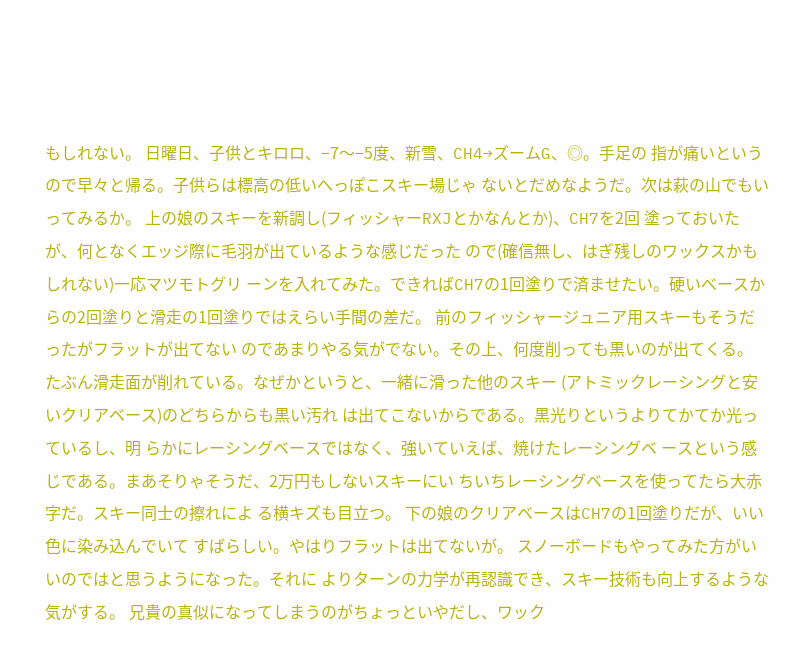もしれない。 日曜日、子供とキロロ、−7〜−5度、新雪、CH4→ズームG、◎。手足の 指が痛いというので早々と帰る。子供らは標高の低いへっぽこスキー場じゃ ないとだめなようだ。次は萩の山でもいってみるか。 上の娘のスキーを新調し(フィッシャーRXJとかなんとか)、CH7を2回 塗っておいたが、何となくエッジ際に毛羽が出ているような感じだった ので(確信無し、はぎ残しのワックスかもしれない)一応マツモトグリ ーンを入れてみた。できればCH7の1回塗りで済ませたい。硬いべースか らの2回塗りと滑走の1回塗りではえらい手間の差だ。 前のフィッシャージュニア用スキーもそうだったがフラットが出てない のであまりやる気がでない。その上、何度削っても黒いのが出てくる。 たぶん滑走面が削れている。なぜかというと、一緒に滑った他のスキー (アトミックレーシングと安いクリアベース)のどちらからも黒い汚れ は出てこないからである。黒光りというよりてかてか光っているし、明 らかにレーシングベースではなく、強いていえば、焼けたレーシングベ ースという感じである。まあそりゃそうだ、2万円もしないスキーにい ちいちレーシングベースを使ってたら大赤字だ。スキー同士の擦れによ る横キズも目立つ。 下の娘のクリアベースはCH7の1回塗りだが、いい色に染み込んでいて すばらしい。やはりフラットは出てないが。 スノーボードもやってみた方がいいのではと思うようになった。それに よりターンの力学が再認識でき、スキー技術も向上するような気がする。 兄貴の真似になってしまうのがちょっといやだし、ワック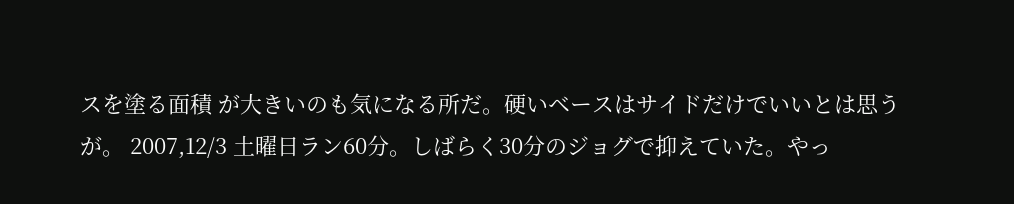スを塗る面積 が大きいのも気になる所だ。硬いベースはサイドだけでいいとは思うが。 2007,12/3 土曜日ラン60分。しばらく30分のジョグで抑えていた。やっ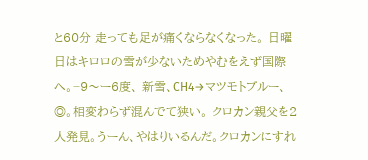と60分 走っても足が痛くならなくなった。 日曜日はキロロの雪が少ないためやむをえず国際へ。−9〜ー6度、 新雪、CH4→マツモトブルー、◎。相変わらず混んでて狭い。 クロカン親父を2人発見。うーん、やはりいるんだ。クロカンにすれ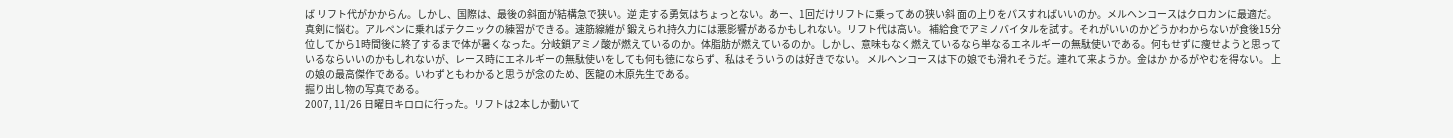ば リフト代がかからん。しかし、国際は、最後の斜面が結構急で狭い。逆 走する勇気はちょっとない。あー、1回だけリフトに乗ってあの狭い斜 面の上りをパスすればいいのか。メルヘンコースはクロカンに最適だ。 真剣に悩む。アルペンに乗ればテクニックの練習ができる。速筋線維が 鍛えられ持久力には悪影響があるかもしれない。リフト代は高い。 補給食でアミノバイタルを試す。それがいいのかどうかわからないが食後15分位してから1時間後に終了するまで体が暑くなった。分岐鎖アミノ酸が燃えているのか。体脂肪が燃えているのか。しかし、意味もなく燃えているなら単なるエネルギーの無駄使いである。何もせずに痩せようと思っているならいいのかもしれないが、レース時にエネルギーの無駄使いをしても何も徳にならず、私はそういうのは好きでない。 メルヘンコースは下の娘でも滑れそうだ。連れて来ようか。金はか かるがやむを得ない。 上の娘の最高傑作である。いわずともわかると思うが念のため、医龍の木原先生である。
掘り出し物の写真である。
2007, 11/26 日曜日キロロに行った。リフトは2本しか動いて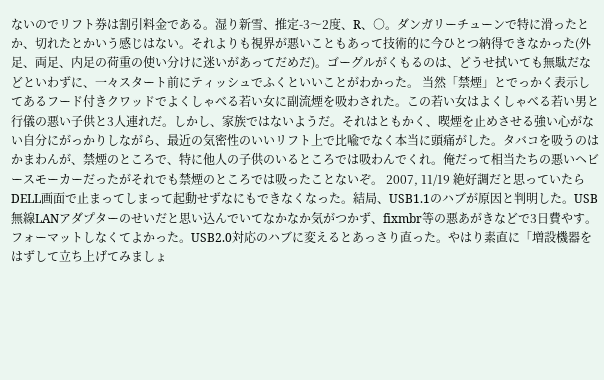ないのでリフト券は割引料金である。湿り新雪、推定-3〜2度、R、○。ダンガリーチューンで特に滑ったとか、切れたとかいう感じはない。それよりも視界が悪いこともあって技術的に今ひとつ納得できなかった(外足、両足、内足の荷重の使い分けに迷いがあってだめだ)。ゴーグルがくもるのは、どうせ拭いても無駄だなどといわずに、一々スタート前にティッシュでふくといいことがわかった。 当然「禁煙」とでっかく表示してあるフード付きクワッドでよくしゃべる若い女に副流煙を吸わされた。この若い女はよくしゃべる若い男と行儀の悪い子供と3人連れだ。しかし、家族ではないようだ。それはともかく、喫煙を止めさせる強い心がない自分にがっかりしながら、最近の気密性のいいリフト上で比喩でなく本当に頭痛がした。タバコを吸うのはかまわんが、禁煙のところで、特に他人の子供のいるところでは吸わんでくれ。俺だって相当たちの悪いヘビースモーカーだったがそれでも禁煙のところでは吸ったことないぞ。 2007, 11/19 絶好調だと思っていたらDELL画面で止まってしまって起動せずなにもできなくなった。結局、USB1.1のハブが原因と判明した。USB無線LANアダプターのせいだと思い込んでいてなかなか気がつかず、fixmbr等の悪あがきなどで3日費やす。フォーマットしなくてよかった。USB2.0対応のハブに変えるとあっさり直った。やはり素直に「増設機器をはずして立ち上げてみましょ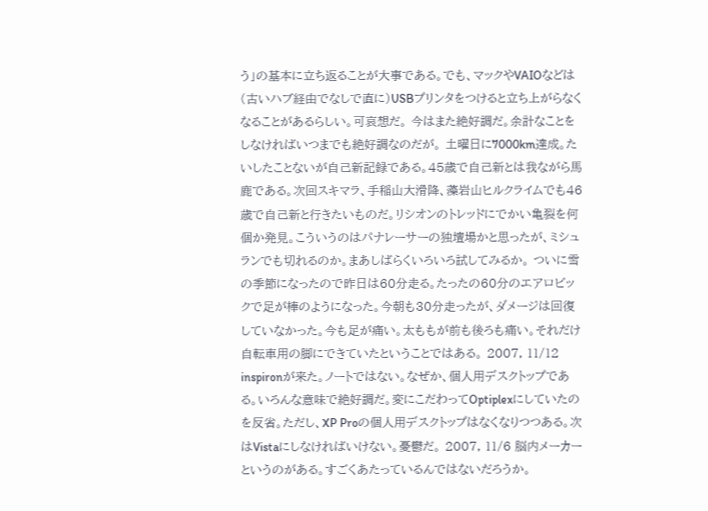う」の基本に立ち返ることが大事である。でも、マックやVAIOなどは(古いハブ経由でなしで直に)USBプリンタをつけると立ち上がらなくなることがあるらしい。可哀想だ。 今はまた絶好調だ。余計なことをしなければいつまでも絶好調なのだが。 土曜日に7000km達成。たいしたことないが自己新記録である。45歳で自己新とは我ながら馬鹿である。次回スキマラ、手稲山大滑降、藻岩山ヒルクライムでも46歳で自己新と行きたいものだ。リシオンのトレッドにでかい亀裂を何個か発見。こういうのはパナレーサーの独壇場かと思ったが、ミシュランでも切れるのか。まあしばらくいろいろ試してみるか。 ついに雪の季節になったので昨日は60分走る。たったの60分のエアロビックで足が棒のようになった。今朝も30分走ったが、ダメージは回復していなかった。今も足が痛い。太ももが前も後ろも痛い。それだけ自転車用の脚にできていたということではある。 2007, 11/12 inspironが来た。ノートではない。なぜか、個人用デスクトップである。いろんな意味で絶好調だ。変にこだわってOptiplexにしていたのを反省。ただし、XP Proの個人用デスクトップはなくなりつつある。次はVistaにしなければいけない。憂鬱だ。 2007, 11/6 脳内メーカーというのがある。すごくあたっているんではないだろうか。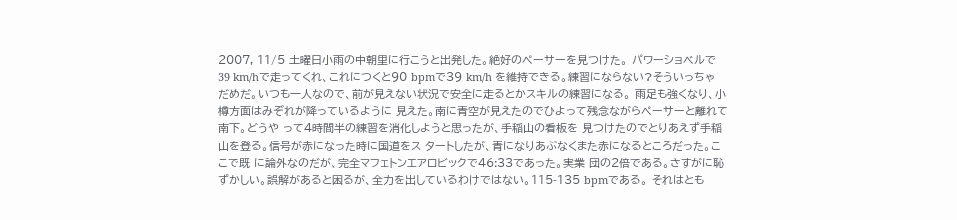2007, 11/5 土曜日小雨の中朝里に行こうと出発した。絶好のペーサーを見つけた。 パワーショベルで39 km/hで走ってくれ、これにつくと90 bpmで39 km/h を維持できる。練習にならない?そういっちゃだめだ。いつも一人なので、前が見えない状況で安全に走るとかスキルの練習になる。 雨足も強くなり、小樽方面はみぞれが降っているように 見えた。南に青空が見えたのでひよって残念ながらペーサーと離れて南下。どうや って4時間半の練習を消化しようと思ったが、手稲山の看板を 見つけたのでとりあえず手稲山を登る。信号が赤になった時に国道をス タートしたが、青になりあぶなくまた赤になるところだった。ここで既 に論外なのだが、完全マフェトンエアロビックで46:33であった。実業 団の2倍である。さすがに恥ずかしい。誤解があると困るが、全力を出しているわけではない。115-135 bpmである。 それはとも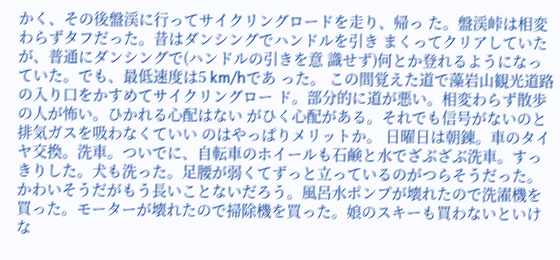かく、その後盤渓に行ってサイクリングロードを走り、帰っ た。盤渓峠は相変わらずタフだった。昔はダンシングでハンドルを引き まくってクリアしていたが、普通にダンシングで(ハンドルの引きを意 識せず)何とか登れるようになっていた。でも、最低速度は5 km/hであ った。 この間覚えた道で藻岩山観光道路の入り口をかすめてサイクリングロー ド。部分的に道が悪い。相変わらず散歩の人が怖い。ひかれる心配はない がひく心配がある。それでも信号がないのと排気ガスを吸わなくていい のはやっぱりメリットか。 日曜日は朝錬。車のタイヤ交換。洗車。ついでに、自転車のホイールも石鹸と水でざぶざぶ洗車。すっきりした。犬も洗った。足腰が弱くてずっと立っているのがつらそうだった。かわいそうだがもう長いことないだろう。風呂水ポンプが壊れたので洗濯機を買った。モーターが壊れたので掃除機を買った。娘のスキーも買わないといけな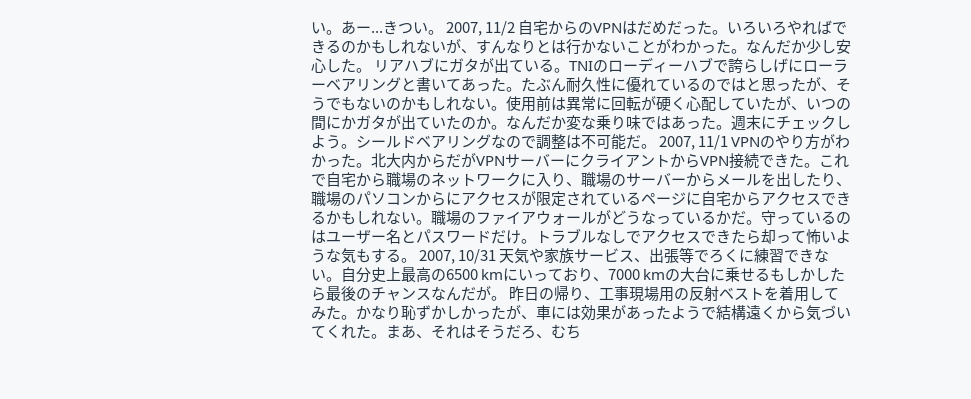い。あー...きつい。 2007, 11/2 自宅からのVPNはだめだった。いろいろやればできるのかもしれないが、すんなりとは行かないことがわかった。なんだか少し安心した。 リアハブにガタが出ている。TNIのローディーハブで誇らしげにローラーベアリングと書いてあった。たぶん耐久性に優れているのではと思ったが、そうでもないのかもしれない。使用前は異常に回転が硬く心配していたが、いつの間にかガタが出ていたのか。なんだか変な乗り味ではあった。週末にチェックしよう。シールドベアリングなので調整は不可能だ。 2007, 11/1 VPNのやり方がわかった。北大内からだがVPNサーバーにクライアントからVPN接続できた。これで自宅から職場のネットワークに入り、職場のサーバーからメールを出したり、職場のパソコンからにアクセスが限定されているページに自宅からアクセスできるかもしれない。職場のファイアウォールがどうなっているかだ。守っているのはユーザー名とパスワードだけ。トラブルなしでアクセスできたら却って怖いような気もする。 2007, 10/31 天気や家族サービス、出張等でろくに練習できない。自分史上最高の6500 kmにいっており、7000 kmの大台に乗せるもしかしたら最後のチャンスなんだが。 昨日の帰り、工事現場用の反射ベストを着用してみた。かなり恥ずかしかったが、車には効果があったようで結構遠くから気づいてくれた。まあ、それはそうだろ、むち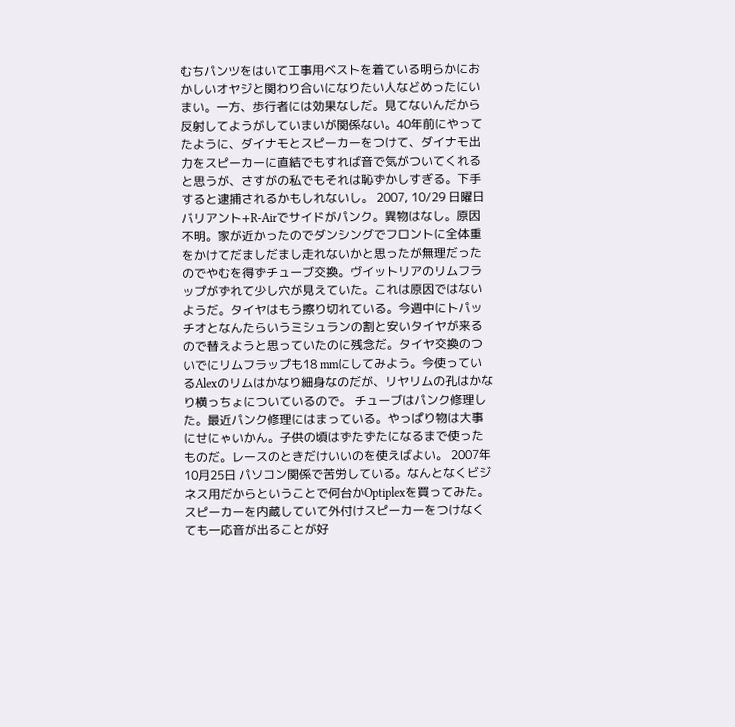むちパンツをはいて工事用ベストを着ている明らかにおかしいオヤジと関わり合いになりたい人などめったにいまい。一方、歩行者には効果なしだ。見てないんだから反射してようがしていまいが関係ない。40年前にやってたように、ダイナモとスピーカーをつけて、ダイナモ出力をスピーカーに直結でもすれば音で気がついてくれると思うが、さすがの私でもそれは恥ずかしすぎる。下手すると逮捕されるかもしれないし。 2007, 10/29 日曜日バリアント+R-Airでサイドがパンク。異物はなし。原因不明。家が近かったのでダンシングでフロントに全体重をかけてだましだまし走れないかと思ったが無理だったのでやむを得ずチューブ交換。ヴイットリアのリムフラップがずれて少し穴が見えていた。これは原因ではないようだ。タイヤはもう擦り切れている。今週中にトパッチオとなんたらいうミシュランの割と安いタイヤが来るので替えようと思っていたのに残念だ。タイヤ交換のついでにリムフラップも18 mmにしてみよう。今使っているAlexのリムはかなり細身なのだが、リヤリムの孔はかなり横っちょについているので。 チューブはパンク修理した。最近パンク修理にはまっている。やっぱり物は大事にせにゃいかん。子供の頃はずたずたになるまで使ったものだ。レースのときだけいいのを使えばよい。 2007年10月25日 パソコン関係で苦労している。なんとなくビジネス用だからということで何台かOptiplexを買ってみた。スピーカーを内蔵していて外付けスピーカーをつけなくても一応音が出ることが好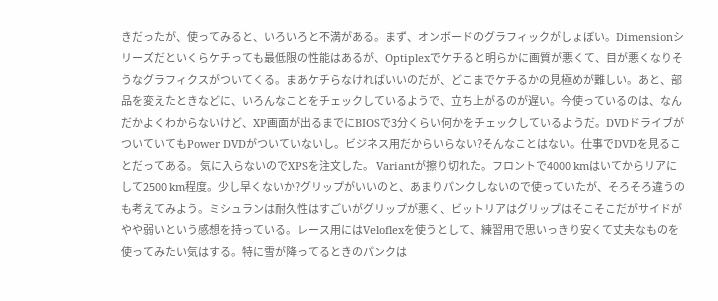きだったが、使ってみると、いろいろと不満がある。まず、オンボードのグラフィックがしょぼい。Dimensionシリーズだといくらケチっても最低限の性能はあるが、Optiplexでケチると明らかに画質が悪くて、目が悪くなりそうなグラフィクスがついてくる。まあケチらなければいいのだが、どこまでケチるかの見極めが難しい。あと、部品を変えたときなどに、いろんなことをチェックしているようで、立ち上がるのが遅い。今使っているのは、なんだかよくわからないけど、XP画面が出るまでにBIOSで3分くらい何かをチェックしているようだ。DVDドライブがついていてもPower DVDがついていないし。ビジネス用だからいらない?そんなことはない。仕事でDVDを見ることだってある。 気に入らないのでXPSを注文した。 Variantが擦り切れた。フロントで4000 kmはいてからリアにして2500 km程度。少し早くないか?グリップがいいのと、あまりパンクしないので使っていたが、そろそろ違うのも考えてみよう。ミシュランは耐久性はすごいがグリップが悪く、ビットリアはグリップはそこそこだがサイドがやや弱いという感想を持っている。レース用にはVeloflexを使うとして、練習用で思いっきり安くて丈夫なものを使ってみたい気はする。特に雪が降ってるときのパンクは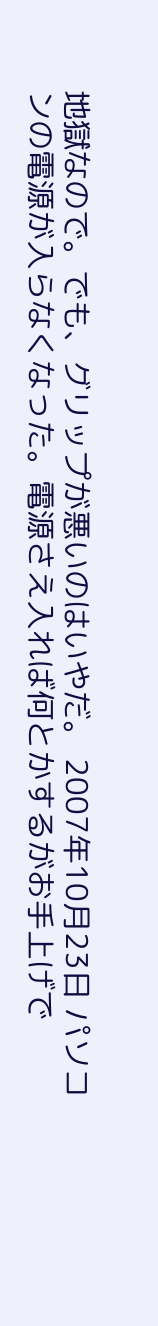地獄なので。でも、グリップが悪いのはいやだ。 2007年10月23日 パソコンの電源が入らなくなった。電源さえ入れば何とかするがお手上げで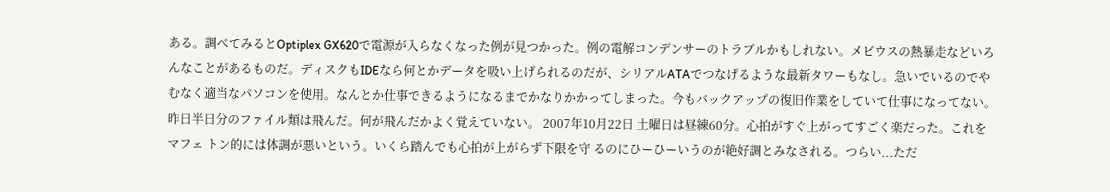ある。調べてみるとOptiplex GX620で電源が入らなくなった例が見つかった。例の電解コンデンサーのトラブルかもしれない。メビウスの熱暴走などいろんなことがあるものだ。ディスクもIDEなら何とかデータを吸い上げられるのだが、シリアルATAでつなげるような最新タワーもなし。急いでいるのでやむなく適当なパソコンを使用。なんとか仕事できるようになるまでかなりかかってしまった。今もバックアップの復旧作業をしていて仕事になってない。昨日半日分のファイル類は飛んだ。何が飛んだかよく覚えていない。 2007年10月22日 土曜日は昼練60分。心拍がすぐ上がってすごく楽だった。これをマフェ トン的には体調が悪いという。いくら踏んでも心拍が上がらず下限を守 るのにひーひーいうのが絶好調とみなされる。つらい...ただ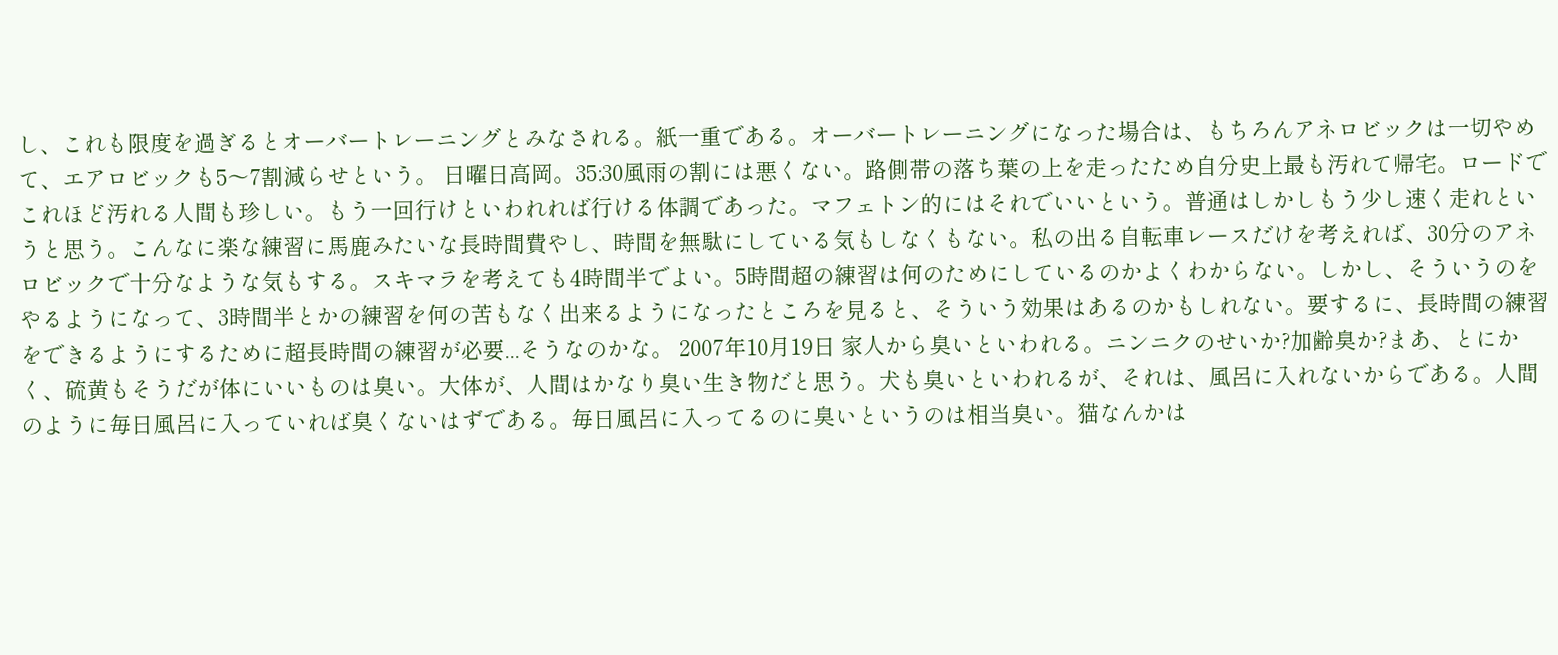し、これも限度を過ぎるとオーバートレーニングとみなされる。紙一重である。オーバートレーニングになった場合は、もちろんアネロビックは一切やめて、エアロビックも5〜7割減らせという。 日曜日高岡。35:30風雨の割には悪くない。路側帯の落ち葉の上を走ったため自分史上最も汚れて帰宅。ロードでこれほど汚れる人間も珍しい。もう一回行けといわれれば行ける体調であった。マフェトン的にはそれでいいという。普通はしかしもう少し速く走れというと思う。こんなに楽な練習に馬鹿みたいな長時間費やし、時間を無駄にしている気もしなくもない。私の出る自転車レースだけを考えれば、30分のアネロビックで十分なような気もする。スキマラを考えても4時間半でよい。5時間超の練習は何のためにしているのかよくわからない。しかし、そういうのをやるようになって、3時間半とかの練習を何の苦もなく出来るようになったところを見ると、そういう効果はあるのかもしれない。要するに、長時間の練習をできるようにするために超長時間の練習が必要...そうなのかな。 2007年10月19日 家人から臭いといわれる。ニンニクのせいか?加齢臭か?まあ、とにかく、硫黄もそうだが体にいいものは臭い。大体が、人間はかなり臭い生き物だと思う。犬も臭いといわれるが、それは、風呂に入れないからである。人間のように毎日風呂に入っていれば臭くないはずである。毎日風呂に入ってるのに臭いというのは相当臭い。猫なんかは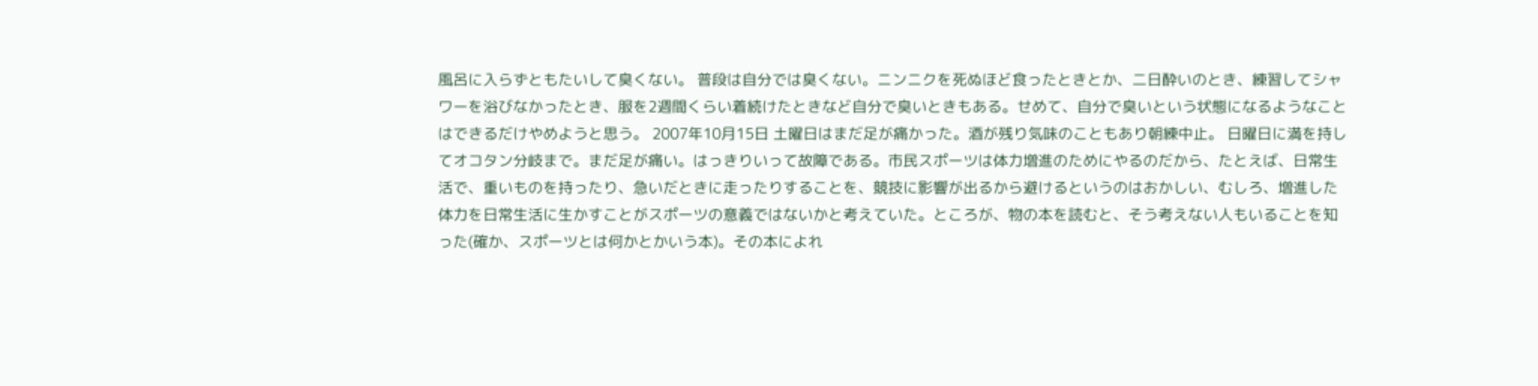風呂に入らずともたいして臭くない。 普段は自分では臭くない。ニンニクを死ぬほど食ったときとか、二日酔いのとき、練習してシャワーを浴びなかったとき、服を2週間くらい着続けたときなど自分で臭いときもある。せめて、自分で臭いという状態になるようなことはできるだけやめようと思う。 2007年10月15日 土曜日はまだ足が痛かった。酒が残り気味のこともあり朝練中止。 日曜日に満を持してオコタン分岐まで。まだ足が痛い。はっきりいって故障である。市民スポーツは体力増進のためにやるのだから、たとえば、日常生活で、重いものを持ったり、急いだときに走ったりすることを、競技に影響が出るから避けるというのはおかしい、むしろ、増進した体力を日常生活に生かすことがスポーツの意義ではないかと考えていた。ところが、物の本を読むと、そう考えない人もいることを知った(確か、スポーツとは何かとかいう本)。その本によれ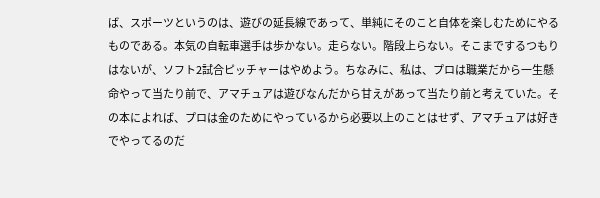ば、スポーツというのは、遊びの延長線であって、単純にそのこと自体を楽しむためにやるものである。本気の自転車選手は歩かない。走らない。階段上らない。そこまでするつもりはないが、ソフト2試合ピッチャーはやめよう。ちなみに、私は、プロは職業だから一生懸命やって当たり前で、アマチュアは遊びなんだから甘えがあって当たり前と考えていた。その本によれば、プロは金のためにやっているから必要以上のことはせず、アマチュアは好きでやってるのだ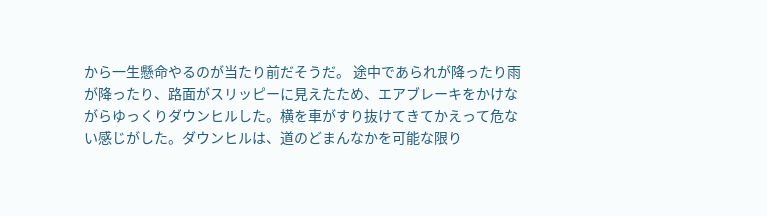から一生懸命やるのが当たり前だそうだ。 途中であられが降ったり雨が降ったり、路面がスリッピーに見えたため、エアブレーキをかけながらゆっくりダウンヒルした。横を車がすり抜けてきてかえって危ない感じがした。ダウンヒルは、道のどまんなかを可能な限り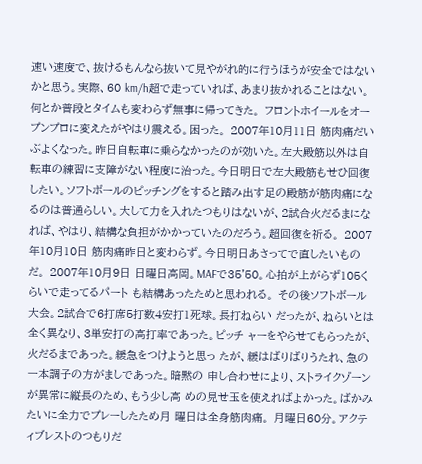速い速度で、抜けるもんなら抜いて見やがれ的に行うほうが安全ではないかと思う。実際、60 km/h超で走っていれば、あまり抜かれることはない。何とか普段とタイムも変わらず無事に帰ってきた。 フロントホイールをオープンプロに変えたがやはり震える。困った。 2007年10月11日 筋肉痛だいぶよくなった。昨日自転車に乗らなかったのが効いた。左大殿筋以外は自転車の練習に支障がない程度に治った。今日明日で左大殿筋もせひ回復したい。ソフトボールのピッチングをすると踏み出す足の殿筋が筋肉痛になるのは普通らしい。大して力を入れたつもりはないが、2試合火だるまになれば、やはり、結構な負担がかかっていたのだろう。超回復を祈る。 2007年10月10日 筋肉痛昨日と変わらず。今日明日あさってで直したいものだ。 2007年10月9日 日曜日高岡。MAFで35'50。心拍が上がらず105くらいで走ってるパート も結構あったためと思われる。 その後ソフトボール大会。2試合で6打席5打数4安打1死球。長打ねらい だったが、ねらいとは全く異なり、3単安打の高打率であった。ピッチ ャーをやらせてもらったが、火だるまであった。緩急をつけようと思っ たが、緩はばりばりうたれ、急の一本調子の方がましであった。暗黙の 申し合わせにより、ストライクゾーンが異常に縦長のため、もう少し高 めの見せ玉を使えればよかった。ばかみたいに全力でプレーしたため月 曜日は全身筋肉痛。 月曜日60分。アクティブレストのつもりだ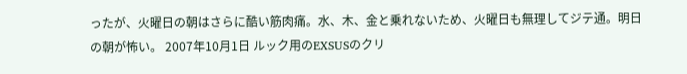ったが、火曜日の朝はさらに酷い筋肉痛。水、木、金と乗れないため、火曜日も無理してジテ通。明日の朝が怖い。 2007年10月1日 ルック用のEXSUSのクリ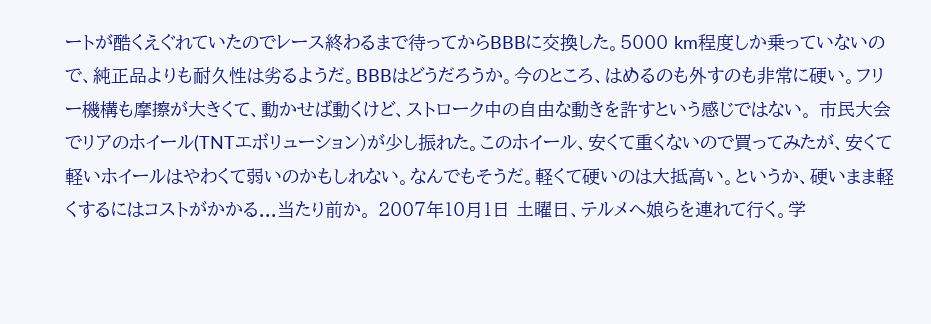ートが酷くえぐれていたのでレース終わるまで待ってからBBBに交換した。5000 km程度しか乗っていないので、純正品よりも耐久性は劣るようだ。BBBはどうだろうか。今のところ、はめるのも外すのも非常に硬い。フリー機構も摩擦が大きくて、動かせば動くけど、ストローク中の自由な動きを許すという感じではない。 市民大会でリアのホイール(TNTエボリューション)が少し振れた。このホイール、安くて重くないので買ってみたが、安くて軽いホイールはやわくて弱いのかもしれない。なんでもそうだ。軽くて硬いのは大抵高い。というか、硬いまま軽くするにはコストがかかる...当たり前か。 2007年10月1日 土曜日、テルメへ娘らを連れて行く。学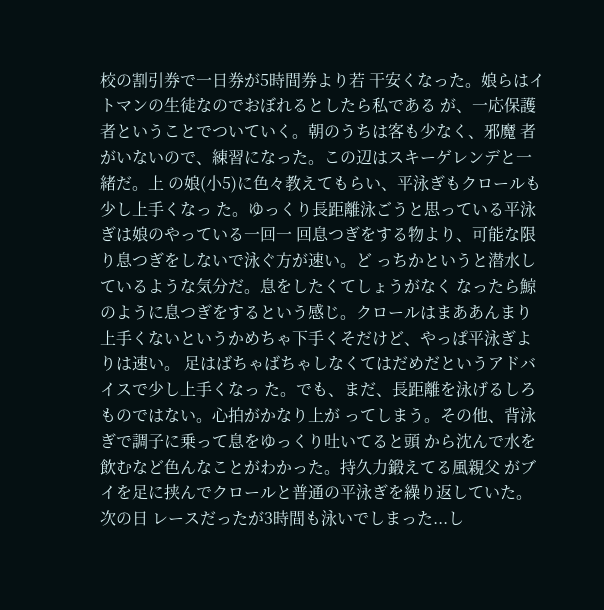校の割引券で一日券が5時間券より若 干安くなった。娘らはイトマンの生徒なのでおぼれるとしたら私である が、一応保護者ということでついていく。朝のうちは客も少なく、邪魔 者がいないので、練習になった。この辺はスキーゲレンデと一緒だ。上 の娘(小5)に色々教えてもらい、平泳ぎもクロールも少し上手くなっ た。ゆっくり長距離泳ごうと思っている平泳ぎは娘のやっている一回一 回息つぎをする物より、可能な限り息つぎをしないで泳ぐ方が速い。ど っちかというと潜水しているような気分だ。息をしたくてしょうがなく なったら鯨のように息つぎをするという感じ。クロールはまああんまり 上手くないというかめちゃ下手くそだけど、やっぱ平泳ぎよりは速い。 足はばちゃばちゃしなくてはだめだというアドバイスで少し上手くなっ た。でも、まだ、長距離を泳げるしろものではない。心拍がかなり上が ってしまう。その他、背泳ぎで調子に乗って息をゆっくり吐いてると頭 から沈んで水を飲むなど色んなことがわかった。持久力鍛えてる風親父 がブイを足に挟んでクロールと普通の平泳ぎを繰り返していた。次の日 レースだったが3時間も泳いでしまった...し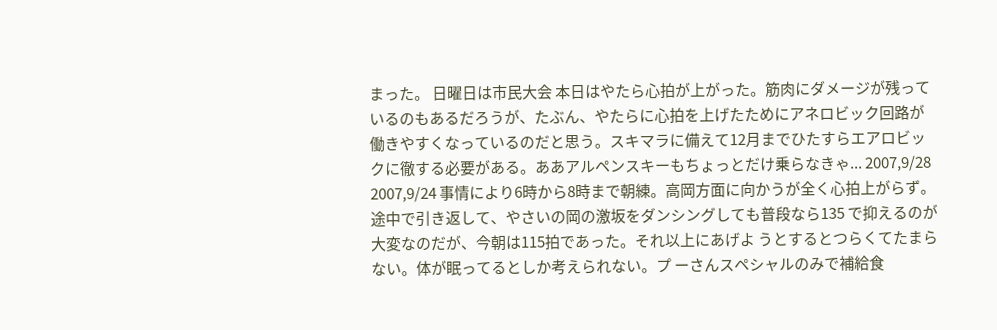まった。 日曜日は市民大会 本日はやたら心拍が上がった。筋肉にダメージが残っているのもあるだろうが、たぶん、やたらに心拍を上げたためにアネロビック回路が働きやすくなっているのだと思う。スキマラに備えて12月までひたすらエアロビックに徹する必要がある。ああアルペンスキーもちょっとだけ乗らなきゃ... 2007,9/28 2007,9/24 事情により6時から8時まで朝練。高岡方面に向かうが全く心拍上がらず。 途中で引き返して、やさいの岡の激坂をダンシングしても普段なら135 で抑えるのが大変なのだが、今朝は115拍であった。それ以上にあげよ うとするとつらくてたまらない。体が眠ってるとしか考えられない。プ ーさんスペシャルのみで補給食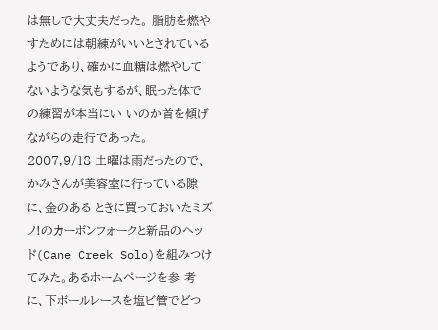は無しで大丈夫だった。 脂肪を燃やすためには朝練がいいとされているようであり、確かに血糖は燃やしてないような気もするが、眠った体での練習が本当にい いのか首を傾げながらの走行であった。 2007,9/18 土曜は雨だったので、かみさんが美容室に行っている隙に、金のある ときに買っておいたミズノ!のカーボンフォークと新品のヘッ ド(Cane Creek Solo)を組みつけてみた。あるホームページを参 考に、下ボールレースを塩ビ管でどつ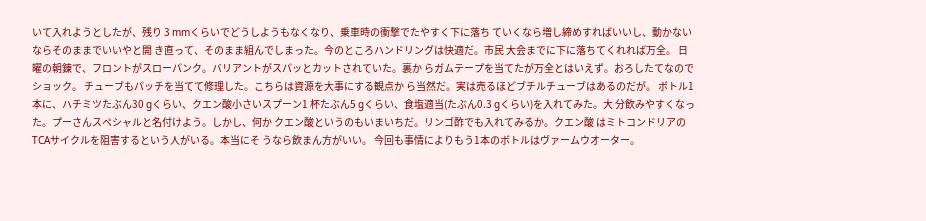いて入れようとしたが、残り 3 mmくらいでどうしようもなくなり、乗車時の衝撃でたやすく下に落ち ていくなら増し締めすればいいし、動かないならそのままでいいやと開 き直って、そのまま組んでしまった。今のところハンドリングは快適だ。市民 大会までに下に落ちてくれれば万全。 日曜の朝錬で、フロントがスローパンク。バリアントがスパッとカットされていた。裏か らガムテープを当てたが万全とはいえず。おろしたてなのでショック。 チューブもパッチを当てて修理した。こちらは資源を大事にする観点か ら当然だ。実は売るほどブチルチューブはあるのだが。 ボトル1本に、ハチミツたぶん30 gくらい、クエン酸小さいスプーン1 杯たぶん5 gくらい、食塩適当(たぶん0.3 gくらい)を入れてみた。大 分飲みやすくなった。プーさんスペシャルと名付けよう。しかし、何か クエン酸というのもいまいちだ。リンゴ酢でも入れてみるか。クエン酸 はミトコンドリアのTCAサイクルを阻害するという人がいる。本当にそ うなら飲まん方がいい。 今回も事情によりもう1本のボトルはヴァームウオーター。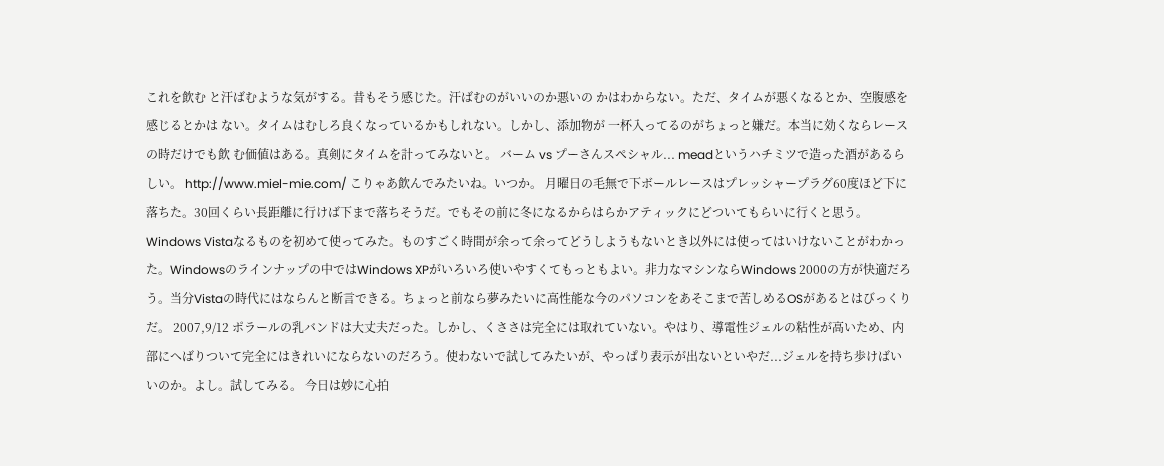これを飲む と汗ばむような気がする。昔もそう感じた。汗ばむのがいいのか悪いの かはわからない。ただ、タイムが悪くなるとか、空腹感を感じるとかは ない。タイムはむしろ良くなっているかもしれない。しかし、添加物が 一杯入ってるのがちょっと嫌だ。本当に効くならレースの時だけでも飲 む価値はある。真剣にタイムを計ってみないと。 バーム vs プーさんスペシャル... meadというハチミツで造った酒があるらしい。 http://www.miel-mie.com/ こりゃあ飲んでみたいね。いつか。 月曜日の毛無で下ボールレースはプレッシャープラグ60度ほど下に落ちた。30回くらい長距離に行けば下まで落ちそうだ。でもその前に冬になるからはらかアティックにどついてもらいに行くと思う。 Windows Vistaなるものを初めて使ってみた。ものすごく時間が余って余ってどうしようもないとき以外には使ってはいけないことがわかった。Windowsのラインナップの中ではWindows XPがいろいろ使いやすくてもっともよい。非力なマシンならWindows 2000の方が快適だろう。当分Vistaの時代にはならんと断言できる。ちょっと前なら夢みたいに高性能な今のパソコンをあそこまで苦しめるOSがあるとはびっくりだ。 2007,9/12 ポラールの乳バンドは大丈夫だった。しかし、くささは完全には取れていない。やはり、導電性ジェルの粘性が高いため、内部にへばりついて完全にはきれいにならないのだろう。使わないで試してみたいが、やっぱり表示が出ないといやだ...ジェルを持ち歩けばいいのか。よし。試してみる。 今日は妙に心拍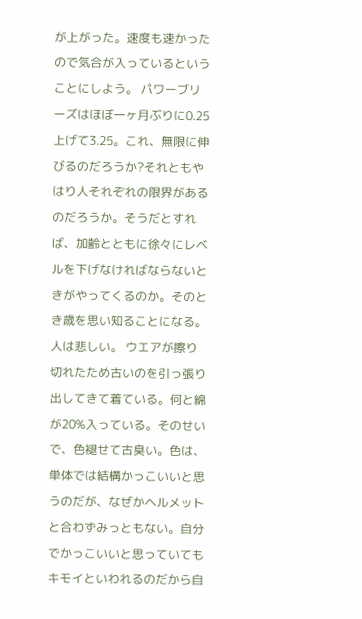が上がった。速度も速かったので気合が入っているということにしよう。 パワーブリーズはほぼ一ヶ月ぶりに0.25上げて3.25。これ、無限に伸びるのだろうか?それともやはり人それぞれの限界があるのだろうか。そうだとすれば、加齢とともに徐々にレベルを下げなければならないときがやってくるのか。そのとき歳を思い知ることになる。人は悲しい。 ウエアが擦り切れたため古いのを引っ張り出してきて着ている。何と綿が20%入っている。そのせいで、色褪せて古臭い。色は、単体では結構かっこいいと思うのだが、なぜかヘルメットと合わずみっともない。自分でかっこいいと思っていてもキモイといわれるのだから自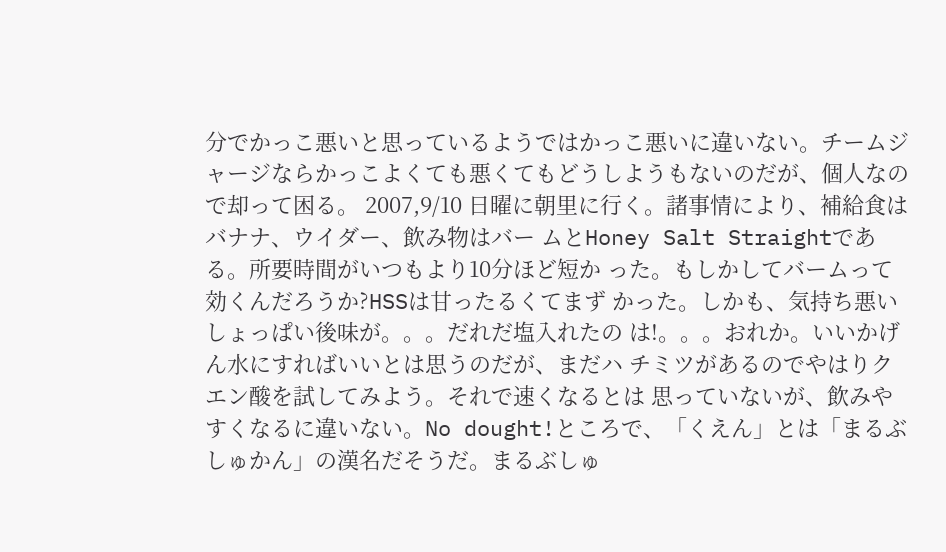分でかっこ悪いと思っているようではかっこ悪いに違いない。チームジャージならかっこよくても悪くてもどうしようもないのだが、個人なので却って困る。 2007,9/10 日曜に朝里に行く。諸事情により、補給食はバナナ、ウイダー、飲み物はバー ムとHoney Salt Straightである。所要時間がいつもより10分ほど短か った。もしかしてバームって効くんだろうか?HSSは甘ったるくてまず かった。しかも、気持ち悪いしょっぱい後味が。。。だれだ塩入れたの は!。。。おれか。いいかげん水にすればいいとは思うのだが、まだハ チミツがあるのでやはりクエン酸を試してみよう。それで速くなるとは 思っていないが、飲みやすくなるに違いない。No dought!ところで、「くえん」とは「まるぶしゅかん」の漢名だそうだ。まるぶしゅ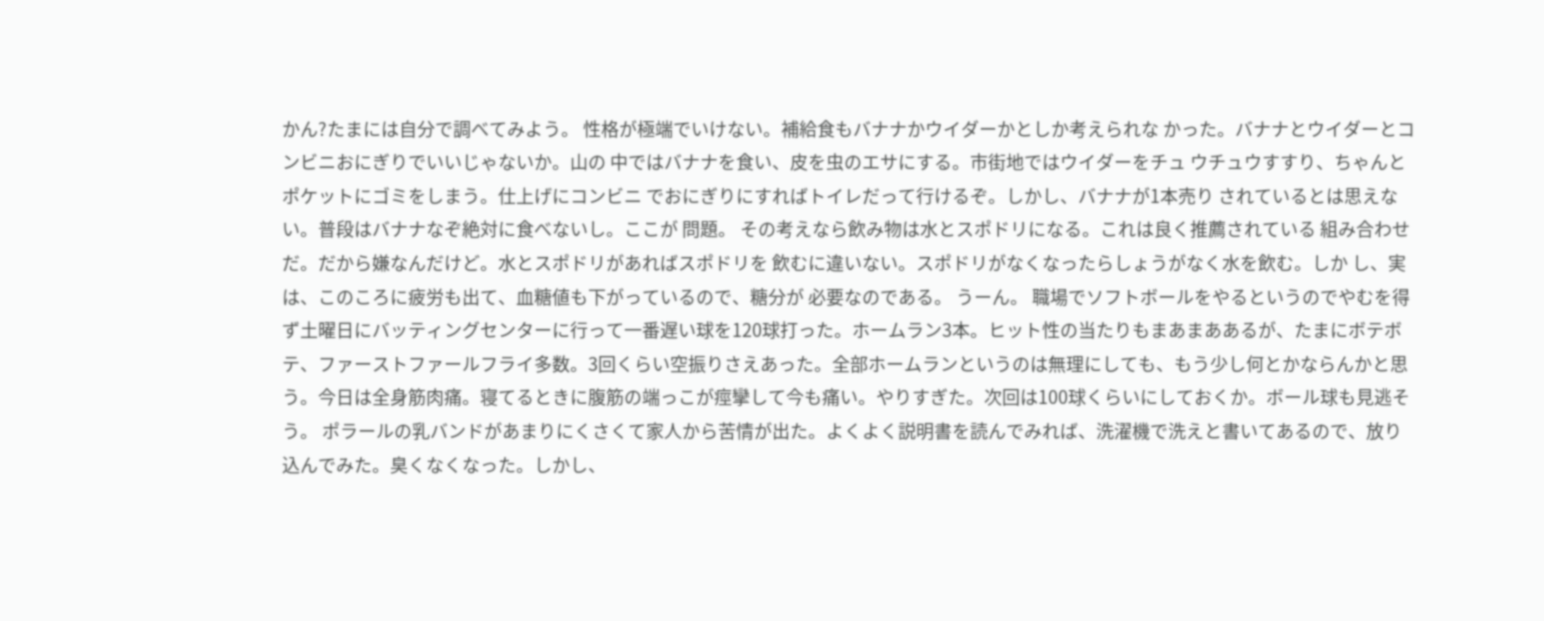かん?たまには自分で調べてみよう。 性格が極端でいけない。補給食もバナナかウイダーかとしか考えられな かった。バナナとウイダーとコンビニおにぎりでいいじゃないか。山の 中ではバナナを食い、皮を虫のエサにする。市街地ではウイダーをチュ ウチュウすすり、ちゃんとポケットにゴミをしまう。仕上げにコンビニ でおにぎりにすればトイレだって行けるぞ。しかし、バナナが1本売り されているとは思えない。普段はバナナなぞ絶対に食べないし。ここが 問題。 その考えなら飲み物は水とスポドリになる。これは良く推薦されている 組み合わせだ。だから嫌なんだけど。水とスポドリがあればスポドリを 飲むに違いない。スポドリがなくなったらしょうがなく水を飲む。しか し、実は、このころに疲労も出て、血糖値も下がっているので、糖分が 必要なのである。 うーん。 職場でソフトボールをやるというのでやむを得ず土曜日にバッティングセンターに行って一番遅い球を120球打った。ホームラン3本。ヒット性の当たりもまあまああるが、たまにボテボテ、ファーストファールフライ多数。3回くらい空振りさえあった。全部ホームランというのは無理にしても、もう少し何とかならんかと思う。今日は全身筋肉痛。寝てるときに腹筋の端っこが痙攣して今も痛い。やりすぎた。次回は100球くらいにしておくか。ボール球も見逃そう。 ポラールの乳バンドがあまりにくさくて家人から苦情が出た。よくよく説明書を読んでみれば、洗濯機で洗えと書いてあるので、放り込んでみた。臭くなくなった。しかし、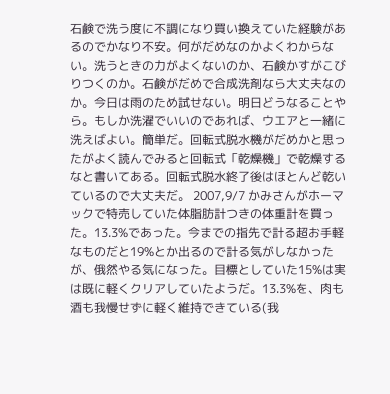石鹸で洗う度に不調になり買い換えていた経験があるのでかなり不安。何がだめなのかよくわからない。洗うときの力がよくないのか、石鹸かすがこびりつくのか。石鹸がだめで合成洗剤なら大丈夫なのか。今日は雨のため試せない。明日どうなることやら。もしか洗濯でいいのであれば、ウエアと一緒に洗えばよい。簡単だ。回転式脱水機がだめかと思ったがよく読んでみると回転式「乾燥機」で乾燥するなと書いてある。回転式脱水終了後はほとんど乾いているので大丈夫だ。 2007,9/7 かみさんがホーマックで特売していた体脂肪計つきの体重計を買った。13.3%であった。今までの指先で計る超お手軽なものだと19%とか出るので計る気がしなかったが、俄然やる気になった。目標としていた15%は実は既に軽くクリアしていたようだ。13.3%を、肉も酒も我慢せずに軽く維持できている(我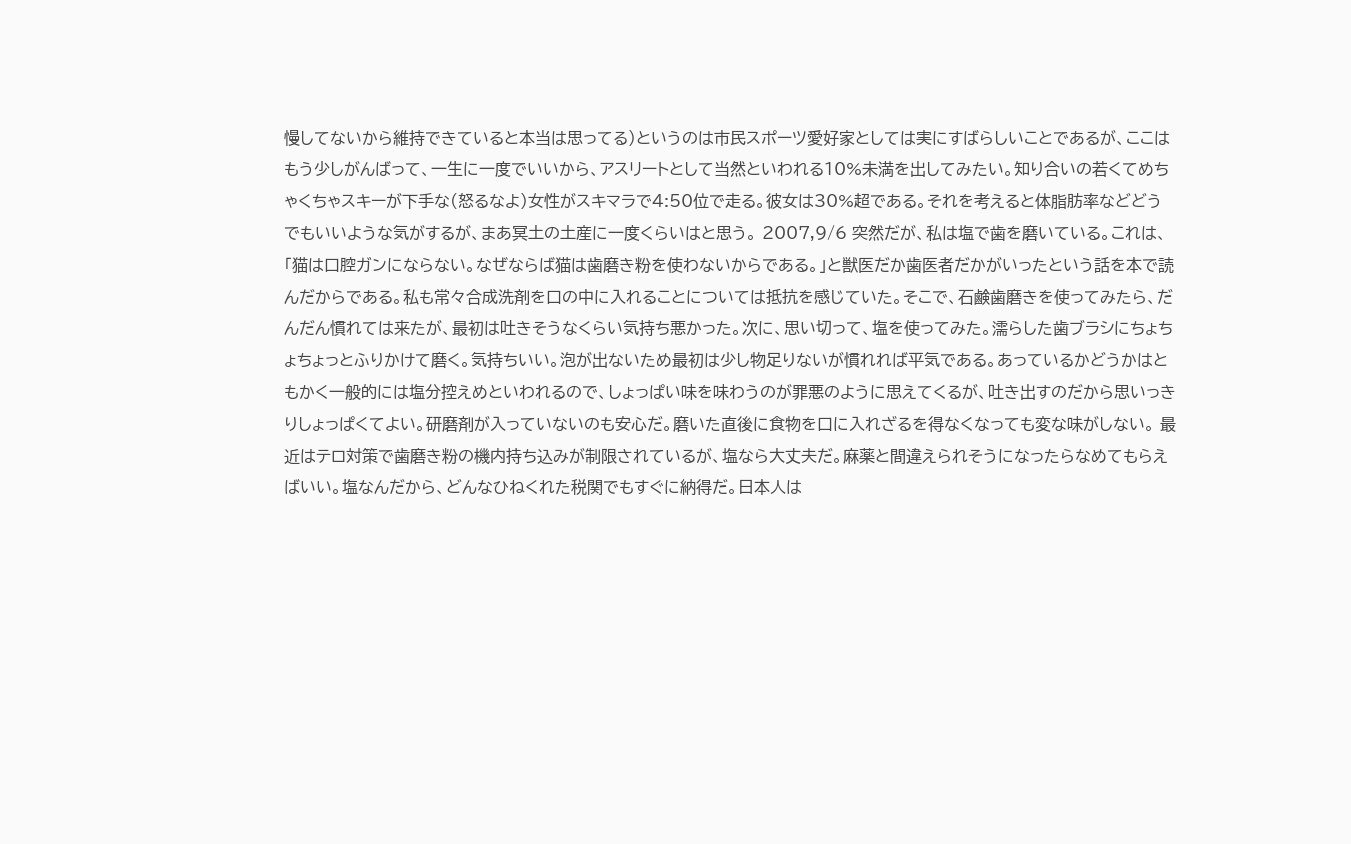慢してないから維持できていると本当は思ってる)というのは市民スポーツ愛好家としては実にすばらしいことであるが、ここはもう少しがんばって、一生に一度でいいから、アスリートとして当然といわれる10%未満を出してみたい。知り合いの若くてめちゃくちゃスキーが下手な(怒るなよ)女性がスキマラで4:50位で走る。彼女は30%超である。それを考えると体脂肪率などどうでもいいような気がするが、まあ冥土の土産に一度くらいはと思う。 2007,9/6 突然だが、私は塩で歯を磨いている。これは、「猫は口腔ガンにならない。なぜならば猫は歯磨き粉を使わないからである。」と獣医だか歯医者だかがいったという話を本で読んだからである。私も常々合成洗剤を口の中に入れることについては抵抗を感じていた。そこで、石鹸歯磨きを使ってみたら、だんだん慣れては来たが、最初は吐きそうなくらい気持ち悪かった。次に、思い切って、塩を使ってみた。濡らした歯ブラシにちょちょちょっとふりかけて磨く。気持ちいい。泡が出ないため最初は少し物足りないが慣れれば平気である。あっているかどうかはともかく一般的には塩分控えめといわれるので、しょっぱい味を味わうのが罪悪のように思えてくるが、吐き出すのだから思いっきりしょっぱくてよい。研磨剤が入っていないのも安心だ。磨いた直後に食物を口に入れざるを得なくなっても変な味がしない。 最近はテロ対策で歯磨き粉の機内持ち込みが制限されているが、塩なら大丈夫だ。麻薬と間違えられそうになったらなめてもらえばいい。塩なんだから、どんなひねくれた税関でもすぐに納得だ。日本人は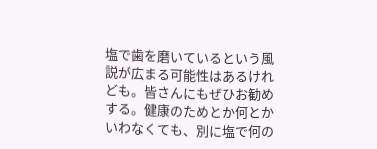塩で歯を磨いているという風説が広まる可能性はあるけれども。皆さんにもぜひお勧めする。健康のためとか何とかいわなくても、別に塩で何の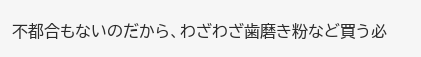不都合もないのだから、わざわざ歯磨き粉など買う必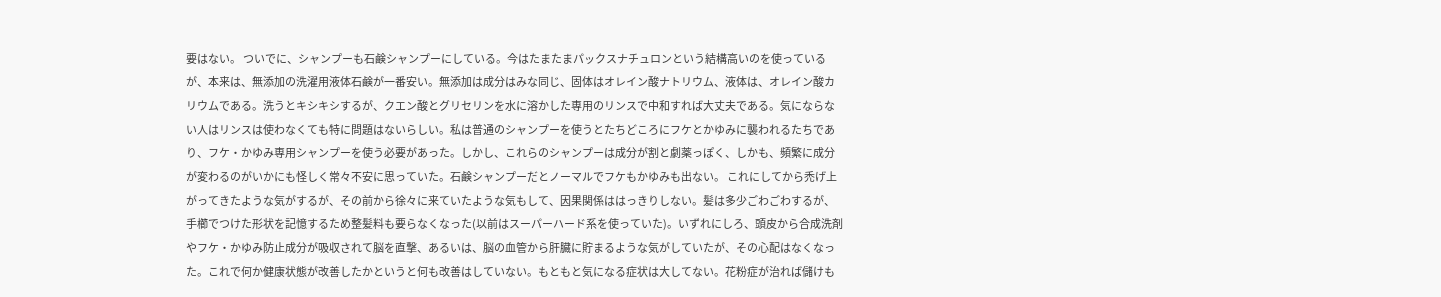要はない。 ついでに、シャンプーも石鹸シャンプーにしている。今はたまたまパックスナチュロンという結構高いのを使っているが、本来は、無添加の洗濯用液体石鹸が一番安い。無添加は成分はみな同じ、固体はオレイン酸ナトリウム、液体は、オレイン酸カリウムである。洗うとキシキシするが、クエン酸とグリセリンを水に溶かした専用のリンスで中和すれば大丈夫である。気にならない人はリンスは使わなくても特に問題はないらしい。私は普通のシャンプーを使うとたちどころにフケとかゆみに襲われるたちであり、フケ・かゆみ専用シャンプーを使う必要があった。しかし、これらのシャンプーは成分が割と劇薬っぽく、しかも、頻繁に成分が変わるのがいかにも怪しく常々不安に思っていた。石鹸シャンプーだとノーマルでフケもかゆみも出ない。 これにしてから禿げ上がってきたような気がするが、その前から徐々に来ていたような気もして、因果関係ははっきりしない。髪は多少ごわごわするが、手櫛でつけた形状を記憶するため整髪料も要らなくなった(以前はスーパーハード系を使っていた)。いずれにしろ、頭皮から合成洗剤やフケ・かゆみ防止成分が吸収されて脳を直撃、あるいは、脳の血管から肝臓に貯まるような気がしていたが、その心配はなくなった。これで何か健康状態が改善したかというと何も改善はしていない。もともと気になる症状は大してない。花粉症が治れば儲けも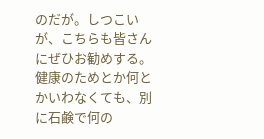のだが。しつこいが、こちらも皆さんにぜひお勧めする。健康のためとか何とかいわなくても、別に石鹸で何の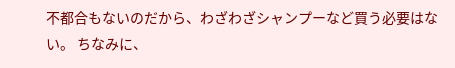不都合もないのだから、わざわざシャンプーなど買う必要はない。 ちなみに、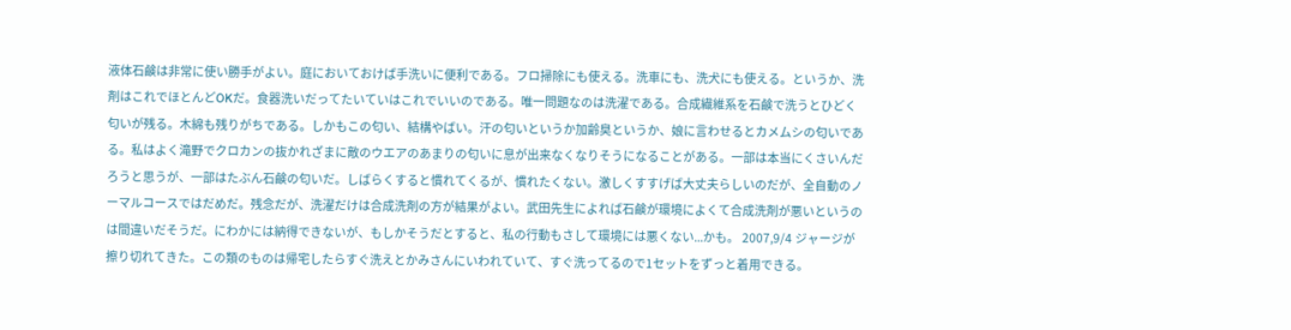液体石鹸は非常に使い勝手がよい。庭においておけば手洗いに便利である。フロ掃除にも使える。洗車にも、洗犬にも使える。というか、洗剤はこれでほとんどOKだ。食器洗いだってたいていはこれでいいのである。唯一問題なのは洗濯である。合成繊維系を石鹸で洗うとひどく匂いが残る。木綿も残りがちである。しかもこの匂い、結構やばい。汗の匂いというか加齢臭というか、娘に言わせるとカメムシの匂いである。私はよく滝野でクロカンの抜かれざまに敵のウエアのあまりの匂いに息が出来なくなりそうになることがある。一部は本当にくさいんだろうと思うが、一部はたぶん石鹸の匂いだ。しばらくすると慣れてくるが、慣れたくない。激しくすすげば大丈夫らしいのだが、全自動のノーマルコースではだめだ。残念だが、洗濯だけは合成洗剤の方が結果がよい。武田先生によれば石鹸が環境によくて合成洗剤が悪いというのは間違いだそうだ。にわかには納得できないが、もしかそうだとすると、私の行動もさして環境には悪くない...かも。 2007,9/4 ジャージが擦り切れてきた。この類のものは帰宅したらすぐ洗えとかみさんにいわれていて、すぐ洗ってるので1セットをずっと着用できる。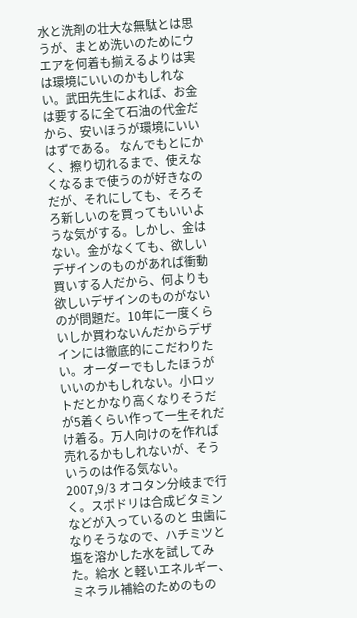水と洗剤の壮大な無駄とは思うが、まとめ洗いのためにウエアを何着も揃えるよりは実は環境にいいのかもしれない。武田先生によれば、お金は要するに全て石油の代金だから、安いほうが環境にいいはずである。 なんでもとにかく、擦り切れるまで、使えなくなるまで使うのが好きなのだが、それにしても、そろそろ新しいのを買ってもいいような気がする。しかし、金はない。金がなくても、欲しいデザインのものがあれば衝動買いする人だから、何よりも欲しいデザインのものがないのが問題だ。10年に一度くらいしか買わないんだからデザインには徹底的にこだわりたい。オーダーでもしたほうがいいのかもしれない。小ロットだとかなり高くなりそうだが5着くらい作って一生それだけ着る。万人向けのを作れば売れるかもしれないが、そういうのは作る気ない。 2007,9/3 オコタン分岐まで行く。スポドリは合成ビタミンなどが入っているのと 虫歯になりそうなので、ハチミツと塩を溶かした水を試してみた。給水 と軽いエネルギー、ミネラル補給のためのもの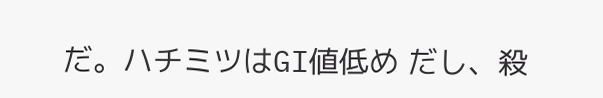だ。ハチミツはGI値低め だし、殺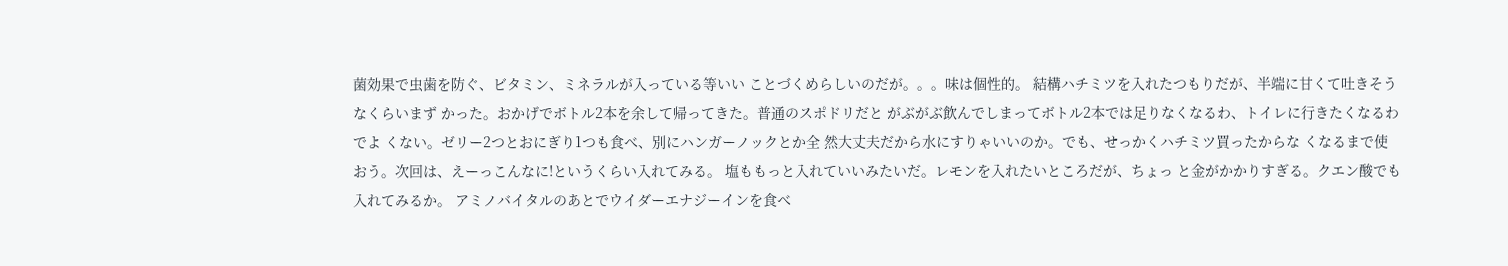菌効果で虫歯を防ぐ、ビタミン、ミネラルが入っている等いい ことづくめらしいのだが。。。味は個性的。 結構ハチミツを入れたつもりだが、半端に甘くて吐きそうなくらいまず かった。おかげでボトル2本を余して帰ってきた。普通のスポドリだと がぶがぶ飲んでしまってボトル2本では足りなくなるわ、トイレに行きたくなるわでよ くない。ゼリー2つとおにぎり1つも食べ、別にハンガーノックとか全 然大丈夫だから水にすりゃいいのか。でも、せっかくハチミツ買ったからな くなるまで使おう。次回は、えーっこんなに!というくらい入れてみる。 塩ももっと入れていいみたいだ。レモンを入れたいところだが、ちょっ と金がかかりすぎる。クエン酸でも入れてみるか。 アミノバイタルのあとでウイダーエナジーインを食べ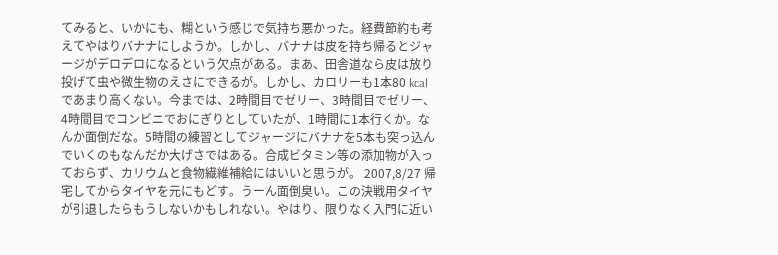てみると、いかにも、糊という感じで気持ち悪かった。経費節約も考えてやはりバナナにしようか。しかし、バナナは皮を持ち帰るとジャージがデロデロになるという欠点がある。まあ、田舎道なら皮は放り投げて虫や微生物のえさにできるが。しかし、カロリーも1本80 kcalであまり高くない。今までは、2時間目でゼリー、3時間目でゼリー、4時間目でコンビニでおにぎりとしていたが、1時間に1本行くか。なんか面倒だな。5時間の練習としてジャージにバナナを5本も突っ込んでいくのもなんだか大げさではある。合成ビタミン等の添加物が入っておらず、カリウムと食物繊維補給にはいいと思うが。 2007,8/27 帰宅してからタイヤを元にもどす。うーん面倒臭い。この決戦用タイヤが引退したらもうしないかもしれない。やはり、限りなく入門に近い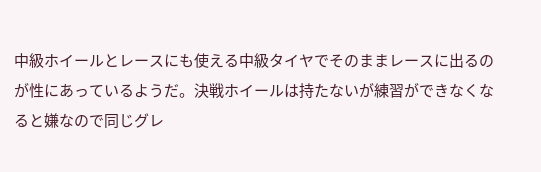中級ホイールとレースにも使える中級タイヤでそのままレースに出るのが性にあっているようだ。決戦ホイールは持たないが練習ができなくなると嫌なので同じグレ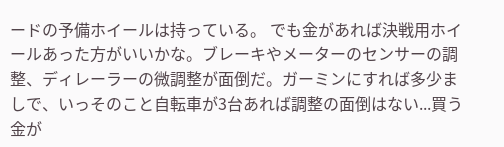ードの予備ホイールは持っている。 でも金があれば決戦用ホイールあった方がいいかな。ブレーキやメーターのセンサーの調整、ディレーラーの微調整が面倒だ。ガーミンにすれば多少ましで、いっそのこと自転車が3台あれば調整の面倒はない...買う金が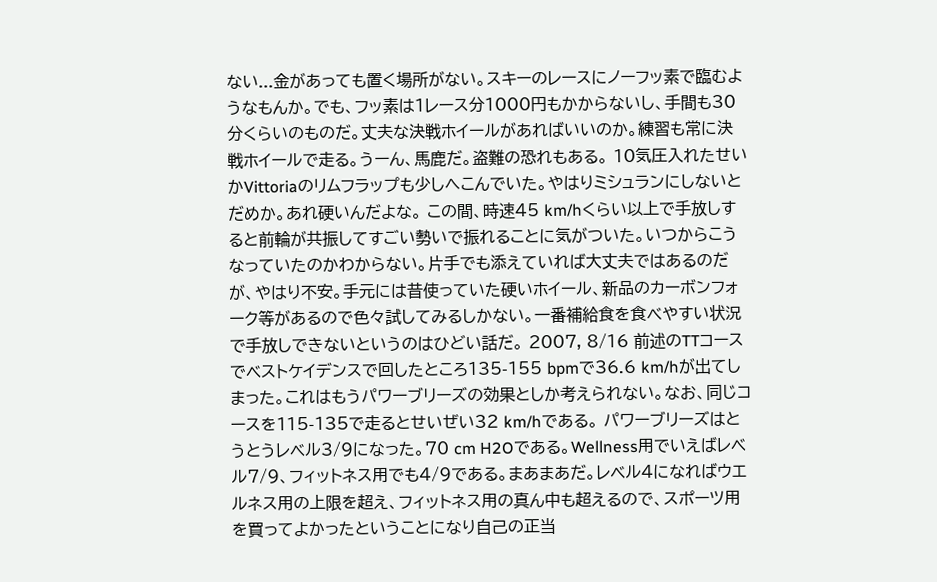ない...金があっても置く場所がない。スキーのレースにノーフッ素で臨むようなもんか。でも、フッ素は1レース分1000円もかからないし、手間も30分くらいのものだ。丈夫な決戦ホイールがあればいいのか。練習も常に決戦ホイールで走る。うーん、馬鹿だ。盗難の恐れもある。 10気圧入れたせいかVittoriaのリムフラップも少しへこんでいた。やはりミシュランにしないとだめか。あれ硬いんだよな。 この間、時速45 km/hくらい以上で手放しすると前輪が共振してすごい勢いで振れることに気がついた。いつからこうなっていたのかわからない。片手でも添えていれば大丈夫ではあるのだが、やはり不安。手元には昔使っていた硬いホイール、新品のカーボンフォーク等があるので色々試してみるしかない。一番補給食を食べやすい状況で手放しできないというのはひどい話だ。 2007, 8/16 前述のTTコースでベストケイデンスで回したところ135-155 bpmで36.6 km/hが出てしまった。これはもうパワーブリーズの効果としか考えられない。なお、同じコースを115-135で走るとせいぜい32 km/hである。 パワーブリーズはとうとうレベル3/9になった。70 cm H2Oである。Wellness用でいえばレベル7/9、フィットネス用でも4/9である。まあまあだ。レベル4になればウエルネス用の上限を超え、フィットネス用の真ん中も超えるので、スポーツ用を買ってよかったということになり自己の正当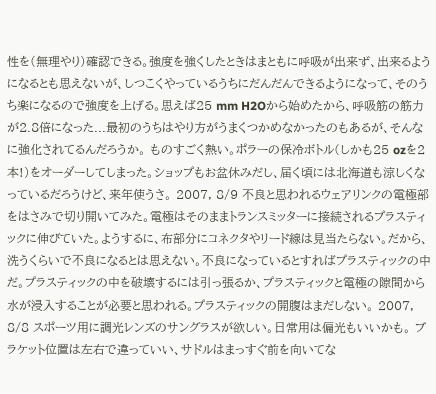性を(無理やり)確認できる。強度を強くしたときはまともに呼吸が出来ず、出来るようになるとも思えないが、しつこくやっているうちにだんだんできるようになって、そのうち楽になるので強度を上げる。思えば25 mm H2Oから始めたから、呼吸筋の筋力が2.8倍になった...最初のうちはやり方がうまくつかめなかったのもあるが、そんなに強化されてるんだろうか。 ものすごく熱い。ポラーの保冷ボトル(しかも25 ozを2本!)をオーダーしてしまった。ショップもお盆休みだし、届く頃には北海道も涼しくなっているだろうけど、来年使うさ。 2007, 8/9 不良と思われるウェアリンクの電極部をはさみで切り開いてみた。電極はそのままトランスミッターに接続されるプラスティックに伸びていた。ようするに、布部分にコネクタやリード線は見当たらない。だから、洗うくらいで不良になるとは思えない。不良になっているとすればプラスティックの中だ。プラスティックの中を破壊するには引っ張るか、プラスティックと電極の隙間から水が浸入することが必要と思われる。プラスティックの開腹はまだしない。 2007, 8/8 スポーツ用に調光レンズのサングラスが欲しい。日常用は偏光もいいかも。 ブラケット位置は左右で違っていい、サドルはまっすぐ前を向いてな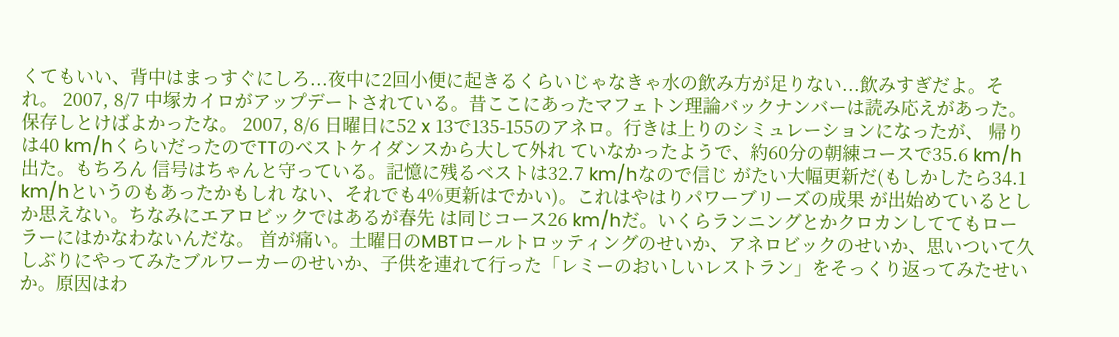くてもいい、背中はまっすぐにしろ...夜中に2回小便に起きるくらいじゃなきゃ水の飲み方が足りない...飲みすぎだよ。それ。 2007, 8/7 中塚カイロがアップデートされている。昔ここにあったマフェトン理論バックナンバーは読み応えがあった。保存しとけばよかったな。 2007, 8/6 日曜日に52 x 13で135-155のアネロ。行きは上りのシミュレーションになったが、 帰りは40 km/hくらいだったのでTTのべストケイダンスから大して外れ ていなかったようで、約60分の朝練コースで35.6 km/h出た。もちろん 信号はちゃんと守っている。記憶に残るベストは32.7 km/hなので信じ がたい大幅更新だ(もしかしたら34.1 km/hというのもあったかもしれ ない、それでも4%更新はでかい)。これはやはりパワーブリーズの成果 が出始めているとしか思えない。ちなみにエアロビックではあるが春先 は同じコース26 km/hだ。いくらランニングとかクロカンしててもロー ラーにはかなわないんだな。 首が痛い。土曜日のMBTロールトロッティングのせいか、アネロビックのせいか、思いついて久しぶりにやってみたブルワーカーのせいか、子供を連れて行った「レミーのおいしいレストラン」をそっくり返ってみたせいか。原因はわ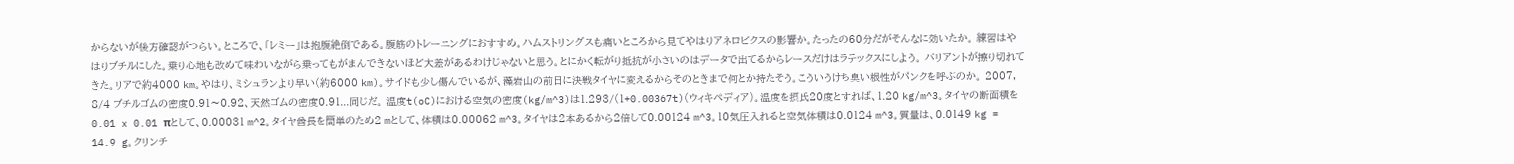からないが後方確認がつらい。ところで、「レミー」は抱腹絶倒である。腹筋のトレーニングにおすすめ。ハムストリングスも痛いところから見てやはりアネロビクスの影響か。たったの60分だがそんなに効いたか。 練習はやはりブチルにした。乗り心地も改めて味わいながら乗ってもがまんできないほど大差があるわけじゃないと思う。とにかく転がり抵抗が小さいのはデータで出てるからレースだけはラテックスにしよう。 バリアントが擦り切れてきた。リアで約4000 km。やはり、ミシュランより早い(約6000 km)。サイドも少し傷んでいるが、藻岩山の前日に決戦タイヤに変えるからそのときまで何とか持たそう。こういうけち臭い根性がパンクを呼ぶのか。 2007, 8/4 ブチルゴムの密度0.91〜0.92、天然ゴムの密度0.91...同じだ。 温度t(oC)における空気の密度(kg/m^3)は1.293/(1+0.00367t)(ウィキペディア)。温度を摂氏20度とすれば、1.20 kg/m^3。タイヤの断面積を0.01 x 0.01 πとして、0.00031 m^2。タイヤ酋長を簡単のため2 mとして、体積は0.00062 m^3。タイヤは2本あるから2倍して0.00124 m^3。10気圧入れると空気体積は0.0124 m^3。質量は、0.0149 kg = 14.9 g。クリンチ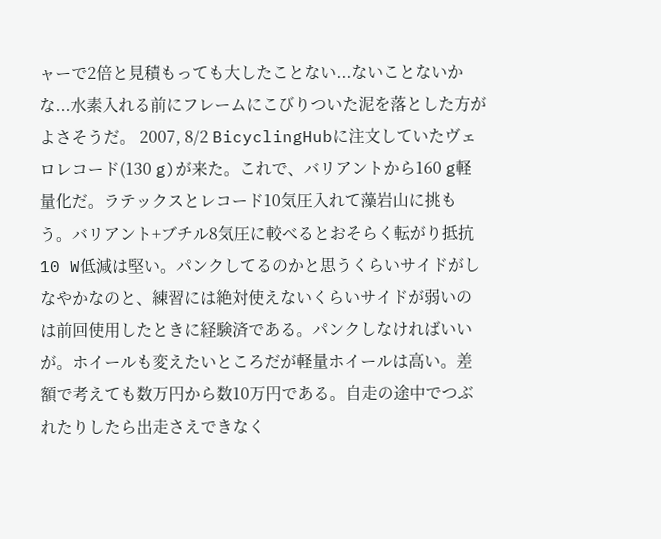ャーで2倍と見積もっても大したことない...ないことないかな...水素入れる前にフレームにこびりついた泥を落とした方がよさそうだ。 2007, 8/2 BicyclingHubに注文していたヴェロレコード(130 g)が来た。これで、バリアントから160 g軽量化だ。ラテックスとレコード10気圧入れて藻岩山に挑もう。バリアント+ブチル8気圧に較べるとおそらく転がり抵抗10 W低減は堅い。パンクしてるのかと思うくらいサイドがしなやかなのと、練習には絶対使えないくらいサイドが弱いのは前回使用したときに経験済である。パンクしなければいいが。ホイールも変えたいところだが軽量ホイールは高い。差額で考えても数万円から数10万円である。自走の途中でつぶれたりしたら出走さえできなく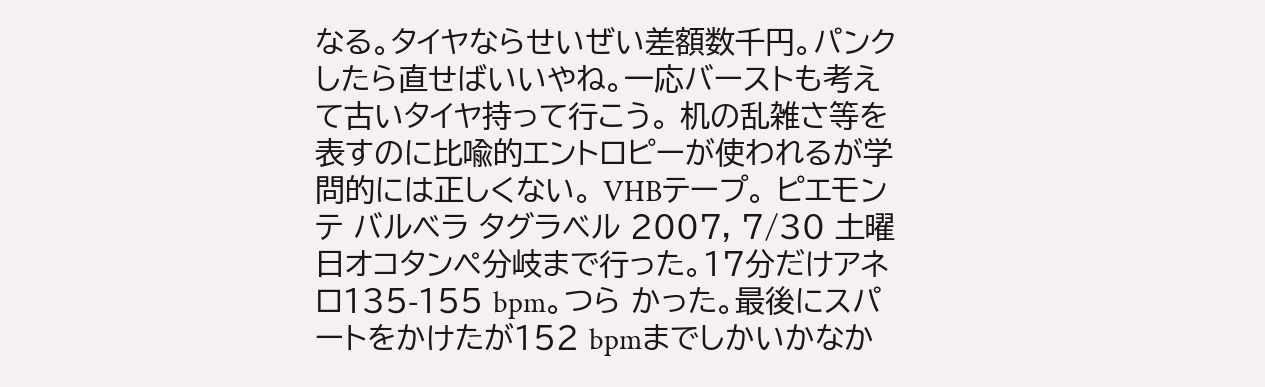なる。タイヤならせいぜい差額数千円。パンクしたら直せばいいやね。一応バーストも考えて古いタイヤ持って行こう。 机の乱雑さ等を表すのに比喩的エントロピーが使われるが学問的には正しくない。 VHBテープ。 ピエモンテ バルベラ タグラベル 2007, 7/30 土曜日オコタンペ分岐まで行った。17分だけアネロ135-155 bpm。つら かった。最後にスパートをかけたが152 bpmまでしかいかなか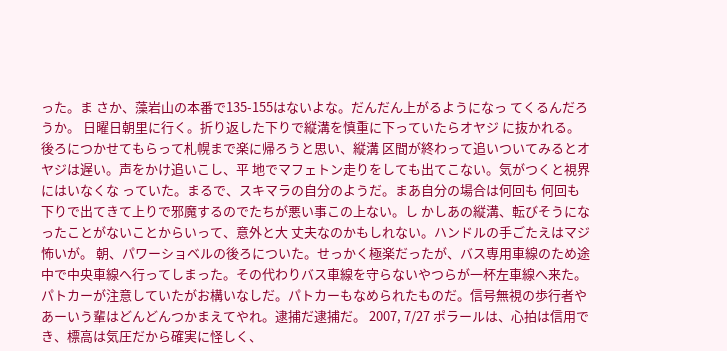った。ま さか、藻岩山の本番で135-155はないよな。だんだん上がるようになっ てくるんだろうか。 日曜日朝里に行く。折り返した下りで縦溝を慎重に下っていたらオヤジ に抜かれる。後ろにつかせてもらって札幌まで楽に帰ろうと思い、縦溝 区間が終わって追いついてみるとオヤジは遅い。声をかけ追いこし、平 地でマフェトン走りをしても出てこない。気がつくと視界にはいなくな っていた。まるで、スキマラの自分のようだ。まあ自分の場合は何回も 何回も下りで出てきて上りで邪魔するのでたちが悪い事この上ない。し かしあの縦溝、転びそうになったことがないことからいって、意外と大 丈夫なのかもしれない。ハンドルの手ごたえはマジ怖いが。 朝、パワーショベルの後ろについた。せっかく極楽だったが、バス専用車線のため途中で中央車線へ行ってしまった。その代わりバス車線を守らないやつらが一杯左車線へ来た。パトカーが注意していたがお構いなしだ。パトカーもなめられたものだ。信号無視の歩行者やあーいう輩はどんどんつかまえてやれ。逮捕だ逮捕だ。 2007, 7/27 ポラールは、心拍は信用でき、標高は気圧だから確実に怪しく、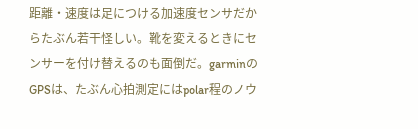距離・速度は足につける加速度センサだからたぶん若干怪しい。靴を変えるときにセンサーを付け替えるのも面倒だ。garminのGPSは、たぶん心拍測定にはpolar程のノウ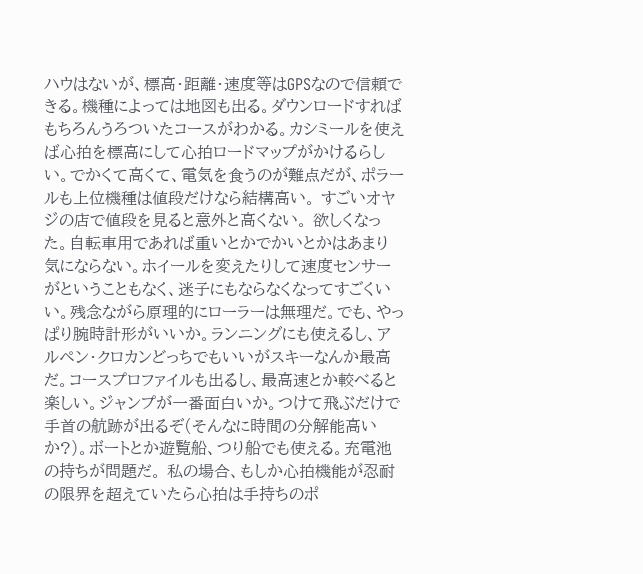ハウはないが、標高・距離・速度等はGPSなので信頼できる。機種によっては地図も出る。ダウンロードすればもちろんうろついたコースがわかる。カシミールを使えば心拍を標高にして心拍ロードマップがかけるらしい。でかくて高くて、電気を食うのが難点だが、ポラールも上位機種は値段だけなら結構高い。 すごいオヤジの店で値段を見ると意外と高くない。 欲しくなった。自転車用であれば重いとかでかいとかはあまり気にならない。ホイールを変えたりして速度センサーがということもなく、迷子にもならなくなってすごくいい。残念ながら原理的にローラーは無理だ。でも、やっぱり腕時計形がいいか。ランニングにも使えるし、アルペン・クロカンどっちでもいいがスキーなんか最高だ。コースプロファイルも出るし、最高速とか較べると楽しい。ジャンプが一番面白いか。つけて飛ぶだけで手首の航跡が出るぞ(そんなに時間の分解能高いか?)。ボートとか遊覧船、つり船でも使える。充電池の持ちが問題だ。 私の場合、もしか心拍機能が忍耐の限界を超えていたら心拍は手持ちのポ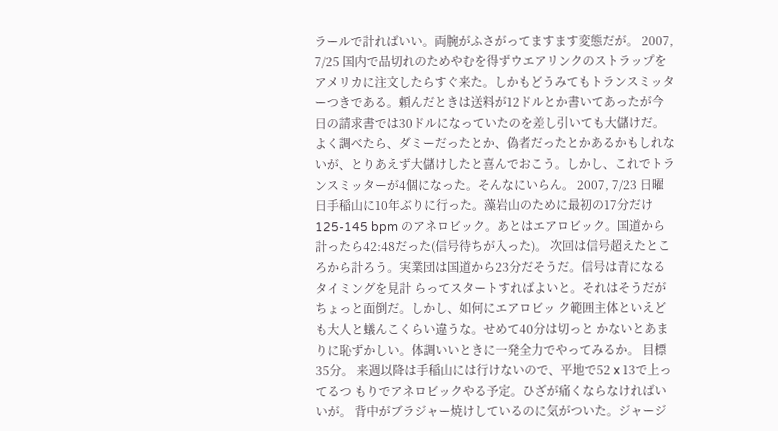ラールで計ればいい。両腕がふさがってますます変態だが。 2007, 7/25 国内で品切れのためやむを得ずウエアリンクのストラップをアメリカに注文したらすぐ来た。しかもどうみてもトランスミッターつきである。頼んだときは送料が12ドルとか書いてあったが今日の請求書では30ドルになっていたのを差し引いても大儲けだ。よく調べたら、ダミーだったとか、偽者だったとかあるかもしれないが、とりあえず大儲けしたと喜んでおこう。しかし、これでトランスミッターが4個になった。そんなにいらん。 2007, 7/23 日曜日手稲山に10年ぶりに行った。藻岩山のために最初の17分だけ125-145 bpm のアネロビック。あとはエアロビック。国道から計ったら42:48だった(信号待ちが入った)。 次回は信号超えたところから計ろう。実業団は国道から23分だそうだ。信号は青になるタイミングを見計 らってスタートすればよいと。それはそうだがちょっと面倒だ。しかし、如何にエアロビッ ク範囲主体といえども大人と蟻んこくらい違うな。せめて40分は切っと かないとあまりに恥ずかしい。体調いいときに一発全力でやってみるか。 目標35分。 来週以降は手稲山には行けないので、平地で52 x 13で上ってるつ もりでアネロビックやる予定。ひざが痛くならなければいいが。 背中がブラジャー焼けしているのに気がついた。ジャージ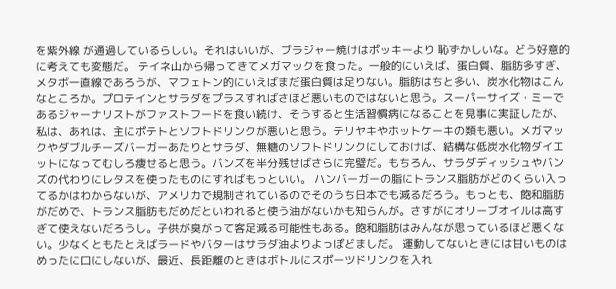を紫外線 が通過しているらしい。それはいいが、ブラジャー焼けはポッキーより 恥ずかしいな。どう好意的に考えても変態だ。 テイネ山から帰ってきてメガマックを食った。一般的にいえば、蛋白質、脂肪多すぎ、メタボ一直線であろうが、マフェトン的にいえばまだ蛋白質は足りない。脂肪はちと多い、炭水化物はこんなところか。プロテインとサラダをプラスすればさほど悪いものではないと思う。スーパーサイズ・ミーであるジャーナリストがファストフードを食い続け、そうすると生活習慣病になることを見事に実証したが、私は、あれは、主にポテトとソフトドリンクが悪いと思う。テリヤキやホットケーキの類も悪い。メガマックやダブルチーズバーガーあたりとサラダ、無糖のソフトドリンクにしておけば、結構な低炭水化物ダイエットになってむしろ痩せると思う。バンズを半分残せばさらに完璧だ。もちろん、サラダディッシュやバンズの代わりにレタスを使ったものにすればもっといい。 ハンバーガーの脂にトランス脂肪がどのくらい入ってるかはわからないが、アメリカで規制されているのでそのうち日本でも減るだろう。もっとも、飽和脂肪がだめで、トランス脂肪もだめだといわれると使う油がないかも知らんが。さすがにオリーブオイルは高すぎて使えないだろうし。子供が臭がって客足減る可能性もある。飽和脂肪はみんなが思っているほど悪くない。少なくともたとえばラードやバターはサラダ油よりよっぽどましだ。 運動してないときには甘いものはめったに口にしないが、最近、長距離のときはボトルにスポーツドリンクを入れ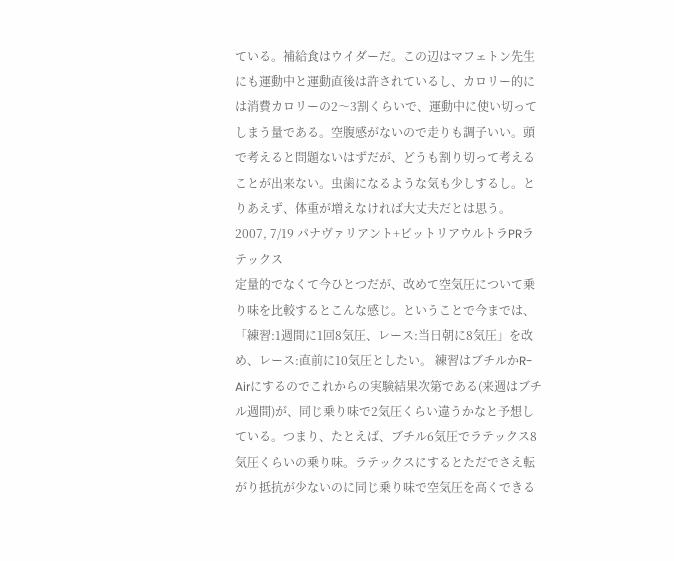ている。補給食はウイダーだ。この辺はマフェトン先生にも運動中と運動直後は許されているし、カロリー的には消費カロリーの2〜3割くらいで、運動中に使い切ってしまう量である。空腹感がないので走りも調子いい。頭で考えると問題ないはずだが、どうも割り切って考えることが出来ない。虫歯になるような気も少しするし。とりあえず、体重が増えなければ大丈夫だとは思う。 2007, 7/19 パナヴァリアント+ビットリアウルトラPRラテックス
定量的でなくて今ひとつだが、改めて空気圧について乗り味を比較するとこんな感じ。ということで今までは、「練習:1週間に1回8気圧、レース:当日朝に8気圧」を改め、レース:直前に10気圧としたい。 練習はブチルかR-Airにするのでこれからの実験結果次第である(来週はブチル週間)が、同じ乗り味で2気圧くらい違うかなと予想している。つまり、たとえば、ブチル6気圧でラテックス8気圧くらいの乗り味。ラテックスにするとただでさえ転がり抵抗が少ないのに同じ乗り味で空気圧を高くできる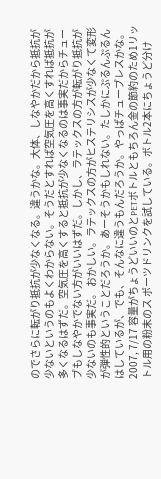のでさらに転がり抵抗が少なくなる。違うかな。大体、しなやかだから抵抗が少ないというのもよくわからない。そうだとすれば空気圧を高くすれば抵抗が多くなるはずだ。空気圧を高くすると抵抗が少なくなるのは事実だからチューブもしなやかでない方がいいはずだ。しかし、ラテックスの方が転がり抵抗が少ないのも事実だ。 おかしい。ラテックスの方がヒステリシスが少なくて変形が弾性的ということだろうか。あーそうかもしれない。たしかにぷるんぷるんはしているが、でも、そんなに違うもんだろうか。やっぱチューブレスかな。 2007, 7/17 容量がちょうどいいのとPETボトルともちろん金の節約のため1リットル用の粉末のス ポーツドリンクを試している。ボトル2本にちょうど分け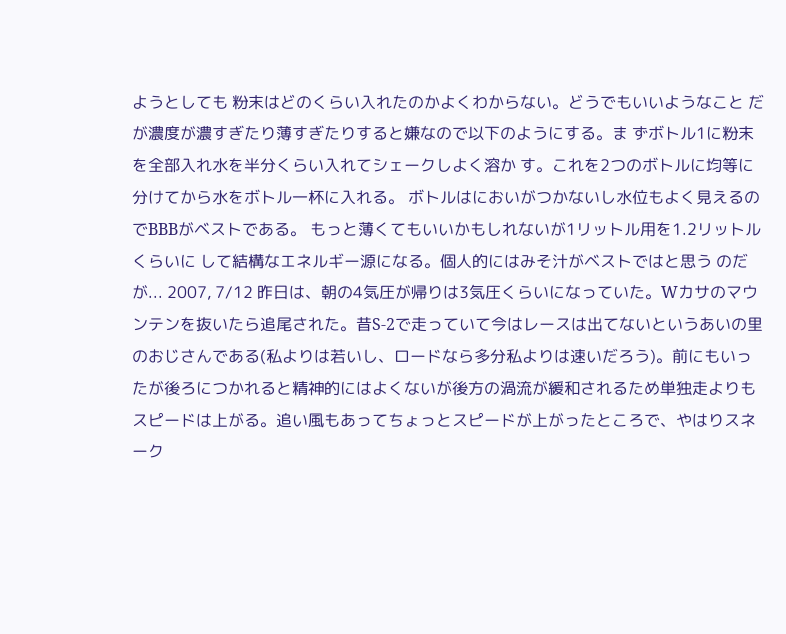ようとしても 粉末はどのくらい入れたのかよくわからない。どうでもいいようなこと だが濃度が濃すぎたり薄すぎたりすると嫌なので以下のようにする。ま ずボトル1に粉末を全部入れ水を半分くらい入れてシェークしよく溶か す。これを2つのボトルに均等に分けてから水をボトル一杯に入れる。 ボトルはにおいがつかないし水位もよく見えるのでBBBがベストである。 もっと薄くてもいいかもしれないが1リットル用を1.2リットルくらいに して結構なエネルギー源になる。個人的にはみそ汁がベストではと思う のだが... 2007, 7/12 昨日は、朝の4気圧が帰りは3気圧くらいになっていた。Wカサのマウンテンを抜いたら追尾された。昔S-2で走っていて今はレースは出てないというあいの里のおじさんである(私よりは若いし、ロードなら多分私よりは速いだろう)。前にもいったが後ろにつかれると精神的にはよくないが後方の渦流が緩和されるため単独走よりもスピードは上がる。追い風もあってちょっとスピードが上がったところで、やはりスネーク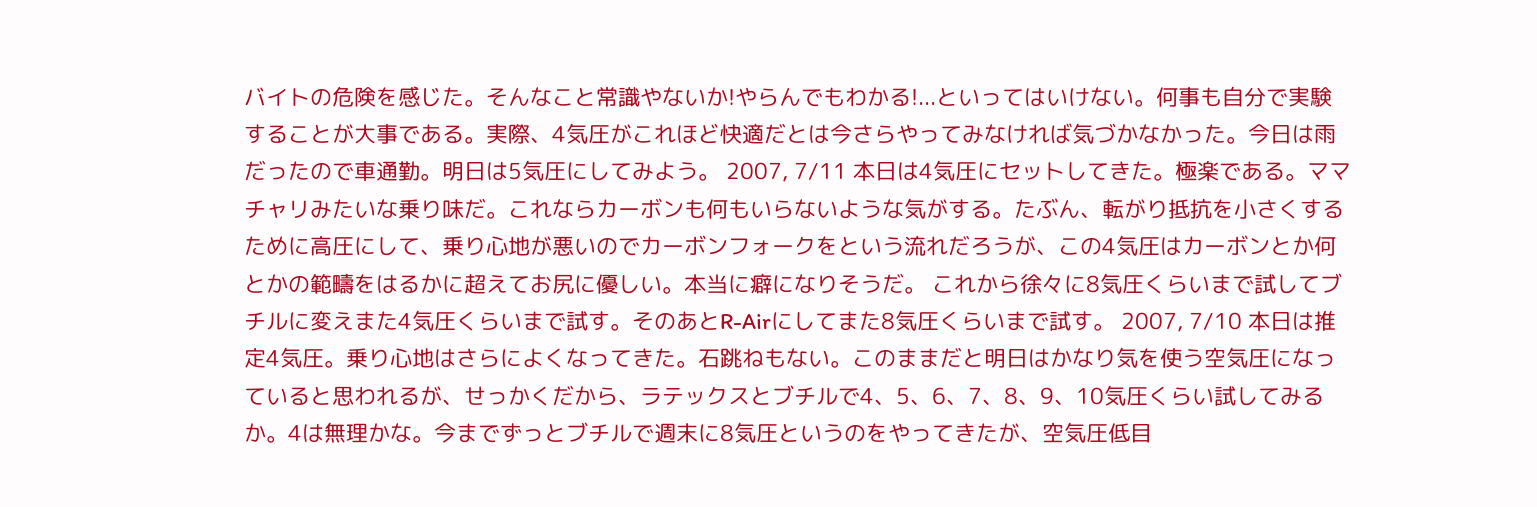バイトの危険を感じた。そんなこと常識やないか!やらんでもわかる!...といってはいけない。何事も自分で実験することが大事である。実際、4気圧がこれほど快適だとは今さらやってみなければ気づかなかった。今日は雨だったので車通勤。明日は5気圧にしてみよう。 2007, 7/11 本日は4気圧にセットしてきた。極楽である。ママチャリみたいな乗り味だ。これならカーボンも何もいらないような気がする。たぶん、転がり抵抗を小さくするために高圧にして、乗り心地が悪いのでカーボンフォークをという流れだろうが、この4気圧はカーボンとか何とかの範疇をはるかに超えてお尻に優しい。本当に癖になりそうだ。 これから徐々に8気圧くらいまで試してブチルに変えまた4気圧くらいまで試す。そのあとR-Airにしてまた8気圧くらいまで試す。 2007, 7/10 本日は推定4気圧。乗り心地はさらによくなってきた。石跳ねもない。このままだと明日はかなり気を使う空気圧になっていると思われるが、せっかくだから、ラテックスとブチルで4、5、6、7、8、9、10気圧くらい試してみるか。4は無理かな。今までずっとブチルで週末に8気圧というのをやってきたが、空気圧低目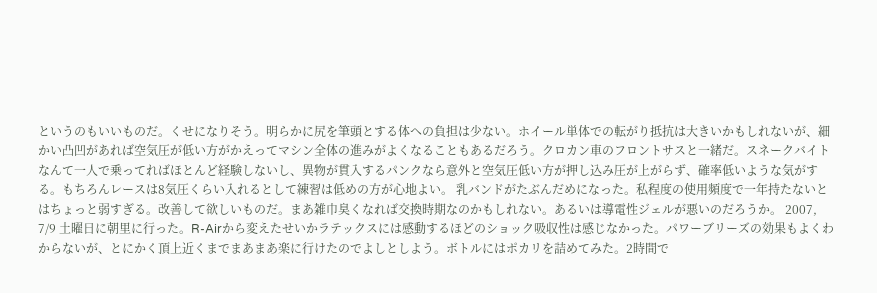というのもいいものだ。くせになりそう。明らかに尻を筆頭とする体への負担は少ない。ホイール単体での転がり抵抗は大きいかもしれないが、細かい凸凹があれば空気圧が低い方がかえってマシン全体の進みがよくなることもあるだろう。クロカン車のフロントサスと一緒だ。スネークバイトなんて一人で乗ってればほとんど経験しないし、異物が貫入するパンクなら意外と空気圧低い方が押し込み圧が上がらず、確率低いような気がする。もちろんレースは8気圧くらい入れるとして練習は低めの方が心地よい。 乳バンドがたぶんだめになった。私程度の使用頻度で一年持たないとはちょっと弱すぎる。改善して欲しいものだ。まあ雑巾臭くなれば交換時期なのかもしれない。あるいは導電性ジェルが悪いのだろうか。 2007, 7/9 土曜日に朝里に行った。R-Airから変えたせいかラテックスには感動するほどのショック吸収性は感じなかった。パワーブリーズの効果もよくわからないが、とにかく頂上近くまでまあまあ楽に行けたのでよしとしよう。ボトルにはポカリを詰めてみた。2時間で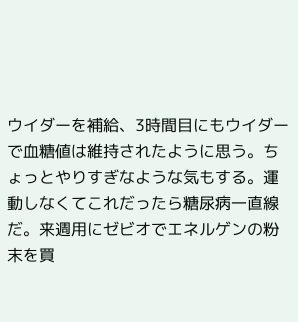ウイダーを補給、3時間目にもウイダーで血糖値は維持されたように思う。ちょっとやりすぎなような気もする。運動しなくてこれだったら糖尿病一直線だ。来週用にゼビオでエネルゲンの粉末を買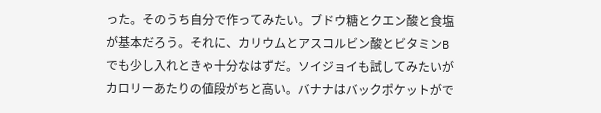った。そのうち自分で作ってみたい。ブドウ糖とクエン酸と食塩が基本だろう。それに、カリウムとアスコルビン酸とビタミンBでも少し入れときゃ十分なはずだ。ソイジョイも試してみたいがカロリーあたりの値段がちと高い。バナナはバックポケットがで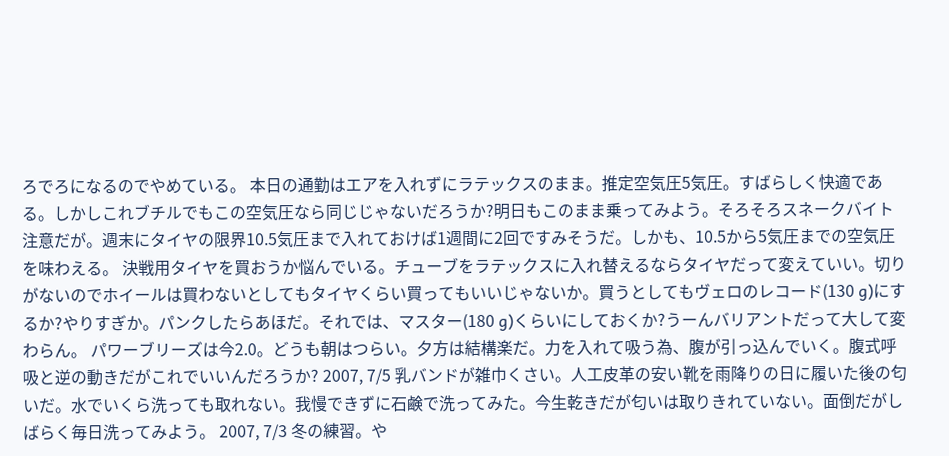ろでろになるのでやめている。 本日の通勤はエアを入れずにラテックスのまま。推定空気圧5気圧。すばらしく快適である。しかしこれブチルでもこの空気圧なら同じじゃないだろうか?明日もこのまま乗ってみよう。そろそろスネークバイト注意だが。週末にタイヤの限界10.5気圧まで入れておけば1週間に2回ですみそうだ。しかも、10.5から5気圧までの空気圧を味わえる。 決戦用タイヤを買おうか悩んでいる。チューブをラテックスに入れ替えるならタイヤだって変えていい。切りがないのでホイールは買わないとしてもタイヤくらい買ってもいいじゃないか。買うとしてもヴェロのレコード(130 g)にするか?やりすぎか。パンクしたらあほだ。それでは、マスター(180 g)くらいにしておくか?うーんバリアントだって大して変わらん。 パワーブリーズは今2.0。どうも朝はつらい。夕方は結構楽だ。力を入れて吸う為、腹が引っ込んでいく。腹式呼吸と逆の動きだがこれでいいんだろうか? 2007, 7/5 乳バンドが雑巾くさい。人工皮革の安い靴を雨降りの日に履いた後の匂いだ。水でいくら洗っても取れない。我慢できずに石鹸で洗ってみた。今生乾きだが匂いは取りきれていない。面倒だがしばらく毎日洗ってみよう。 2007, 7/3 冬の練習。や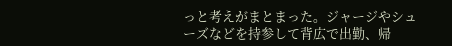っと考えがまとまった。ジャージやシューズなどを持参して背広で出勤、帰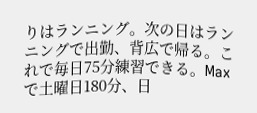りはランニング。次の日はランニングで出勤、背広で帰る。これで毎日75分練習できる。Maxで土曜日180分、日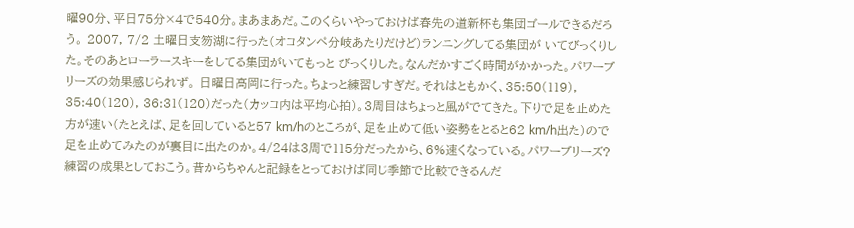曜90分、平日75分×4で540分。まあまあだ。このくらいやっておけば春先の道新杯も集団ゴールできるだろう。 2007, 7/2 土曜日支笏湖に行った(オコタンペ分岐あたりだけど)ランニングしてる集団が いてびっくりした。そのあとローラースキーをしてる集団がいてもっと びっくりした。なんだかすごく時間がかかった。パワーブリーズの効果感じられず。 日曜日高岡に行った。ちょっと練習しすぎだ。それはともかく、35:50(119), 35:40(120), 36:31(120)だった(カッコ内は平均心拍)。3周目はちょっと風がでてきた。下りで足を止めた方が速い(たとえば、足を回していると57 km/hのところが、足を止めて低い姿勢をとると62 km/h出た)ので足を止めてみたのが裏目に出たのか。4/24は3周で115分だったから、6%速くなっている。パワーブリーズ?練習の成果としておこう。昔からちゃんと記録をとっておけば同じ季節で比較できるんだ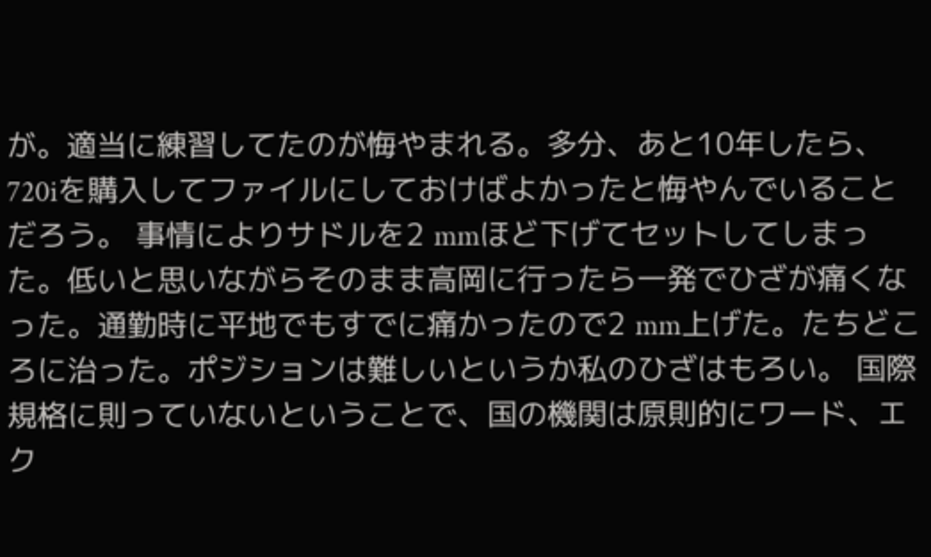が。適当に練習してたのが悔やまれる。多分、あと10年したら、720iを購入してファイルにしておけばよかったと悔やんでいることだろう。 事情によりサドルを2 mmほど下げてセットしてしまった。低いと思いながらそのまま高岡に行ったら一発でひざが痛くなった。通勤時に平地でもすでに痛かったので2 mm上げた。たちどころに治った。ポジションは難しいというか私のひざはもろい。 国際規格に則っていないということで、国の機関は原則的にワード、エク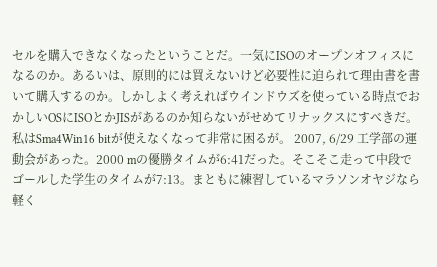セルを購入できなくなったということだ。一気にISOのオープンオフィスになるのか。あるいは、原則的には買えないけど必要性に迫られて理由書を書いて購入するのか。しかしよく考えればウインドウズを使っている時点でおかしいOSにISOとかJISがあるのか知らないがせめてリナックスにすべきだ。私はSma4Win16 bitが使えなくなって非常に困るが。 2007, 6/29 工学部の運動会があった。2000 mの優勝タイムが6:41だった。そこそこ走って中段でゴールした学生のタイムが7:13。まともに練習しているマラソンオヤジなら軽く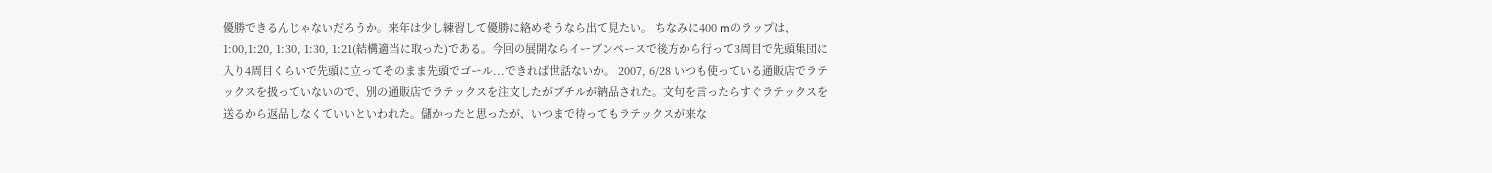優勝できるんじゃないだろうか。来年は少し練習して優勝に絡めそうなら出て見たい。 ちなみに400 mのラップは、1:00,1:20, 1:30, 1:30, 1:21(結構適当に取った)である。今回の展開ならイーブンペースで後方から行って3周目で先頭集団に入り4周目くらいで先頭に立ってそのまま先頭でゴール...できれば世話ないか。 2007, 6/28 いつも使っている通販店でラテックスを扱っていないので、別の通販店でラテックスを注文したがブチルが納品された。文句を言ったらすぐラテックスを送るから返品しなくていいといわれた。儲かったと思ったが、いつまで待ってもラテックスが来な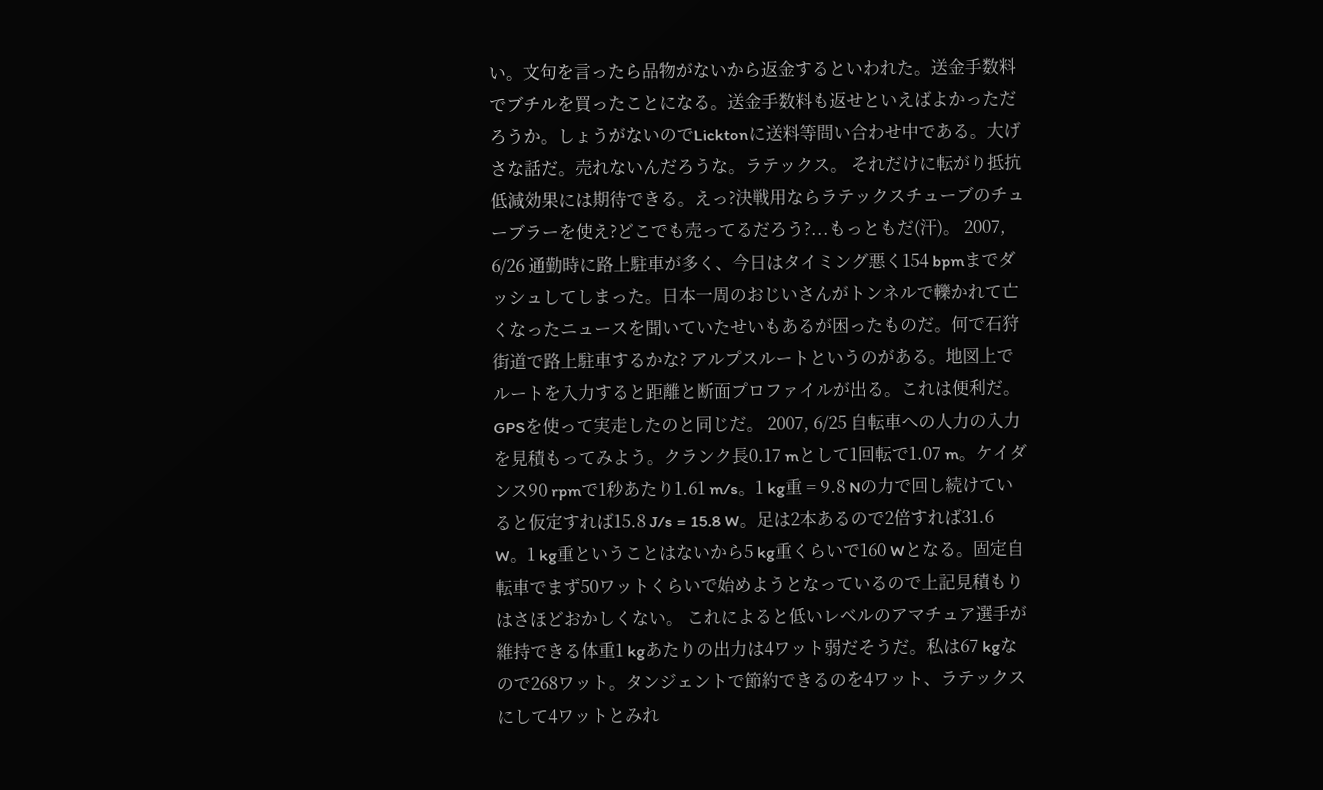い。文句を言ったら品物がないから返金するといわれた。送金手数料でブチルを買ったことになる。送金手数料も返せといえばよかっただろうか。しょうがないのでLicktonに送料等問い合わせ中である。大げさな話だ。売れないんだろうな。ラテックス。 それだけに転がり抵抗低減効果には期待できる。えっ?決戦用ならラテックスチューブのチューブラーを使え?どこでも売ってるだろう?...もっともだ(汗)。 2007, 6/26 通勤時に路上駐車が多く、今日はタイミング悪く154 bpmまでダッシュしてしまった。日本一周のおじいさんがトンネルで轢かれて亡くなったニュースを聞いていたせいもあるが困ったものだ。何で石狩街道で路上駐車するかな? アルプスルートというのがある。地図上でルートを入力すると距離と断面プロファイルが出る。これは便利だ。GPSを使って実走したのと同じだ。 2007, 6/25 自転車への人力の入力を見積もってみよう。クランク長0.17 mとして1回転で1.07 m。ケイダンス90 rpmで1秒あたり1.61 m/s。1 kg重 = 9.8 Nの力で回し続けていると仮定すれば15.8 J/s = 15.8 W。足は2本あるので2倍すれば31.6 W。1 kg重ということはないから5 kg重くらいで160 Wとなる。固定自転車でまず50ワットくらいで始めようとなっているので上記見積もりはさほどおかしくない。 これによると低いレベルのアマチュア選手が維持できる体重1 kgあたりの出力は4ワット弱だそうだ。私は67 kgなので268ワット。タンジェントで節約できるのを4ワット、ラテックスにして4ワットとみれ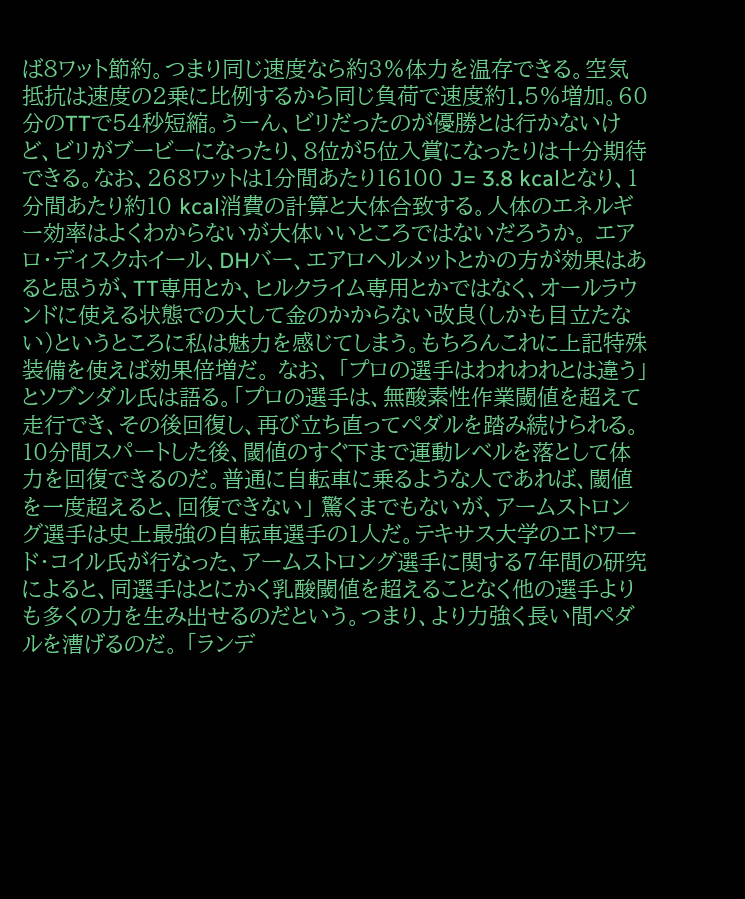ば8ワット節約。つまり同じ速度なら約3%体力を温存できる。空気抵抗は速度の2乗に比例するから同じ負荷で速度約1.5%増加。60分のTTで54秒短縮。うーん、ビリだったのが優勝とは行かないけど、ビリがブービーになったり、8位が5位入賞になったりは十分期待できる。なお、268ワットは1分間あたり16100 J= 3.8 kcalとなり、1分間あたり約10 kcal消費の計算と大体合致する。人体のエネルギー効率はよくわからないが大体いいところではないだろうか。 エアロ・ディスクホイール、DHバー、エアロヘルメットとかの方が効果はあると思うが、TT専用とか、ヒルクライム専用とかではなく、オールラウンドに使える状態での大して金のかからない改良(しかも目立たない)というところに私は魅力を感じてしまう。もちろんこれに上記特殊装備を使えば効果倍増だ。 なお、 「プロの選手はわれわれとは違う」とソブンダル氏は語る。「プロの選手は、無酸素性作業閾値を超えて走行でき、その後回復し、再び立ち直ってペダルを踏み続けられる。10分間スパートした後、閾値のすぐ下まで運動レベルを落として体力を回復できるのだ。普通に自転車に乗るような人であれば、閾値を一度超えると、回復できない」 驚くまでもないが、アームストロング選手は史上最強の自転車選手の1人だ。テキサス大学のエドワード・コイル氏が行なった、アームストロング選手に関する7年間の研究によると、同選手はとにかく乳酸閾値を超えることなく他の選手よりも多くの力を生み出せるのだという。つまり、より力強く長い間ペダルを漕げるのだ。 「ランデ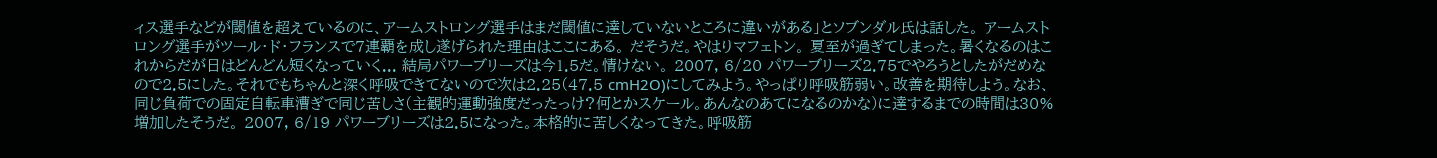ィス選手などが閾値を超えているのに、アームストロング選手はまだ閾値に達していないところに違いがある」とソブンダル氏は話した。 アームストロング選手がツール・ド・フランスで7連覇を成し遂げられた理由はここにある。 だそうだ。やはりマフェトン。 夏至が過ぎてしまった。暑くなるのはこれからだが日はどんどん短くなっていく... 結局パワーブリーズは今1.5だ。情けない。 2007, 6/20 パワーブリーズ2.75でやろうとしたがだめなので2.5にした。それでもちゃんと深く呼吸できてないので次は2.25(47.5 cmH2O)にしてみよう。やっぱり呼吸筋弱い。改善を期待しよう。なお、同じ負荷での固定自転車漕ぎで同じ苦しさ(主観的運動強度だったっけ?何とかスケール。あんなのあてになるのかな)に達するまでの時間は30%増加したそうだ。 2007, 6/19 パワーブリーズは2.5になった。本格的に苦しくなってきた。呼吸筋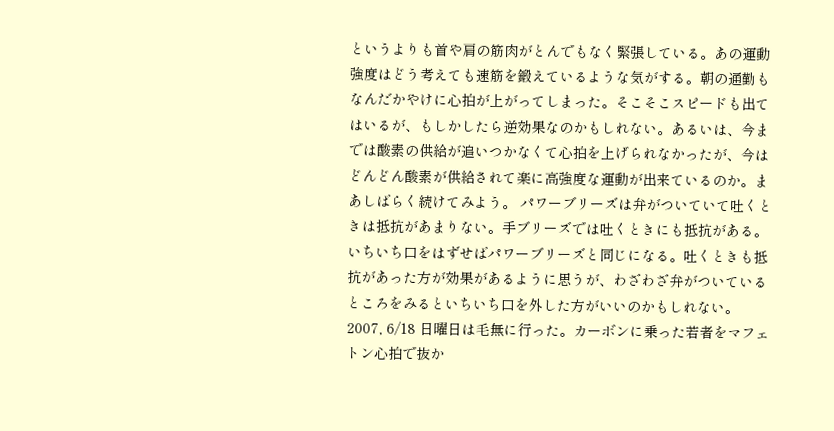というよりも首や肩の筋肉がとんでもなく緊張している。あの運動強度はどう考えても速筋を鍛えているような気がする。朝の通勤もなんだかやけに心拍が上がってしまった。そこそこスピードも出てはいるが、もしかしたら逆効果なのかもしれない。あるいは、今までは酸素の供給が追いつかなくて心拍を上げられなかったが、今はどんどん酸素が供給されて楽に高強度な運動が出来ているのか。まあしばらく続けてみよう。 パワーブリーズは弁がついていて吐くときは抵抗があまりない。手ブリーズでは吐くときにも抵抗がある。いちいち口をはずせばパワーブリーズと同じになる。吐くときも抵抗があった方が効果があるように思うが、わざわざ弁がついているところをみるといちいち口を外した方がいいのかもしれない。 2007, 6/18 日曜日は毛無に行った。カーボンに乗った若者をマフェトン心拍で抜か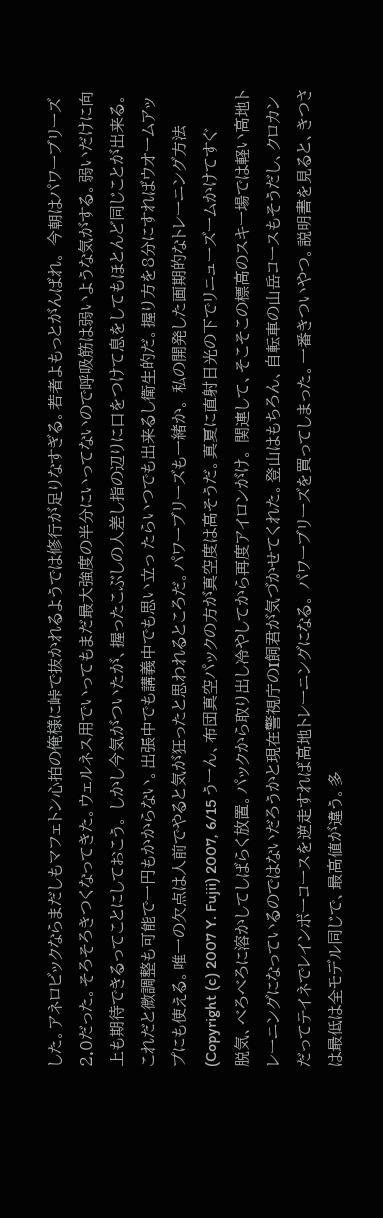した。アネロビックならまだしもマフェトン心拍の俺様に峠で抜かれるようでは修行が足りなすぎる。若者よもっとがんばれ。 今朝はパワーブリーズ2.0だった。そろそろきつくなってきた。ウェルネス用でいってもまだ最大強度の半分にいってないので呼吸筋は弱いような気がする。弱いだけに向上も期待できるってことにしておこう。 しかし今気がついたが、握ったこぶしの人差し指の辺りに口をつけて息をしてもほとんど同じことが出来る。これだと微調整も可能で一円もかからない。出張中でも講義中でも思い立っ たらいつでも出来るし衛生的だ。握り方を8分にすればウオームアップにも使える。唯一の欠点は人前でやると気が狂ったと思われるところだ。パワーブリーズも一緒か。 私の開発した画期的なトレーニング方法 (Copyright (c) 2007 Y. Fujii) 2007, 6/15 うーん、布団真空パックの方が真空度は高そうだ。真夏に直射日光の下でリニューズームかけてすぐ脱気、べろべろに溶かしてしばらく放置。パックから取り出し冷やしてから再度アイロンがけ。 関連して、そこそこの標高のスキー場では軽い高地トレーニングになっているのではないだろうかと現在警視庁のI飼君が気づかせてくれた。登山はもちろん、自転車の山岳コースもそうだし、クロカンだってテイネでレインボーコースを逆走すれば高地トレーニングになる。 パワーブリーズを買ってしまった。一番きついやつ。説明書を見ると、きつさは最低は全モデル同じで、最高値が違う。多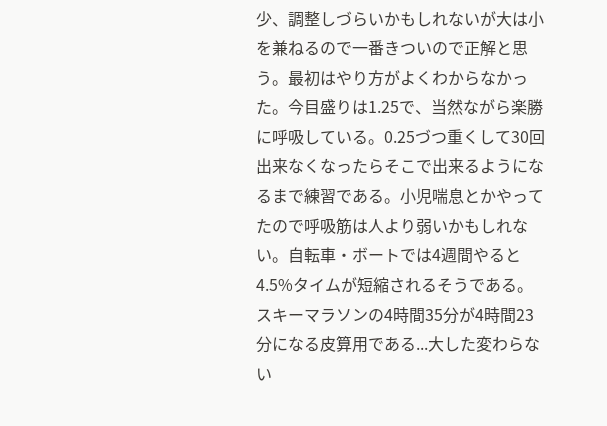少、調整しづらいかもしれないが大は小を兼ねるので一番きついので正解と思う。最初はやり方がよくわからなかった。今目盛りは1.25で、当然ながら楽勝に呼吸している。0.25づつ重くして30回出来なくなったらそこで出来るようになるまで練習である。小児喘息とかやってたので呼吸筋は人より弱いかもしれない。自転車・ボートでは4週間やると4.5%タイムが短縮されるそうである。スキーマラソンの4時間35分が4時間23分になる皮算用である...大した変わらない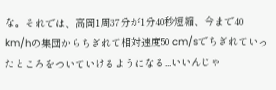な。それでは、高岡1周37分が1分40秒短縮、今まで40 km/hの集団からちぎれて相対速度50 cm/sでちぎれていったところをついていけるようになる...いいんじゃ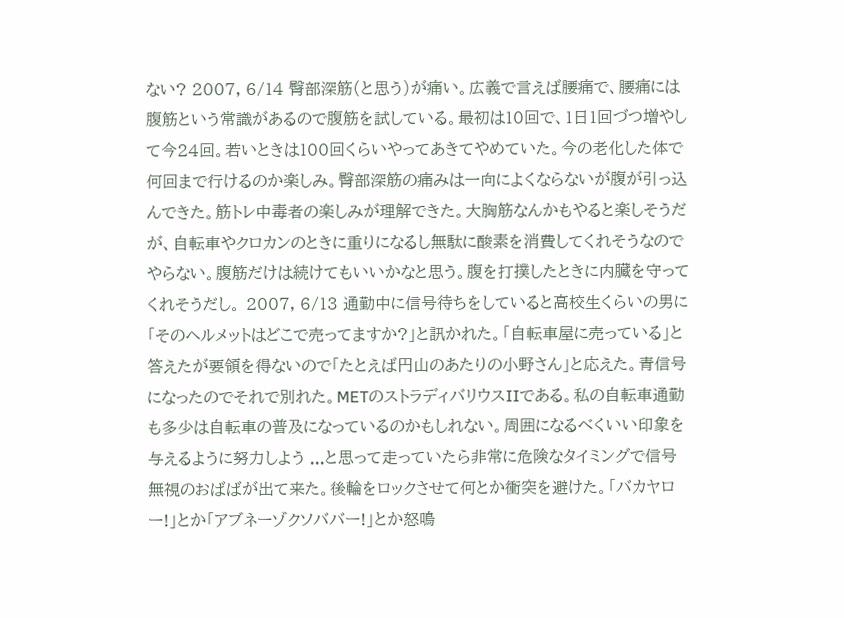ない? 2007, 6/14 臀部深筋(と思う)が痛い。広義で言えば腰痛で、腰痛には腹筋という常識があるので腹筋を試している。最初は10回で、1日1回づつ増やして今24回。若いときは100回くらいやってあきてやめていた。今の老化した体で何回まで行けるのか楽しみ。臀部深筋の痛みは一向によくならないが腹が引っ込んできた。筋トレ中毒者の楽しみが理解できた。大胸筋なんかもやると楽しそうだが、自転車やクロカンのときに重りになるし無駄に酸素を消費してくれそうなのでやらない。腹筋だけは続けてもいいかなと思う。腹を打撲したときに内臓を守ってくれそうだし。 2007, 6/13 通勤中に信号待ちをしていると高校生くらいの男に「そのヘルメットはどこで売ってますか?」と訊かれた。「自転車屋に売っている」と答えたが要領を得ないので「たとえば円山のあたりの小野さん」と応えた。青信号になったのでそれで別れた。METのストラディバリウスIIである。私の自転車通勤も多少は自転車の普及になっているのかもしれない。周囲になるべくいい印象を与えるように努力しよう ...と思って走っていたら非常に危険なタイミングで信号無視のおばばが出て来た。後輪をロックさせて何とか衝突を避けた。「バカヤロー!」とか「アブネーゾクソババー!」とか怒鳴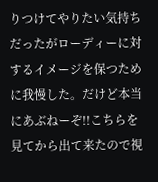りつけてやりたい気持ちだったがローディーに対するイメージを保つために我慢した。だけど本当にあぶねーぞ!!こちらを見てから出て来たので視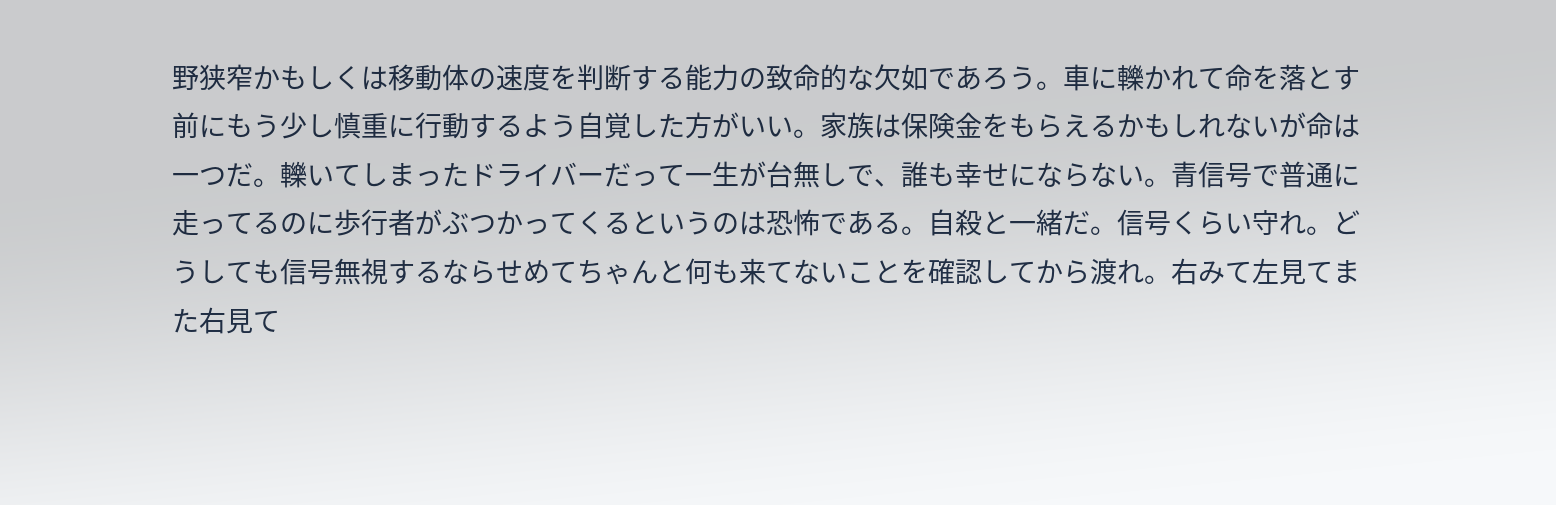野狭窄かもしくは移動体の速度を判断する能力の致命的な欠如であろう。車に轢かれて命を落とす前にもう少し慎重に行動するよう自覚した方がいい。家族は保険金をもらえるかもしれないが命は一つだ。轢いてしまったドライバーだって一生が台無しで、誰も幸せにならない。青信号で普通に走ってるのに歩行者がぶつかってくるというのは恐怖である。自殺と一緒だ。信号くらい守れ。どうしても信号無視するならせめてちゃんと何も来てないことを確認してから渡れ。右みて左見てまた右見て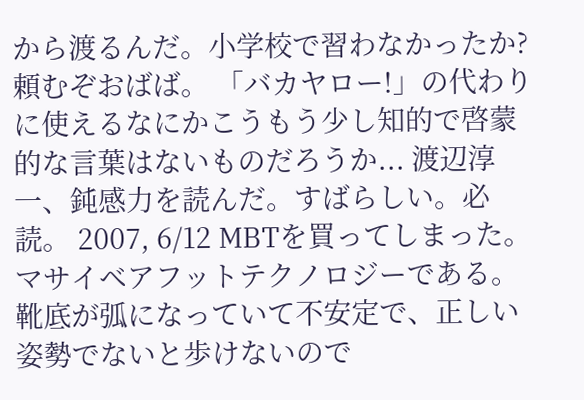から渡るんだ。小学校で習わなかったか?頼むぞおばば。 「バカヤロー!」の代わりに使えるなにかこうもう少し知的で啓蒙的な言葉はないものだろうか... 渡辺淳一、鈍感力を読んだ。すばらしい。必読。 2007, 6/12 MBTを買ってしまった。マサイベアフットテクノロジーである。靴底が弧になっていて不安定で、正しい姿勢でないと歩けないので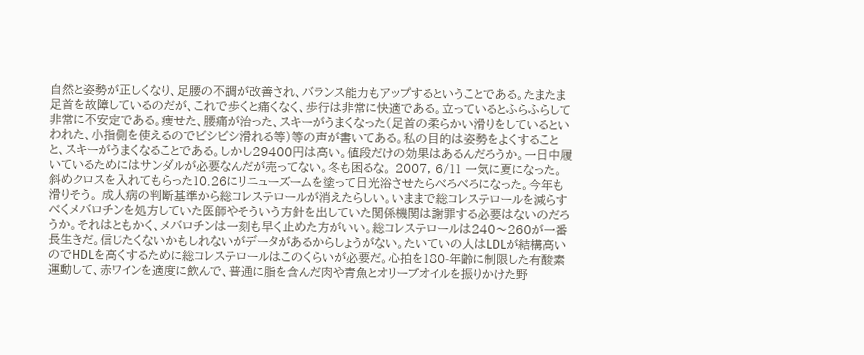自然と姿勢が正しくなり、足腰の不調が改善され、バランス能力もアップするということである。たまたま足首を故障しているのだが、これで歩くと痛くなく、歩行は非常に快適である。立っているとふらふらして非常に不安定である。痩せた、腰痛が治った、スキーがうまくなった(足首の柔らかい滑りをしているといわれた、小指側を使えるのでビシビシ滑れる等)等の声が書いてある。私の目的は姿勢をよくすることと、スキーがうまくなることである。しかし29400円は高い。値段だけの効果はあるんだろうか。一日中履いているためにはサンダルが必要なんだが売ってない。冬も困るな。 2007, 6/11 一気に夏になった。斜めクロスを入れてもらった10.26にリニューズームを塗って日光浴させたらべろべろになった。今年も滑りそう。 成人病の判断基準から総コレステロールが消えたらしい。いままで総コレステロールを減らすべくメバロチンを処方していた医師やそういう方針を出していた関係機関は謝罪する必要はないのだろうか。それはともかく、メバロチンは一刻も早く止めた方がいい。総コレステロールは240〜260が一番長生きだ。信じたくないかもしれないがデータがあるからしょうがない。たいていの人はLDLが結構高いのでHDLを高くするために総コレステロールはこのくらいが必要だ。心拍を180-年齢に制限した有酸素運動して、赤ワインを適度に飲んで、普通に脂を含んだ肉や青魚とオリーブオイルを振りかけた野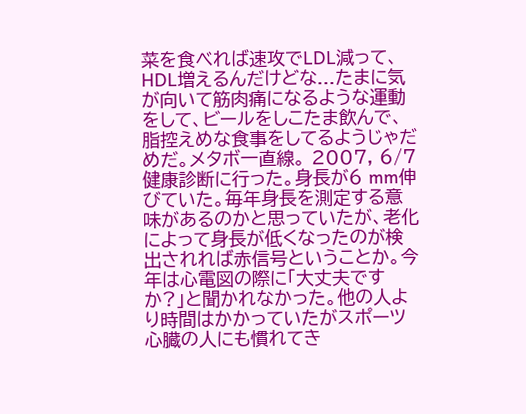菜を食べれば速攻でLDL減って、HDL増えるんだけどな...たまに気が向いて筋肉痛になるような運動をして、ビールをしこたま飲んで、脂控えめな食事をしてるようじゃだめだ。メタボ一直線。 2007, 6/7 健康診断に行った。身長が6 mm伸びていた。毎年身長を測定する意味があるのかと思っていたが、老化によって身長が低くなったのが検出されれば赤信号ということか。今年は心電図の際に「大丈夫ですか?」と聞かれなかった。他の人より時間はかかっていたがスポーツ心臓の人にも慣れてき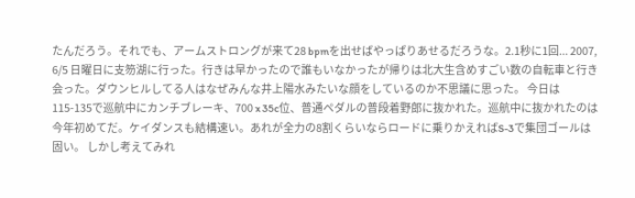たんだろう。それでも、アームストロングが来て28 bpmを出せばやっぱりあせるだろうな。2.1秒に1回... 2007, 6/5 日曜日に支笏湖に行った。行きは早かったので誰もいなかったが帰りは北大生含めすごい数の自転車と行き会った。ダウンヒルしてる人はなぜみんな井上陽水みたいな顔をしているのか不思議に思った。 今日は115-135で巡航中にカンチブレーキ、700 x 35c位、普通ペダルの普段着野郎に抜かれた。巡航中に抜かれたのは今年初めてだ。ケイダンスも結構速い。あれが全力の8割くらいならロードに乗りかえればS-3で集団ゴールは固い。 しかし考えてみれ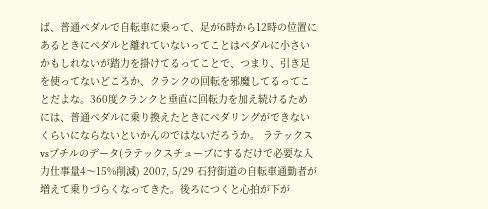ば、普通ペダルで自転車に乗って、足が6時から12時の位置にあるときにペダルと離れていないってことはペダルに小さいかもしれないが踏力を掛けてるってことで、つまり、引き足を使ってないどころか、クランクの回転を邪魔してるってことだよな。360度クランクと垂直に回転力を加え続けるためには、普通ペダルに乗り換えたときにペダリングができないくらいにならないといかんのではないだろうか。 ラテックスvsブチルのデータ(ラテックスチューブにするだけで必要な入力仕事量4〜15%削減) 2007, 5/29 石狩街道の自転車通勤者が増えて乗りづらくなってきた。後ろにつくと心拍が下が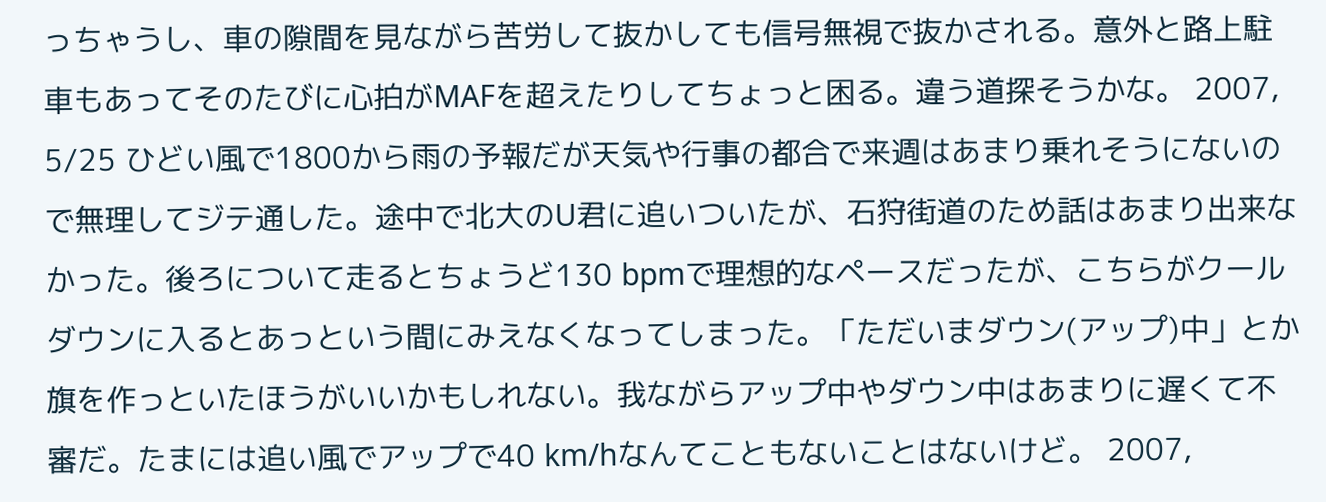っちゃうし、車の隙間を見ながら苦労して抜かしても信号無視で抜かされる。意外と路上駐車もあってそのたびに心拍がMAFを超えたりしてちょっと困る。違う道探そうかな。 2007, 5/25 ひどい風で1800から雨の予報だが天気や行事の都合で来週はあまり乗れそうにないので無理してジテ通した。途中で北大のU君に追いついたが、石狩街道のため話はあまり出来なかった。後ろについて走るとちょうど130 bpmで理想的なペースだったが、こちらがクールダウンに入るとあっという間にみえなくなってしまった。「ただいまダウン(アップ)中」とか旗を作っといたほうがいいかもしれない。我ながらアップ中やダウン中はあまりに遅くて不審だ。たまには追い風でアップで40 km/hなんてこともないことはないけど。 2007,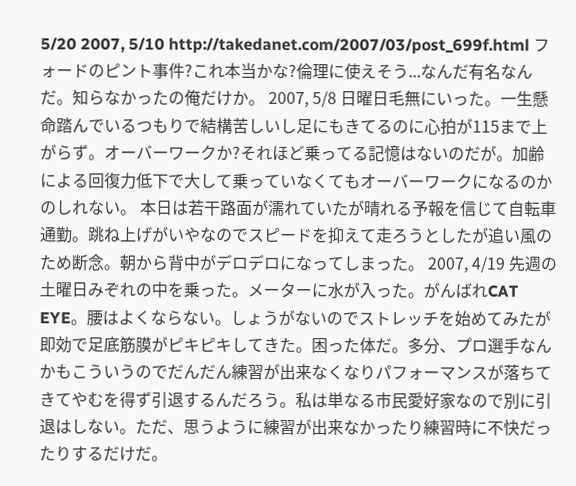5/20 2007, 5/10 http://takedanet.com/2007/03/post_699f.html フォードのピント事件?これ本当かな?倫理に使えそう...なんだ有名なんだ。知らなかったの俺だけか。 2007, 5/8 日曜日毛無にいった。一生懸命踏んでいるつもりで結構苦しいし足にもきてるのに心拍が115まで上がらず。オーバーワークか?それほど乗ってる記憶はないのだが。加齢による回復力低下で大して乗っていなくてもオーバーワークになるのかのしれない。 本日は若干路面が濡れていたが晴れる予報を信じて自転車通勤。跳ね上げがいやなのでスピードを抑えて走ろうとしたが追い風のため断念。朝から背中がデロデロになってしまった。 2007, 4/19 先週の土曜日みぞれの中を乗った。メーターに水が入った。がんばれCAT EYE。腰はよくならない。しょうがないのでストレッチを始めてみたが即効で足底筋膜がピキピキしてきた。困った体だ。多分、プロ選手なんかもこういうのでだんだん練習が出来なくなりパフォーマンスが落ちてきてやむを得ず引退するんだろう。私は単なる市民愛好家なので別に引退はしない。ただ、思うように練習が出来なかったり練習時に不快だったりするだけだ。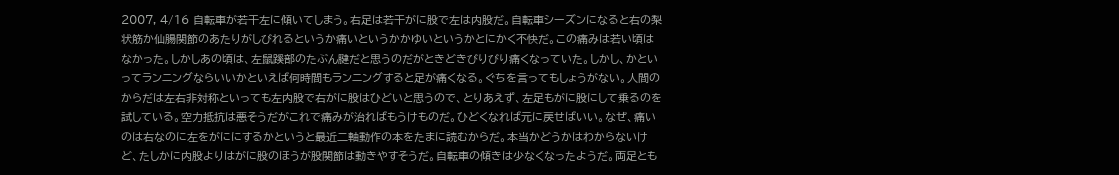2007, 4/16 自転車が若干左に傾いてしまう。右足は若干がに股で左は内股だ。自転車シーズンになると右の梨状筋か仙腸関節のあたりがしびれるというか痛いというかかゆいというかとにかく不快だ。この痛みは若い頃はなかった。しかしあの頃は、左鼠蹊部のたぶん腱だと思うのだがときどきびりびり痛くなっていた。しかし、かといってランニングならいいかといえば何時間もランニングすると足が痛くなる。ぐちを言ってもしょうがない。人間のからだは左右非対称といっても左内股で右がに股はひどいと思うので、とりあえず、左足もがに股にして乗るのを試している。空力抵抗は悪そうだがこれで痛みが治ればもうけものだ。ひどくなれば元に戻せばいい。なぜ、痛いのは右なのに左をがににするかというと最近二軸動作の本をたまに読むからだ。本当かどうかはわからないけど、たしかに内股よりはがに股のほうが股関節は動きやすそうだ。自転車の傾きは少なくなったようだ。両足とも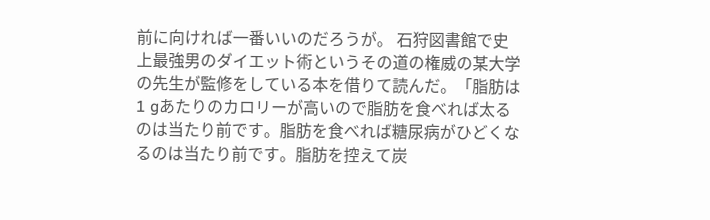前に向ければ一番いいのだろうが。 石狩図書館で史上最強男のダイエット術というその道の権威の某大学の先生が監修をしている本を借りて読んだ。「脂肪は1 gあたりのカロリーが高いので脂肪を食べれば太るのは当たり前です。脂肪を食べれば糖尿病がひどくなるのは当たり前です。脂肪を控えて炭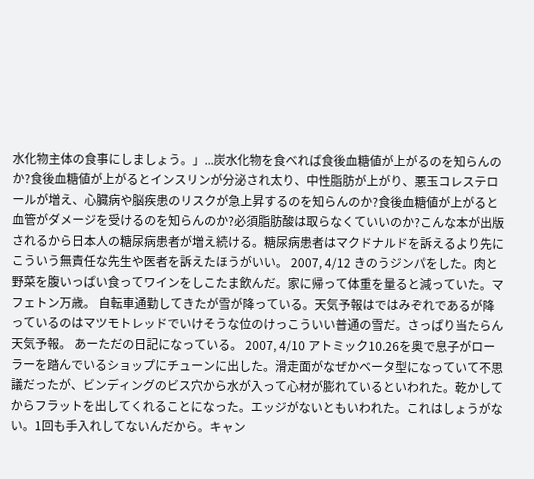水化物主体の食事にしましょう。」...炭水化物を食べれば食後血糖値が上がるのを知らんのか?食後血糖値が上がるとインスリンが分泌され太り、中性脂肪が上がり、悪玉コレステロールが増え、心臓病や脳疾患のリスクが急上昇するのを知らんのか?食後血糖値が上がると血管がダメージを受けるのを知らんのか?必須脂肪酸は取らなくていいのか?こんな本が出版されるから日本人の糖尿病患者が増え続ける。糖尿病患者はマクドナルドを訴えるより先にこういう無責任な先生や医者を訴えたほうがいい。 2007, 4/12 きのうジンパをした。肉と野菜を腹いっぱい食ってワインをしこたま飲んだ。家に帰って体重を量ると減っていた。マフェトン万歳。 自転車通勤してきたが雪が降っている。天気予報はではみぞれであるが降っているのはマツモトレッドでいけそうな位のけっこういい普通の雪だ。さっぱり当たらん天気予報。 あーただの日記になっている。 2007, 4/10 アトミック10.26を奥で息子がローラーを踏んでいるショップにチューンに出した。滑走面がなぜかベータ型になっていて不思議だったが、ビンディングのビス穴から水が入って心材が膨れているといわれた。乾かしてからフラットを出してくれることになった。エッジがないともいわれた。これはしょうがない。1回も手入れしてないんだから。キャン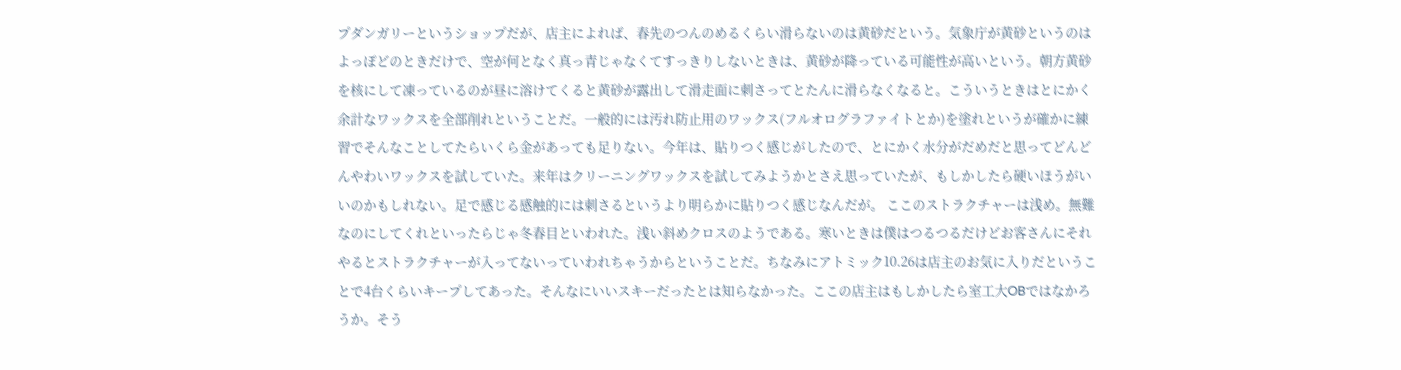プダンガリーというショップだが、店主によれば、春先のつんのめるくらい滑らないのは黄砂だという。気象庁が黄砂というのはよっぽどのときだけで、空が何となく真っ青じゃなくてすっきりしないときは、黄砂が降っている可能性が高いという。朝方黄砂を核にして凍っているのが昼に溶けてくると黄砂が露出して滑走面に刺さってとたんに滑らなくなると。こういうときはとにかく余計なワックスを全部削れということだ。一般的には汚れ防止用のワックス(フルオログラファイトとか)を塗れというが確かに練習でそんなことしてたらいくら金があっても足りない。今年は、貼りつく感じがしたので、とにかく水分がだめだと思ってどんどんやわいワックスを試していた。来年はクリーニングワックスを試してみようかとさえ思っていたが、もしかしたら硬いほうがいいのかもしれない。足で感じる感触的には刺さるというより明らかに貼りつく感じなんだが。 ここのストラクチャーは浅め。無難なのにしてくれといったらじゃ冬春目といわれた。浅い斜めクロスのようである。寒いときは僕はつるつるだけどお客さんにそれやるとストラクチャーが入ってないっていわれちゃうからということだ。ちなみにアトミック10.26は店主のお気に入りだということで4台くらいキープしてあった。そんなにいいスキーだったとは知らなかった。ここの店主はもしかしたら室工大OBではなかろうか。そう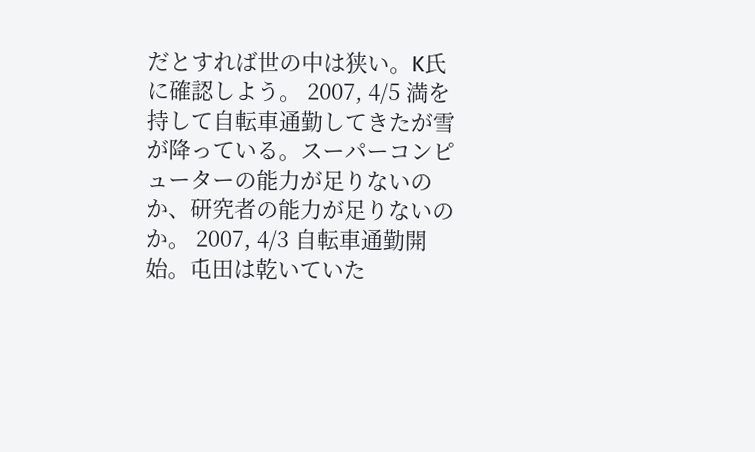だとすれば世の中は狭い。K氏に確認しよう。 2007, 4/5 満を持して自転車通勤してきたが雪が降っている。スーパーコンピューターの能力が足りないのか、研究者の能力が足りないのか。 2007, 4/3 自転車通勤開始。屯田は乾いていた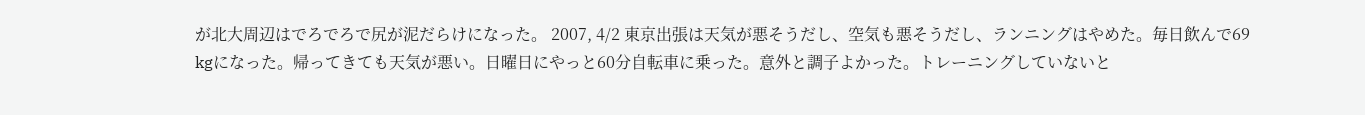が北大周辺はでろでろで尻が泥だらけになった。 2007, 4/2 東京出張は天気が悪そうだし、空気も悪そうだし、ランニングはやめた。毎日飲んで69 kgになった。帰ってきても天気が悪い。日曜日にやっと60分自転車に乗った。意外と調子よかった。トレーニングしていないと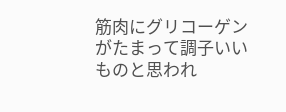筋肉にグリコーゲンがたまって調子いいものと思われ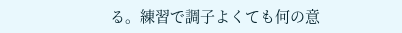る。練習で調子よくても何の意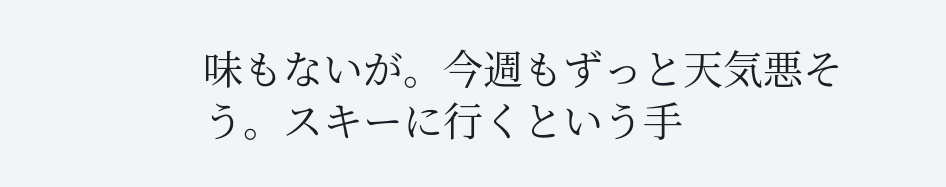味もないが。今週もずっと天気悪そう。スキーに行くという手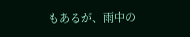もあるが、雨中の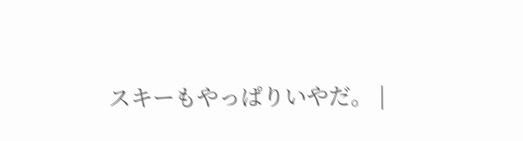スキーもやっぱりいやだ。 |